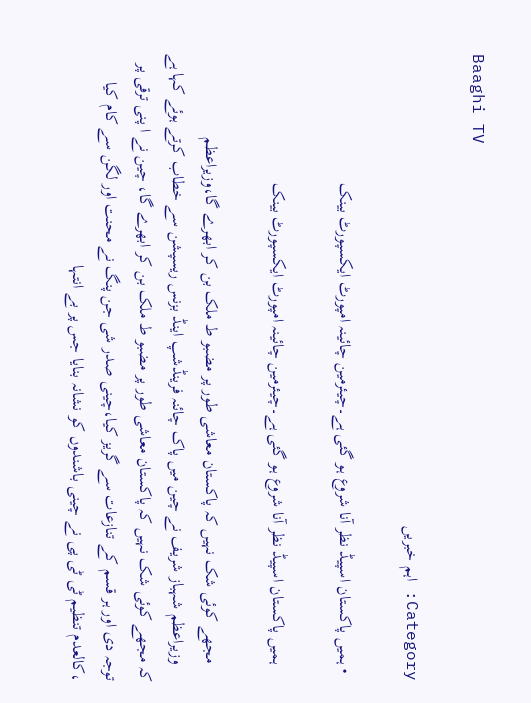Baaghi TV

Category: اہم خبریں

  • ہمیں پاکستان اسپیڈ نظر آنا شروع ہو گئی ہے۔چیئرمین چائینہ امپورٹ ایکسپورٹ بینک

    ہمیں پاکستان اسپیڈ نظر آنا شروع ہو گئی ہے۔چیئرمین چائینہ امپورٹ ایکسپورٹ بینک

    مجھے کوئی شک نہیں کہ پاکستان معاشی طور پر مضبو ط ملک بن کر ابھرے گا،وزیراعظم
    وزیراعظم شہباز شریف نے چین میں‌ پاک چائنہ فرینڈشپ اینڈ بزنس ریسپشن سے خطاب کرتے ہوئے کہا ہے کہ مجھے کوئی شک نہیں کہ پاکستان معاشی طور پر مضبو ط ملک بن کر ابھرے گا، چین نے ا پنی ترقی پر توجہ دی اور ہر قسم کے تنازعات سے گریز کیا،چینی صدر شی جن پنگ نے محنت اور لگن سے کام کیا ،کالعدم تنظیم ٹی ٹی پی نے چینی باشندوں کو نشانہ بنایا جس پر بے انتہا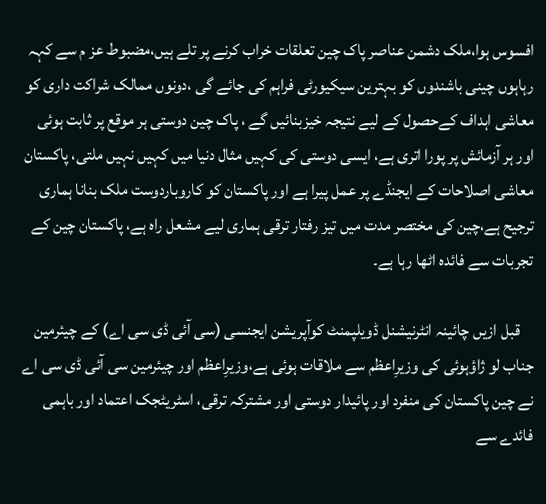افسوس ہوا،ملک دشمن عناصر پاک چین تعلقات خراب کرنے پر تلے ہیں،مضبوط عز م سے کہہ رہاہوں چینی باشندوں کو بہترین سیکیورٹی فراہم کی جائے گی ،دونوں ممالک شراکت داری کو معاشی اہداف کےحصول کے لیے نتیجہ خیزبنائیں گے ، پاک چین دوستی ہر موقع پر ثابت ہوئی اور ہر آزمائش پر پورا اتری ہے، ایسی دوستی کی کہیں مثال دنیا میں کہیں نہیں ملتی، پاکستان معاشی اصلاحات کے ایجنڈے پر عمل پیرا ہے اور پاکستان کو کاروباردوست ملک بنانا ہماری ترجیح ہے،چین کی مختصر مدت میں تیز رفتار ترقی ہماری لیے مشعل راہ ہے، پاکستان چین کے تجربات سے فائدہ اٹھا رہا ہے۔

    قبل ازیں چائینہ انٹرنیشنل ڈویلپمنٹ کوآپریشن ایجنسی (سی آئی ڈی سی اے) کے چیئرمین جناب لو ژاؤہوئی کی وزیرِاعظم سے ملاقات ہوئی ہے،وزیرِاعظم اور چیئرمین سی آئی ڈی سی اے نے چین پاکستان کی منفرد اور پائیدار دوستی اور مشترکہ ترقی، اسٹریٹجک اعتماد اور باہمی فائدے سے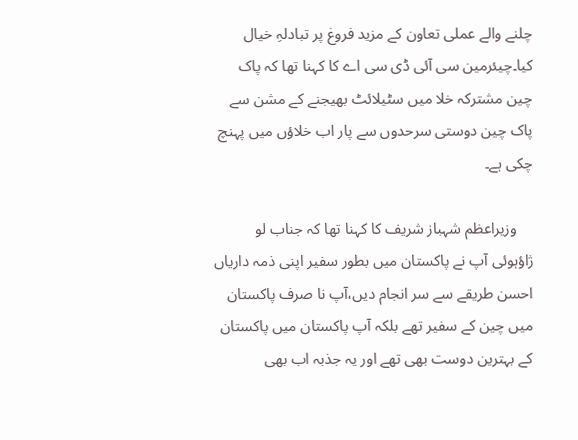چلنے والے عملی تعاون کے مزید فروغ پر تبادلہِ خیال کیا۔چیئرمین سی آئی ڈی سی اے کا کہنا تھا کہ پاک چین مشترکہ خلا میں سٹیلائٹ بھیجنے کے مشن سے پاک چین دوستی سرحدوں سے پار اب خلاؤں میں پہنچ چکی ہے۔

    وزیراعظم شہباز شریف کا کہنا تھا کہ جناب لو ژاؤہوئی آپ نے پاکستان میں بطور سفیر اپنی ذمہ داریاں احسن طریقے سے سر انجام دیں،آپ نا صرف پاکستان میں چین کے سفیر تھے بلکہ آپ پاکستان میں پاکستان کے بہترین دوست بھی تھے اور یہ جذبہ اب بھی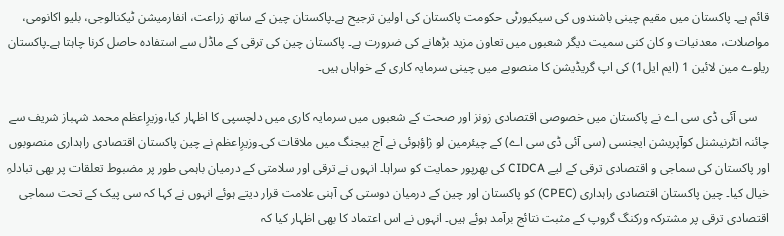قائم ہے۔ پاکستان میں مقیم چینی باشندوں کی سیکیورٹی حکومت پاکستان کی اولین ترجیح ہے۔پاکستان چین کے ساتھ زراعت، انفارمیشن ٹیکنالوجی، بلیو اکانومی، مواصلات، معدنیات و کان کنی سمیت دیگر شعبوں میں تعاون مزید بڑھانے کی ضرورت ہے۔ پاکستان چین کی ترقی کے ماڈل سے استفادہ حاصل کرنا چاہتا ہے۔پاکستان ریلوے مین لائین 1 (ایم ایل1) کی اپ گریڈیشن کا منصوبے میں چینی سرمایہ کاری کے خواہاں ہیں۔

    سی آئی ڈی سی اے نے پاکستان میں خصوصی اقتصادی زونز اور صحت کے شعبوں میں سرمایہ کاری میں دلچسپی کا اظہار کیا،وزیرِاعظم محمد شہباز شریف سے چائنہ انٹرنیشنل کوآپریشن ایجنسی (سی آئی ڈی سی اے) کے چیئرمین لو ژاؤہوئی نے آج بیجنگ میں ملاقات کی۔وزیرِاعظم نے چین پاکستان اقتصادی راہداری منصوبوں اور پاکستان کی سماجی و اقتصادی ترقی کے لیے CIDCA کی بھرپور حمایت کو سراہا۔ انہوں نے ترقی اور سلامتی کے درمیان باہمی طور پر مضبوط تعلقات پر بھی تبادلہِ خیال کیا۔ چین پاکستان اقتصادی راہداری (CPEC) کو پاکستان اور چین کے درمیان دوستی کی آہنی علامت قرار دیتے ہوئے انہوں نے کہا کہ سی پیک کے تحت سماجی اقتصادی ترقی پر مشترکہ ورکنگ گروپ کے مثبت نتائج برآمد ہوئے ہیں۔ انہوں نے اس اعتماد کا بھی اظہار کیا کہ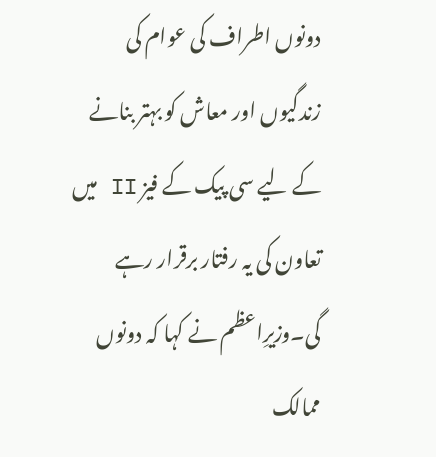دونوں اطراف کی عوام کی زندگیوں اور معاش کو بہتر بنانے کے لیے سی پیک کے فیز II میں تعاون کی یہ رفتار برقرار رہے گی۔وزیرِاعظم نے کہا کہ دونوں ممالک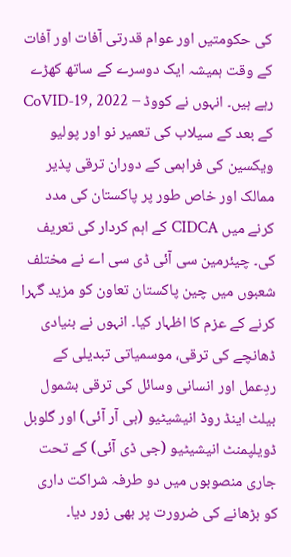کی حکومتیں اور عوام قدرتی آفات اور آفات کے وقت ہمیشہ ایک دوسرے کے ساتھ کھڑے رہے ہیں۔ انہوں نے کووڈ – CoVID-19, 2022 کے بعد کے سیلاب کی تعمیر نو اور پولیو ویکسین کی فراہمی کے دوران ترقی پذیر ممالک اور خاص طور پر پاکستان کی مدد کرنے میں CIDCA کے اہم کردار کی تعریف کی۔ چیئرمین سی آئی ڈی سی اے نے مختلف شعبوں میں چین پاکستان تعاون کو مزید گہرا کرنے کے عزم کا اظہار کیا۔ انہوں نے بنیادی ڈھانچے کی ترقی، موسمیاتی تبدیلی کے ردِعمل اور انسانی وسائل کی ترقی بشمول بیلٹ اینڈ روڈ انیشیٹیو (بی آر آئی) اور گلوبل ڈویلپمنٹ انیشیٹیو (جی ڈی آئی) کے تحت جاری منصوبوں میں دو طرفہ شراکت داری کو بڑھانے کی ضرورت پر بھی زور دیا۔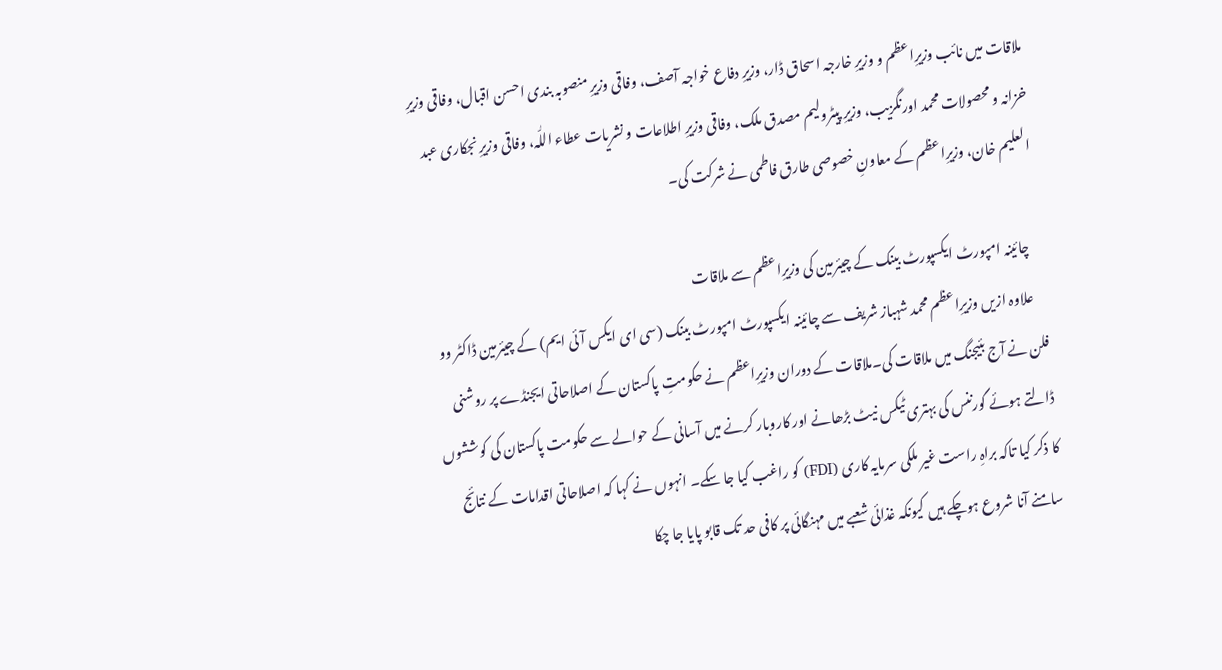ملاقات میں نائب وزیرِاعظم و وزیرِ خارجہ اسحاق ڈار، وزیرِ دفاع خواجہ آصف، وفاقی وزیرِ منصوبہ بندی احسن اقبال، وفاقی وزیرِ خزانہ و محصولات محمد اورنگزیب، وزیرِ پیٹرولیم مصدق ملک، وفاقی وزیرِ اطلاعات و نشریات عطاء اللّٰہ، وفاقی وزیرِ نجکاری عبد العلیم خان، وزیرِاعظم کے معاونِ خصوصی طارق فاطمی نے شرکت کی۔

    چائینہ امپورٹ ایکسپورٹ بینک کے چیئرمین کی وزیرِاعظم سے ملاقات
    علاوہ ازیں وزیرِاعظم محمد شہباز شریف سے چائینہ ایکسپورٹ امپورٹ بینک (سی ای ایکس آئی ایم) کے چیئرمین ڈاکٹر وو فلن نے آج بئیجنگ میں ملاقات کی۔ملاقات کے دوران وزیرِاعظم نے حکومتِ پاکستان کے اصلاحاتی ایجنڈے پر روشنی ڈالتے ہوئے گورننس کی بہتری ٹیکس نیٹ بڑھانے اور کاروبار کرنے میں آسانی کے حوالے سے حکومت پاکستان کی کوششوں کا ذکر کیا تاکہ براہِ راست غیر ملکی سرمایہ کاری (FDI) کو راغب کیا جا سکے۔ انہوں نے کہا کہ اصلاحاتی اقدامات کے نتائج سامنے آنا شروع ہوچکے ہیں کیونکہ غذائی شعبے میں مہنگائی پر کافی حد تک قابو پایا جا چکا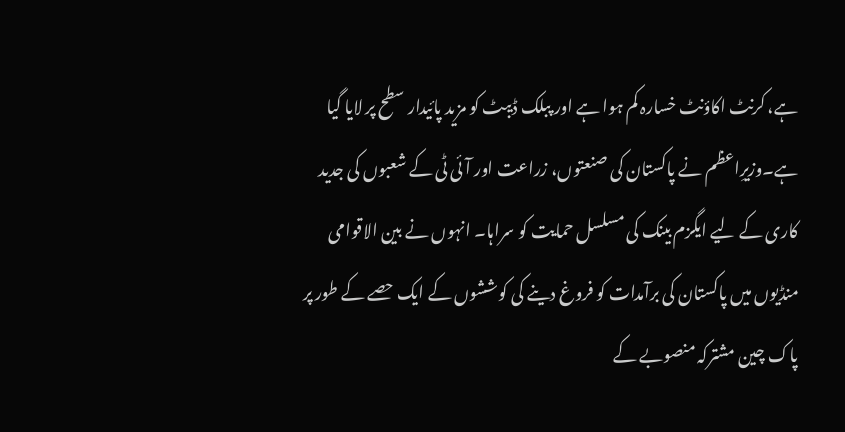ہے، کرنٹ اکاؤنٹ خسارہ کم ہوا ہے اور پبلک ڈیبٹ کو مزید پائیدار سطح پر لایا گیا ہے۔وزیرِاعظم نے پاکستان کی صنعتوں، زراعت اور آئی ٹی کے شعبوں کی جدید کاری کے لیے ایگزم بینک کی مسلسل حمایت کو سراہا۔ انہوں نے بین الاقوامی منڈیوں میں پاکستان کی برآمدات کو فروغ دینے کی کوششوں کے ایک حصے کے طور پر پاک چین مشترکہ منصوبے کے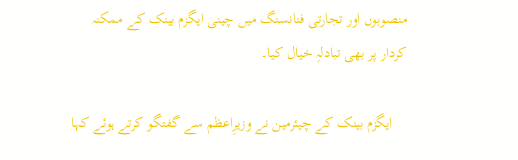منصوبوں اور تجارتی فنانسنگ میں چینی ایگزم بینک کے ممکنہ کردار پر بھی تبادلہِ خیال کیا۔

    ایگزم بینک کے چیئرمین نے وزیرِاعظم سے گفتگو کرتے ہوئے کہا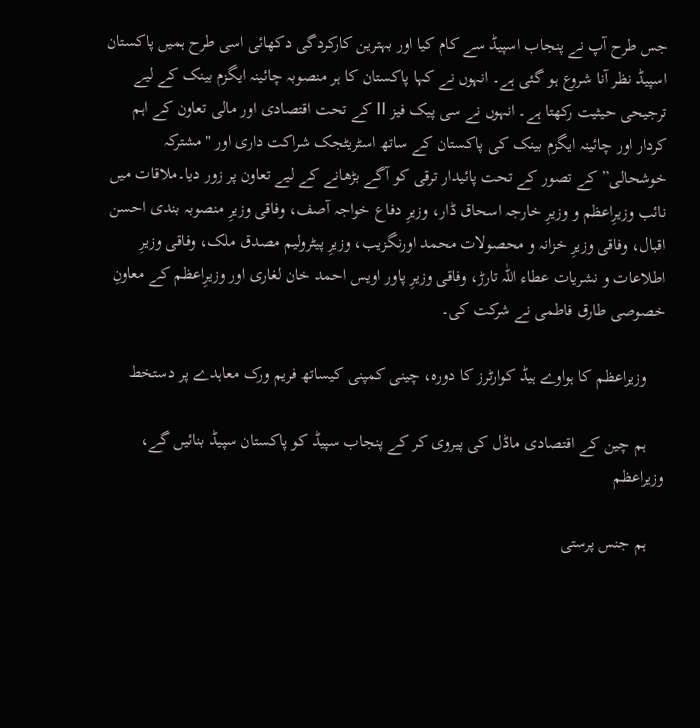جس طرح آپ نے پنجاب اسپیڈ سے کام کیا اور بہترین کارکردگی دکھائی اسی طرح ہمیں پاکستان اسپیڈ نظر آنا شروع ہو گئی ہے۔ انہوں نے کہا پاکستان کا ہر منصوبہ چائینہ ایگزم بینک کے لیے ترجیحی حیثیت رکھتا ہے۔ انہوں نے سی پیک فیز II کے تحت اقتصادی اور مالی تعاون کے اہم کردار اور چائینہ ایگزم بینک کی پاکستان کے ساتھ اسٹریٹجک شراکت داری اور "مشترکہ خوشحالی” کے تصور کے تحت پائیدار ترقی کو آگے بڑھانے کے لیے تعاون پر زور دیا۔ملاقات میں نائب وزیرِاعظم و وزیرِ خارجہ اسحاق ڈار، وزیرِ دفاع خواجہ آصف، وفاقی وزیرِ منصوبہ بندی احسن اقبال، وفاقی وزیرِ خزانہ و محصولات محمد اورنگزیب، وزیرِ پیٹرولیم مصدق ملک، وفاقی وزیرِ اطلاعات و نشریات عطاء اللّٰہ تارڑ، وفاقی وزیرِ پاور اویس احمد خان لغاری اور وزیرِاعظم کے معاونِ خصوصی طارق فاطمی نے شرکت کی۔

    وزیراعظم کا ہواوے ہیڈ کوارٹرز کا دورہ، چینی کمپنی کیساتھ فریم ورک معاہدے پر دستخط

    ہم چین کے اقتصادی ماڈل کی پیروی کر کے پنجاب سپیڈ کو پاکستان سپیڈ بنائیں گے، وزیراعظم

    ہم جنس پرستی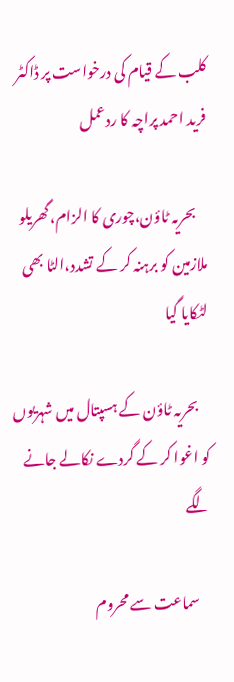کلب کے قیام کی درخواست پر ڈاکٹر فرید احمد پراچہ کا ردعمل

    بحریہ ٹاؤن،چوری کا الزام،گھریلو ملازمین کو برہنہ کر کے تشدد،الٹا بھی لٹکایا گیا

    بحریہ ٹاؤن کے ہسپتال میں شہریوں کو اغوا کر کے گردے نکالے جانے لگے

    سماعت سے محروم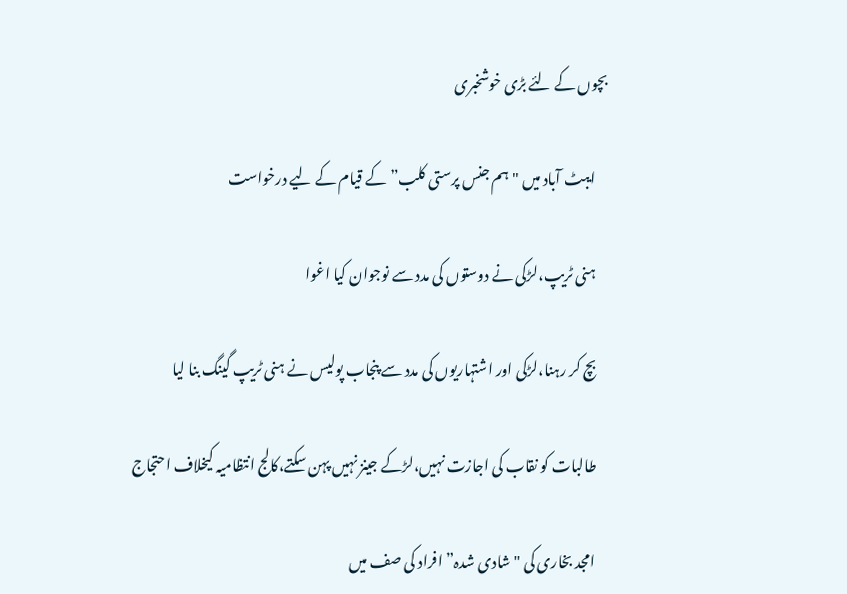بچوں کے لئے بڑی خوشخبری

    ایبٹ آباد میں "ہم جنس پرستی کلب” کے قیام کے لیے درخواست

    ہنی ٹریپ،لڑکی نے دوستوں کی مدد سے نوجوان کیا اغوا

    بچ کر رہنا،لڑکی اور اشتہاریوں کی مدد سے پنجاب پولیس نے ہنی ٹریپ گینگ بنا لیا

    طالبات کو نقاب کی اجازت نہیں،لڑکے جینز نہیں پہن سکتے،کالج انتظامیہ کیخلاف احتجاج

    امجد بخاری کی "شادی شدہ” افراد کی صف میں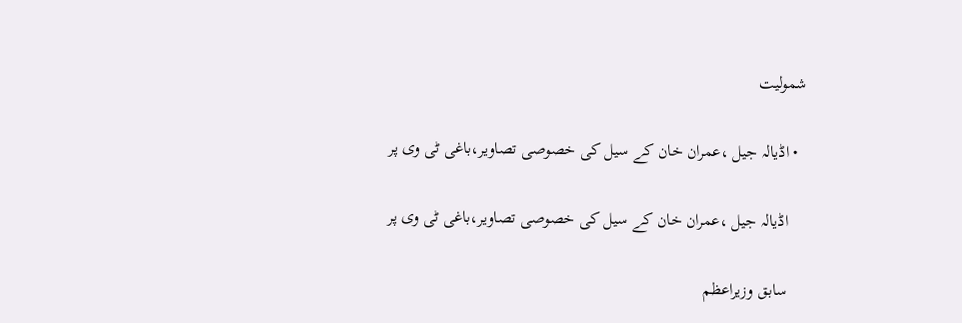شمولیت

  • اڈیالہ جیل ،عمران خان کے سیل کی خصوصی تصاویر،باغی ٹی وی پر

    اڈیالہ جیل ،عمران خان کے سیل کی خصوصی تصاویر،باغی ٹی وی پر

    سابق وزیراعظم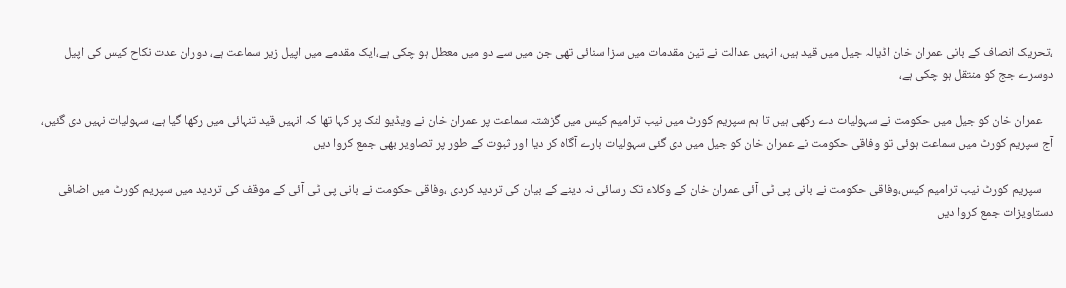،تحریک انصاف کے بانی عمران خان اڈیالہ جیل میں قید ہیں، انہیں عدالت نے تین مقدمات میں سزا سنائی تھی جن میں سے دو میں معطل ہو چکی ہے،ایک مقدمے میں اپیل زیر سماعت ہے، دوران عدت نکاح کیس کی اپیل دوسرے جج کو منتقل ہو چکی ہے،

    عمران خان کو جیل میں حکومت نے سہولیات دے رکھی ہیں تا ہم سپریم کورٹ میں نیب ترامیم کیس میں گزشتہ سماعت پر عمران خان نے ویڈیو لنک پر کہا تھا کہ انہیں قید تنہائی میں رکھا گیا ہے، سہولیات نہیں دی گئیں، آج سپریم کورٹ میں سماعت ہوئی تو وفاقی حکومت نے عمران خان کو جیل میں دی گئی سہولیات بارے آگاہ کر دیا اور ثبوت کے طور پر تصاویر بھی جمع کروا دیں

    سپریم کورٹ نیب ترامیم کیس،وفاقی حکومت نے بانی پی ٹی آئی عمران خان کے وکلاء تک رسائی نہ دینے کے بیان کی تردید کردی ،وفاقی حکومت نے بانی پی ٹی آئی کے موقف کی تردید میں سپریم کورٹ میں اضافی دستاویزات جمع کروا دیں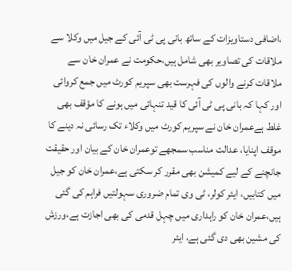،اضافی دستاویزات کے ساتھ بانی پی ٹی آئی کے جیل میں وکلا سے ملاقات کی تصاویر بھی شامل ہیں،حکومت نے عمران خان سے ملاقات کرنے والوں کی فہرست بھی سپریم کورٹ میں جمع کروائی اور کہا کہ بانی پی ٹی آئی کا قید تنہائی میں ہونے کا مؤقف بھی غلط ہےعمران خان نے سپریم کورٹ میں وکلاء تک رسائی نہ دینے کا موقف اپنایا، عدالت مناسب سمجھے توعمران خان کے بیان اور حقیقت جانچنے کے لیے کمیشن بھی مقرر کر سکتی ہے،عمران خان کو جیل میں کتابیں، ایئر کولر، ٹی وی تمام ضروری سہولتیں فراہم کی گئی ہیں،عمران خان کو راہداری میں چہل قدمی کی بھی اجازت ہے،ورزش کی مشین بھی دی گئی ہے، ایئر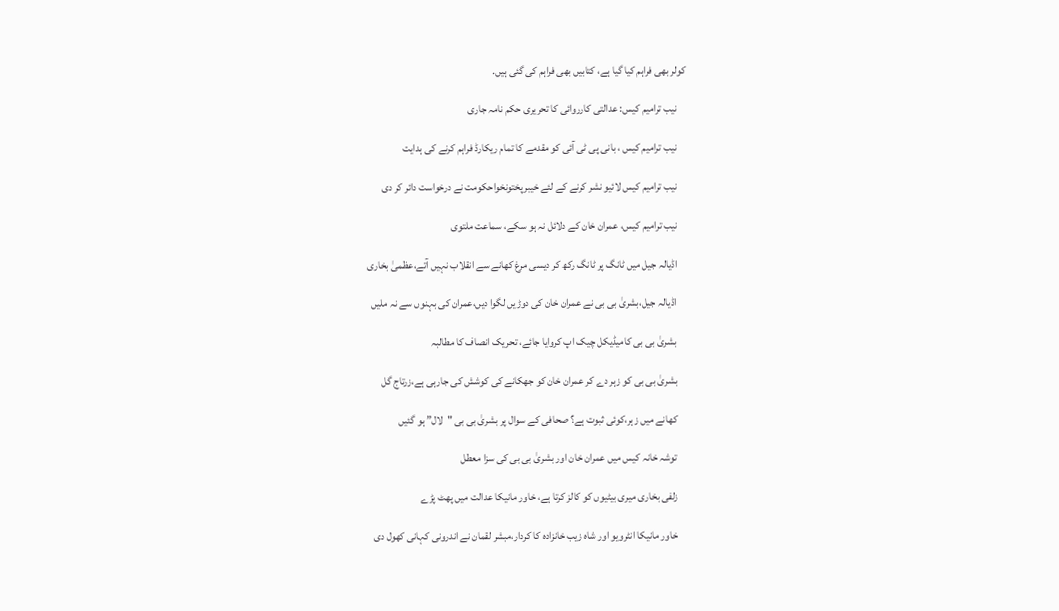کولر بھی فراہم کیا گیا ہے، کتابیں بھی فراہم کی گئی ہیں.

    نیب ترامیم کیس: عدالتی کارروائی کا تحریری حکم نامہ جاری

    نیب ترامیم کیس ، بانی پی ٹی آئی کو مقدمے کا تمام ریکارڈ فراہم کرنے کی ہدایت

    نیب ترامیم کیس لائیو نشر کرنے کے لئے خیبرپختونخواحکومت نے درخواست دائر کر دی

    نیب ترامیم کیس، عمران خان کے دلائل نہ ہو سکے، سماعت ملتوی

    اڈیالہ جیل میں ٹانگ پر ٹانگ رکھ کر دیسی مرغ کھانے سے انقلاب نہیں آتے،عظمیٰ بخاری

    اڈیالہ جیل،بشریٰ بی بی نے عمران خان کی دوڑیں لگوا دیں،عمران کی بہنوں سے نہ ملیں

    بشریٰ بی بی کامیڈیکل چیک اپ کروایا جائے، تحریک انصاف کا مطالبہ

    بشریٰ بی بی کو زہر دے کر عمران خان کو جھکانے کی کوشش کی جارہی ہے،زرتاج گل

    کھانے میں زہر،کوئی ثبوت ہے؟ صحافی کے سوال پر بشریٰ بی بی "لال” ہو گئیں

    توشہ خانہ کیس میں عمران خان اور بشریٰ بی بی کی سزا معطل

    زلفی بخاری میری بیٹیوں کو کالز کرتا ہے، خاور مانیکا عدالت میں پھٹ پڑے

    خاور مانیکا انٹرویو اور شاہ زیب خانزادہ کا کردار،مبشر لقمان نے اندرونی کہانی کھول دی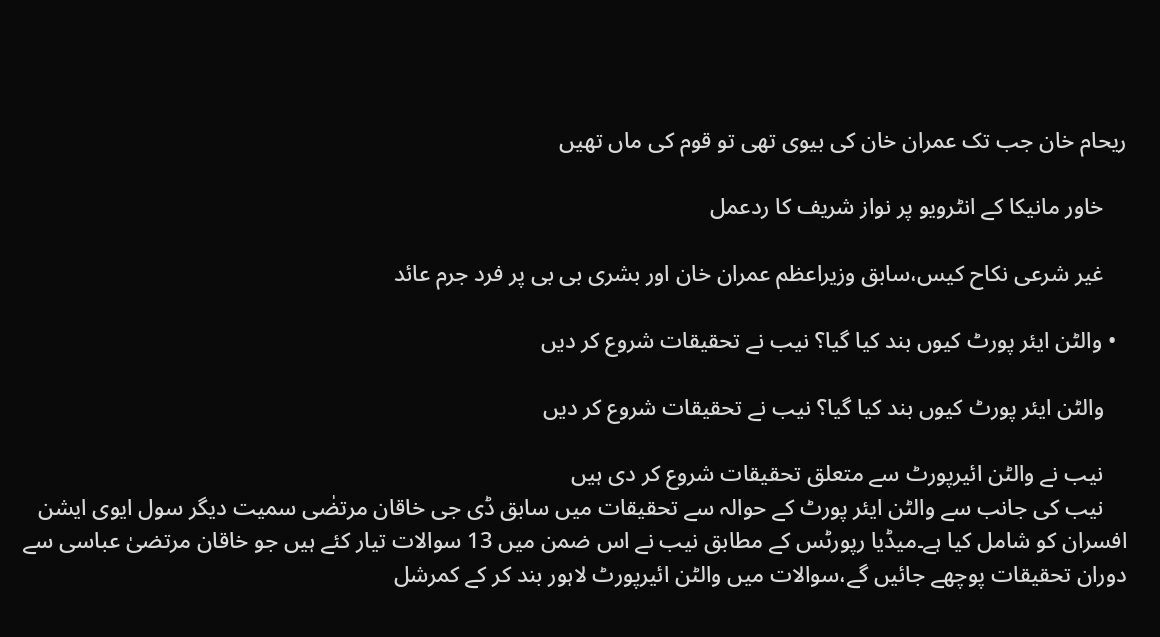ریحام خان جب تک عمران خان کی بیوی تھی تو قوم کی ماں تھیں

    خاور مانیکا کے انٹرویو پر نواز شریف کا ردعمل

    غیر شرعی نکاح کیس،سابق وزیراعظم عمران خان اور بشری بی بی پر فرد جرم عائد

  • والٹن ایئر پورٹ کیوں بند کیا گیا؟ نیب نے تحقیقات شروع کر دیں

    والٹن ایئر پورٹ کیوں بند کیا گیا؟ نیب نے تحقیقات شروع کر دیں

    نیب نے والٹن ائیرپورٹ سے متعلق تحقیقات شروع کر دی ہیں
    نیب کی جانب سے والٹن ایئر پورٹ کے حوالہ سے تحقیقات میں سابق ڈی جی خاقان مرتضٰی سمیت دیگر سول ایوی ایشن افسران کو شامل کیا ہے۔میڈیا رپورٹس کے مطابق نیب نے اس ضمن میں 13 سوالات تیار کئے ہیں جو خاقان مرتضیٰ عباسی سے دوران تحقیقات پوچھے جائیں گے،سوالات میں والٹن ائیرپورٹ لاہور بند کر کے کمرشل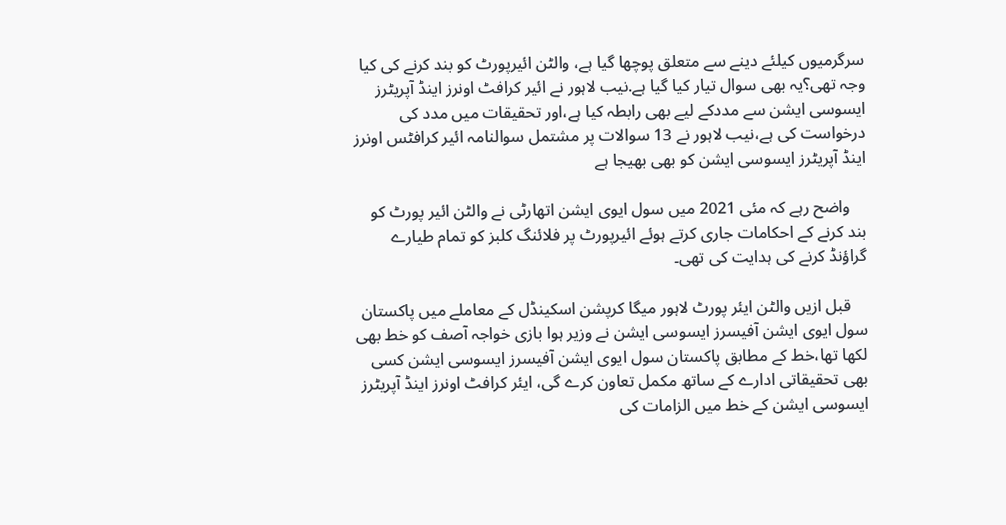سرگرمیوں کیلئے دینے سے متعلق پوچھا گیا ہے، والٹن ائیرپورٹ کو بند کرنے کی کیا وجہ تھی؟یہ بھی سوال تیار کیا گیا ہے.نیب لاہور نے ائیر کرافٹ اونرز اینڈ آپریٹرز ایسوسی ایشن سے مددکے لیے بھی رابطہ کیا ہے،اور تحقیقات میں مدد کی درخواست کی ہے،نیب لاہور نے 13 سوالات پر مشتمل سوالنامہ ائیر کرافٹس اونرز اینڈ آپریٹرز ایسوسی ایشن کو بھی بھیجا ہے

    واضح رہے کہ مئی 2021 میں سول ایوی ایشن اتھارٹی نے والٹن ائیر پورٹ کو بند کرنے کے احکامات جاری کرتے ہوئے ائیرپورٹ پر فلائنگ کلبز کو تمام طیارے گراؤنڈ کرنے کی ہدایت کی تھی۔

    قبل ازیں والٹن ایئر پورٹ لاہور میگا کرپشن اسکینڈل کے معاملے میں پاکستان سول ایوی ایشن آفیسرز ایسوسی ایشن نے وزیر ہوا بازی خواجہ آصف کو خط بھی لکھا تھا،خط کے مطابق پاکستان سول ایوی ایشن آفیسرز ایسوسی ایشن کسی بھی تحقیقاتی ادارے کے ساتھ مکمل تعاون کرے گی، ایئر کرافٹ اونرز اینڈ آپریٹرز ایسوسی ایشن کے خط میں الزامات کی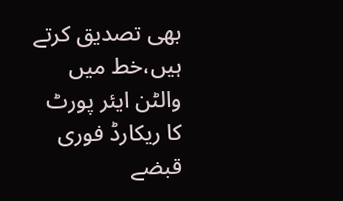بھی تصدیق کرتے ہیں،خط میں والٹن ایئر پورٹ کا ریکارڈ فوری قبضے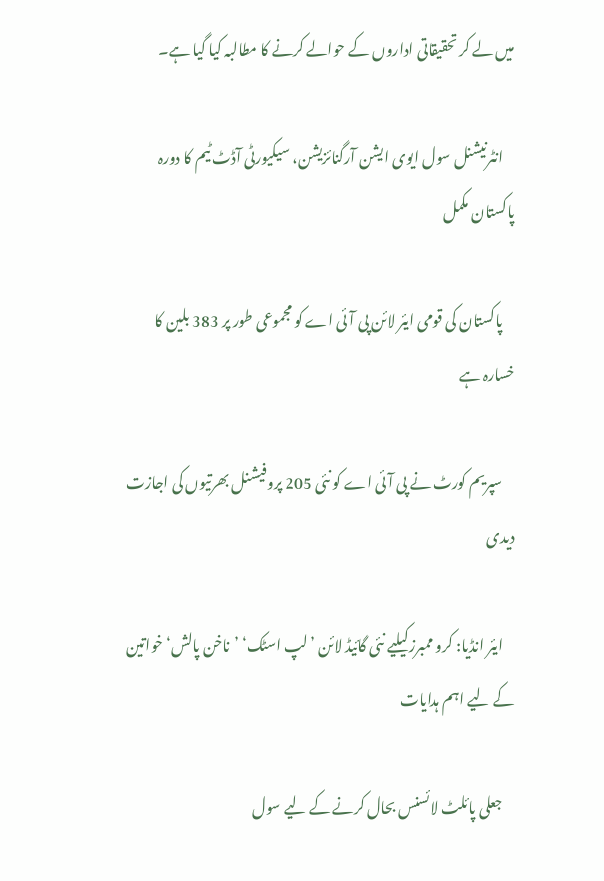میں لے کر تحقیقاتی اداروں کے حوالے کرنے کا مطالبہ کیا گیا ہے۔

    انٹرنیشنل سول ایوی ایشن آرگنائزیشن، سیکیورٹی آڈٹ ٹیم کا دورہ پاکستان مکمل

    پاکستان کی قومی ایئر لائن پی آئی اے کو مجموعی طور پر 383 بلین کا خسارہ ہے

    سپریم کورٹ نے پی آئی اے کو نئی 205 پروفیشنل بھرتیوں کی اجازت دیدی

    ایئر انڈیا: کرو ممبرزکیلیے نئی گائیڈ لائن ’لپ اسٹک‘ ’ناخن پالش‘ خواتین کے لیے اہم ہدایات

    جعلی پائلٹ لائسنس بحال کرنے کے لیے سول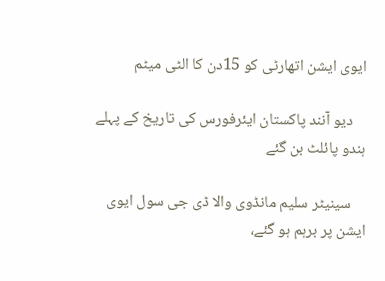ایوی ایشن اتھارٹی کو 15دن کا الٹی میٹم

    دیو آنند پاکستان ایئرفورس کی تاریخ کے پہلے ہندو پائلٹ بن گئے

    سینیٹر سلیم مانڈوی والا ڈی جی سول ایوی ایشن پر برہم ہو گئے،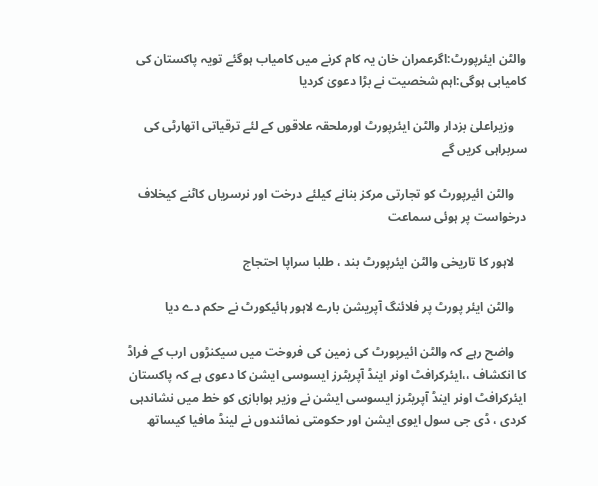والٹن ایئرپورٹ:اگرعمران خان یہ کام کرنے میں کامیاب ہوگئے تویہ پاکستان کی کامیابی ہوگی:اہم شخصیت نے بڑا دعویٰ‌ کردیا

    وزیراعلیٰ بزدار والٹن ایئرپورٹ اورملحقہ علاقوں کے لئے ترقیاتی اتھارٹی کی سربراہی کریں گے

    والٹن ائیرپورٹ کو تجارتی مرکز بنانے کیلئے درخت اور نرسریاں کاٹنے کیخلاف درخواست پر ہوئی سماعت

    لاہور کا تاریخی والٹن ایئرپورٹ بند ، طلبا سراپا احتجاج

    والٹن ایئر پورٹ پر فلائنگ آپریشن بارے لاہور ہائیکورٹ نے حکم دے دیا

    واضح رہے کہ والٹن ائیرپورٹ کی زمین کی فروخت میں سیکنڑوں ارب کے فراڈ کا انکشاف ،،ایئرکرافٹ اونر اینڈ آپریٹرز ایسوسی ایشن کا دعوی ہے کہ پاکستان ایئرکرافٹ اونر اینڈ آپریٹرز ایسوسی ایشن نے وزیر ہوابازی کو خط میں نشاندہی کردی ، ڈی جی سول ایوی ایشن اور حکومتی نمائندوں نے لینڈ مافیا کیساتھ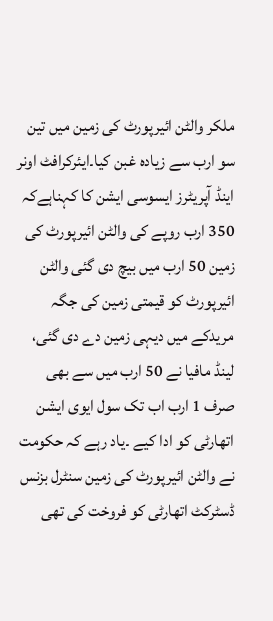ملکر والٹن ائیرپورٹ کی زمین میں تین سو ارب سے زیادہ غبن کیا۔ایئرکرافٹ اونر اینڈ آپریٹرز ایسوسی ایشن کا کہناہےکہ 350 ارب روپے کی والٹن ائیرپورٹ کی زمین 50 ارب میں بیچ دی گئی والٹن ائیرپورٹ کو قیمتی زمین کی جگہ مریدکے میں دیہی زمین دے دی گئی، لینڈ مافیا نے 50 ارب میں سے بھی صرف 1 ارب اب تک سول ایوی ایشن اتھارٹی کو ادا کیے ۔یاد رہے کہ حکومت نے والٹن ائیرپورٹ کی زمین سنٹرل بزنس ڈسٹرکٹ اتھارٹی کو فروخت کی تھی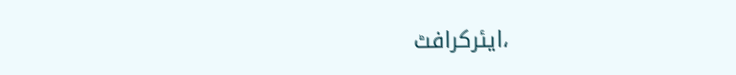،ایئرکرافٹ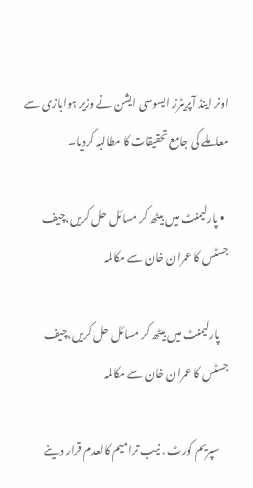اونر اینڈ آپریٹرز ایسوسی ایشن نے وزیر ہوابازی سے معاملے کی جامع تحقیقات کا مطالبہ کردیا۔

  • پارلیمنٹ میں بیٹھ کر مسائل حل کریں،چیف جسٹس کا عمران خان سے مکالمہ

    پارلیمنٹ میں بیٹھ کر مسائل حل کریں،چیف جسٹس کا عمران خان سے مکالمہ

    سپریم کورٹ . نیب ترامیم کالعدم قرار دینے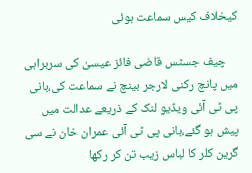کیخلاف کیس سماعت ہوئی

    چیف جسٹس قاضی فائز عیسیٰ کی سربراہی میں پانچ رکنی لارجر بینچ نے سماعت کی،بانی پی ٹی آئی ویڈیو لنک کے ذریعے عدالت میں پیش ہو گئے،بانی پی ٹی آئی عمران خان نے سی گرین کلر کا لباس زیب تن کر رکھا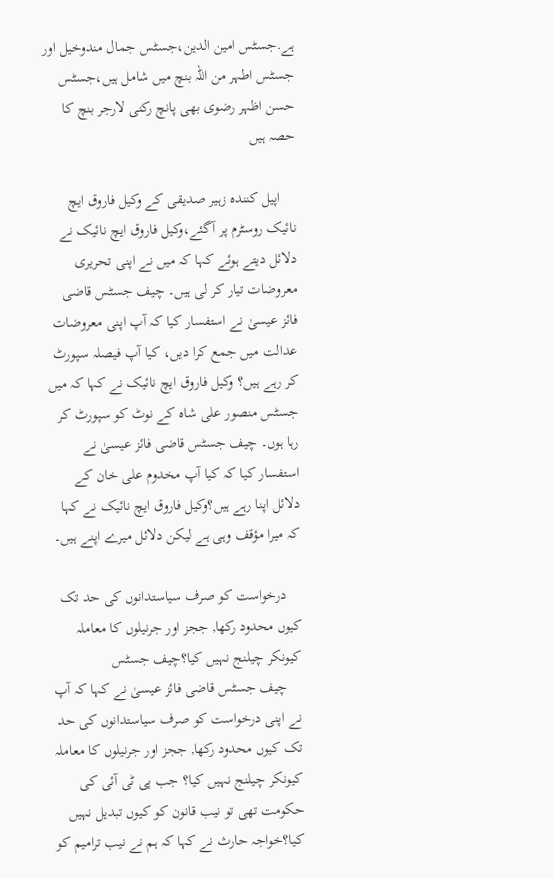ہے.جسٹس امین الدین،جسٹس جمال مندوخیل اور جسٹس اطہر من اللہ بنچ میں شامل ہیں،جسٹس حسن اظہر رضوی بھی پانچ رکنی لارجر بنچ کا حصہ ہیں

    اپیل کنندہ زہیر صدیقی کے وکیل فاروق ایچ نائیک روسٹرم پر آگئے،وکیل فاروق ایچ نائیک نے دلائل دیتے ہوئے کہا کہ میں نے اپنی تحریری معروضات تیار کر لی ہیں۔ چیف جسٹس قاضی فائز عیسیٰ نے استفسار کیا کہ آپ اپنی معروضات عدالت میں جمع کرا دیں، کیا آپ فیصلہ سپورٹ کر رہے ہیں؟ وکیل فاروق ایچ نائیک نے کہا کہ میں جسٹس منصور علی شاہ کے نوٹ کو سپورٹ کر رہا ہوں۔ چیف جسٹس قاضی فائز عیسیٰ نے استفسار کیا کہ کیا آپ مخدوم علی خان کے دلائل اپنا رہے ہیں؟وکیل فاروق ایچ نائیک نے کہا کہ میرا مؤقف وہی ہے لیکن دلائل میرے اپنے ہیں۔

    درخواست کو صرف سیاستدانوں کی حد تک کیوں محدود رکھا, ججز اور جرنیلوں کا معاملہ کیونکر چیلنج نہیں کیا؟چیف جسٹس
    چیف جسٹس قاضی فائز عیسیٰ نے کہا کہ آپ نے اپنی درخواست کو صرف سیاستدانوں کی حد تک کیوں محدود رکھا, ججز اور جرنیلوں کا معاملہ کیونکر چیلنج نہیں کیا؟ جب پی ٹی آئی کی حکومت تھی تو نیب قانون کو کیوں تبدیل نہیں کیا؟خواجہ حارث نے کہا کہ ہم نے نیب ترامیم کو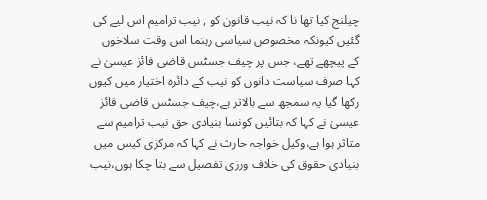چیلنج کیا تھا نا کہ نیب قانون کو , نیب ترامیم اس لیے کی گئیں کیونکہ مخصوص سیاسی رہنما اس وقت سلاخوں کے پیچھے تھے، جس پر چیف جسٹس قاضی فائز عیسیٰ نے کہا صرف سیاست دانوں کو نیب کے دائرہ اختیار میں کیوں رکھا گیا یہ سمجھ سے بالاتر ہے،چیف جسٹس قاضی فائز عیسیٰ نے کہا کہ بتائیں کونسا بنیادی حق نیب ترامیم سے متاثر ہوا ہے،وکیل خواجہ حارث نے کہا کہ مرکزی کیس میں بنیادی حقوق کی خلاف ورزی تفصیل سے بتا چکا ہوں،نیب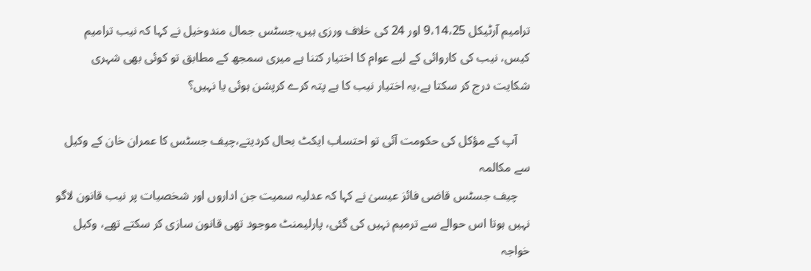ترامیم آرٹیکل 9،14،25 اور 24 کی خلاف ورزی ہیں،جسٹس جمال مندوخیل نے کہا کہ نیب ترامیم کیس، نیب کی کاروائی کے لیے عوام کا اختیار کتنا ہے میری سمجھ کے مطابق تو کوئی بھی شہری شکایت درج کر سکتا ہے،یہ اختیار نیب کا ہے پتہ کرے کرپشن ہوئی یا نہیں؟

    آپ کے مؤکل کی حکومت آئی تو احتساب ایکٹ بحال کردیتے،چیف جسٹس کا عمران خان کے وکیل سے مکالمہ
    چیف جسٹس قاضی فائز عیسیٰ نے کہا کہ عدلیہ سمیت جن اداروں اور شخصیات پر نیب قانون لاگو نہیں ہوتا اس حوالے سے ترمیم نہیں کی گئی، پارلیمنٹ موجود تھی قانون سازی کر سکتے تھے، وکیل خواجہ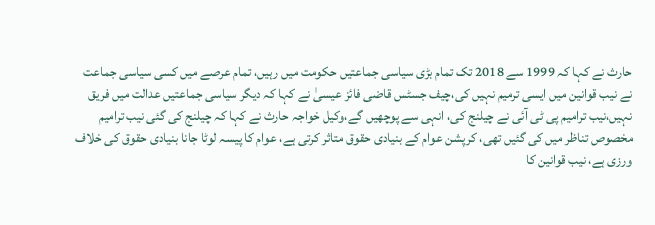حارث نے کہا کہ 1999 سے 2018 تک تمام بڑی سیاسی جماعتیں حکومت میں رہیں، تمام عرصے میں کسی سیاسی جماعت نے نیب قوانین میں ایسی ترمیم نہیں کی،چیف جسٹس قاضی فائز عیسیٰ نے کہا کہ دیگر سیاسی جماعتیں عدالت میں فریق نہیں،نیب ترامیم پی ٹی آئی نے چیلنج کی، انہی سے پوچھیں گے،وکیل خواجہ حارث نے کہا کہ چیلنج کی گئی نیب ترامیم مخصوص تناظر میں کی گئیں تھی، کرپشن عوام کے بنیادی حقوق متاثر کرتی ہے، عوام کا پیسہ لوٹا جانا بنیادی حقوق کی خلاف ورزی ہے، نیب قوانین کا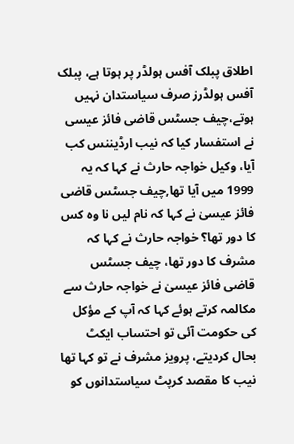اطلاق پبلک آفس ہولڈر پر ہوتا ہے، پبلک آفس ہولڈرز صرف سیاستدان نہیں ہوتے،چیف جسٹس قاضی فائز عیسی نے استفسار کیا کہ نیب ارڈیننس کب آیا، وکیل خواجہ حارث نے کہا کہ یہ 1999 میں آیا تھا,چیف جسٹس قاضی فائز عیسیٰ نے کہا کہ نام لیں نا وہ کس کا دور تھا؟ خواجہ حارث نے کہا کہ مشرف کا دور تھا، چیف جسٹس قاضی فائز عیسیٰ نے خواجہ حارث سے مکالمہ کرتے ہوئے کہا کہ آپ کے مؤکل کی حکومت آئی تو احتساب ایکٹ بحال کردیتے، پرویز مشرف نے تو کہا تھا نیب کا مقصد کرپٹ سیاستدانوں کو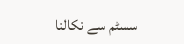سسٹم سے نکالنا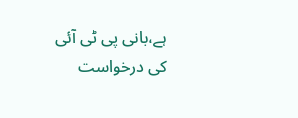ہے،بانی پی ٹی آئی کی درخواست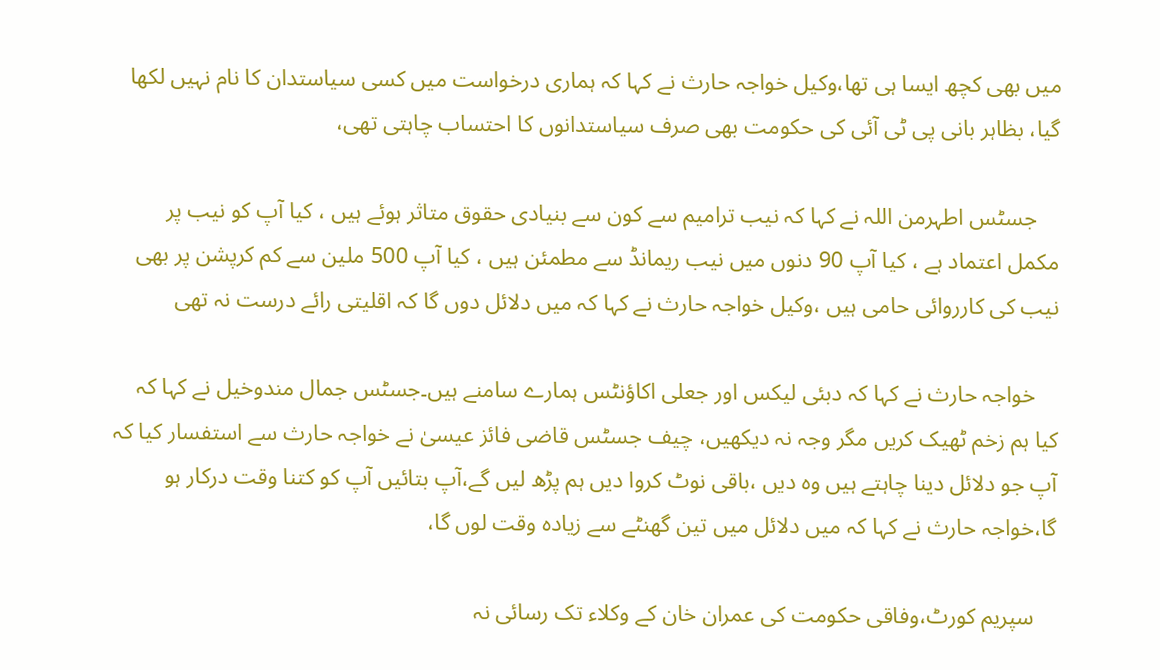میں بھی کچھ ایسا ہی تھا،وکیل خواجہ حارث نے کہا کہ ہماری درخواست میں کسی سیاستدان کا نام نہیں لکھا گیا، بظاہر بانی پی ٹی آئی کی حکومت بھی صرف سیاستدانوں کا احتساب چاہتی تھی،

    جسٹس اطہرمن اللہ نے کہا کہ نیب ترامیم سے کون سے بنیادی حقوق متاثر ہوئے ہیں ، کیا آپ کو نیب پر مکمل اعتماد ہے ، کیا آپ 90 دنوں میں نیب ریمانڈ سے مطمئن ہیں ، کیا آپ 500 ملین سے کم کرپشن پر بھی نیب کی کارروائی حامی ہیں ،وکیل خواجہ حارث نے کہا کہ میں دلائل دوں گا کہ اقلیتی رائے درست نہ تھی

    خواجہ حارث نے کہا کہ دبئی لیکس اور جعلی اکاؤنٹس ہمارے سامنے ہیں۔جسٹس جمال مندوخیل نے کہا کہ کیا ہم زخم ٹھیک کریں مگر وجہ نہ دیکھیں، چیف جسٹس قاضی فائز عیسیٰ نے خواجہ حارث سے استفسار کیا کہ آپ جو دلائل دینا چاہتے ہیں وہ دیں ،باقی نوٹ کروا دیں ہم پڑھ لیں گے،آپ بتائیں آپ کو کتنا وقت درکار ہو گا،خواجہ حارث نے کہا کہ میں دلائل میں تین گھنٹے سے زیادہ وقت لوں گا،

    سپریم کورٹ،وفاقی حکومت کی عمران خان کے وکلاء تک رسائی نہ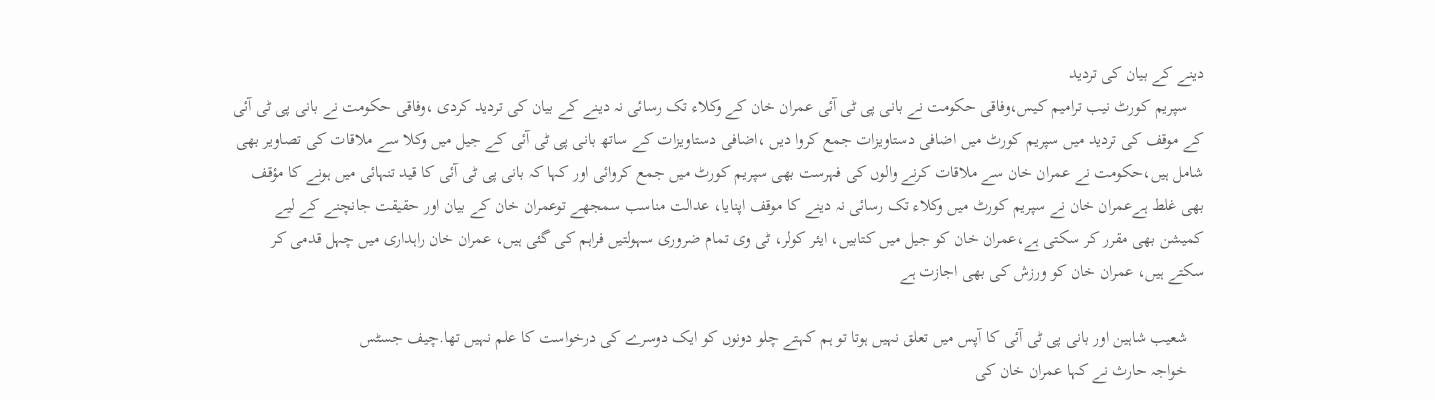دینے کے بیان کی تردید
    سپریم کورٹ نیب ترامیم کیس،وفاقی حکومت نے بانی پی ٹی آئی عمران خان کے وکلاء تک رسائی نہ دینے کے بیان کی تردید کردی ،وفاقی حکومت نے بانی پی ٹی آئی کے موقف کی تردید میں سپریم کورٹ میں اضافی دستاویزات جمع کروا دیں ،اضافی دستاویزات کے ساتھ بانی پی ٹی آئی کے جیل میں وکلا سے ملاقات کی تصاویر بھی شامل ہیں،حکومت نے عمران خان سے ملاقات کرنے والوں کی فہرست بھی سپریم کورٹ میں جمع کروائی اور کہا کہ بانی پی ٹی آئی کا قید تنہائی میں ہونے کا مؤقف بھی غلط ہےعمران خان نے سپریم کورٹ میں وکلاء تک رسائی نہ دینے کا موقف اپنایا، عدالت مناسب سمجھے توعمران خان کے بیان اور حقیقت جانچنے کے لیے کمیشن بھی مقرر کر سکتی ہے،عمران خان کو جیل میں کتابیں، ایئر کولر، ٹی وی تمام ضروری سہولتیں فراہم کی گئی ہیں، عمران خان راہداری میں چہل قدمی کر سکتے ہیں، عمران خان کو ورزش کی بھی اجازت ہے

    شعیب شاہین اور بانی پی ٹی آئی کا آپس میں تعلق نہیں ہوتا تو ہم کہتے چلو دونوں کو ایک دوسرے کی درخواست کا علم نہیں تھا.چیف جسٹس
    خواجہ حارث نے کہا عمران خان کی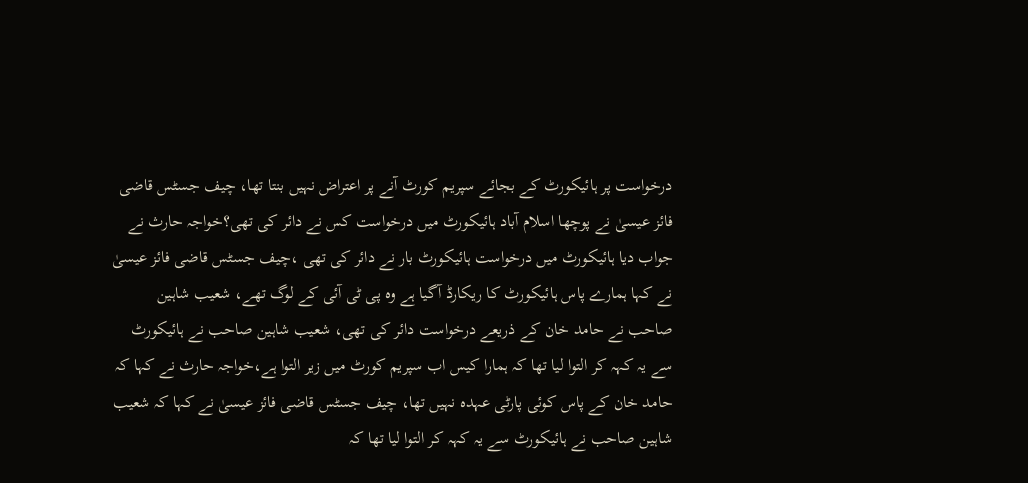درخواست پر ہائیکورٹ کے بجائے سپریم کورٹ آنے پر اعتراض نہیں بنتا تھا، چیف جسٹس قاضی فائز عیسیٰ نے پوچھا اسلام آباد ہائیکورٹ میں درخواست کس نے دائر کی تھی؟خواجہ حارث نے جواب دیا ہائیکورٹ میں درخواست ہائیکورٹ بار نے دائر کی تھی ،چیف جسٹس قاضی فائز عیسیٰ نے کہا ہمارے پاس ہائیکورٹ کا ریکارڈ آگیا ہے وہ پی ٹی آئی کے لوگ تھے، شعیب شاہین صاحب نے حامد خان کے ذریعے درخواست دائر کی تھی، شعیب شاہین صاحب نے ہائیکورٹ سے یہ کہہ کر التوا لیا تھا کہ ہمارا کیس اب سپریم کورٹ میں زیر التوا ہے،خواجہ حارث نے کہا کہ حامد خان کے پاس کوئی پارٹی عہدہ نہیں تھا، چیف جسٹس قاضی فائز عیسیٰ نے کہا کہ شعیب شاہین صاحب نے ہائیکورٹ سے یہ کہہ کر التوا لیا تھا کہ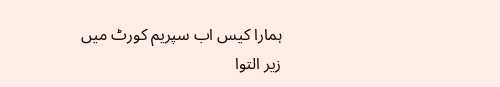ہمارا کیس اب سپریم کورٹ میں زیر التوا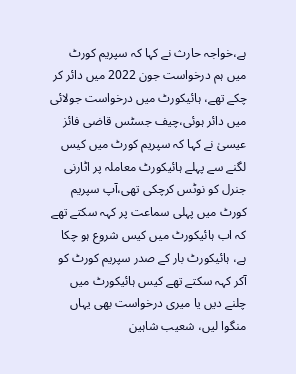ہے،خواجہ حارث نے کہا کہ سپریم کورٹ میں ہم درخواست جون 2022 میں دائر کر چکے تھے، ہائیکورٹ میں درخواست جولائی میں دائر ہوئی،چیف جسٹس قاضی فائز عیسیٰ نے کہا کہ سپریم کورٹ میں کیس لگنے سے پہلے ہائیکورٹ معاملہ پر اٹارنی جنرل کو نوٹس کرچکی تھی،آپ سپریم کورٹ میں پہلی سماعت پر کہہ سکتے تھے کہ اب ہائیکورٹ میں کیس شروع ہو چکا ہے، ہائیکورٹ بار کے صدر سپریم کورٹ کو آکر کہہ سکتے تھے کیس ہائیکورٹ میں چلنے دیں یا میری درخواست بھی یہاں منگوا لیں، شعیب شاہین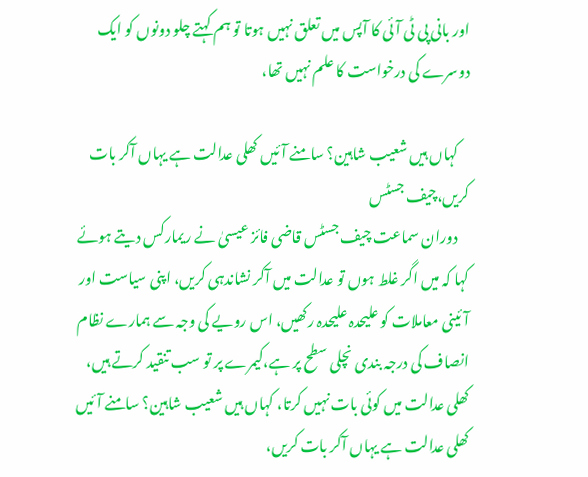اور بانی پی ٹی آئی کا آپس میں تعلق نہیں ہوتا تو ہم کہتے چلو دونوں کو ایک دوسرے کی درخواست کا علم نہیں تھا،

    کہاں ہیں شعیب شاہین؟ سامنے آئیں کھلی عدالت ہے یہاں آکر بات کریں،چیف جسٹس
    دوران سماعت چیف جسٹس قاضی فائز عیسیٰ نے ریمارکس دیتے ہوئے کہا کہ میں اگر غلط ہوں تو عدالت میں آکر نشاندہی کریں، اپنی سیاست اور آئینی معاملات کو علیحدہ علیحدہ رکھیں، اس رویے کی وجہ سے ہمارے نظام انصاف کی درجہ بندی نچلی سطح پر ہے،کیمرے پر تو سب تنقید کرتے ہیں، کھلی عدالت میں کوئی بات نہیں کرتا، کہاں ہیں شعیب شاہین؟ سامنے آئیں کھلی عدالت ہے یہاں آکر بات کریں،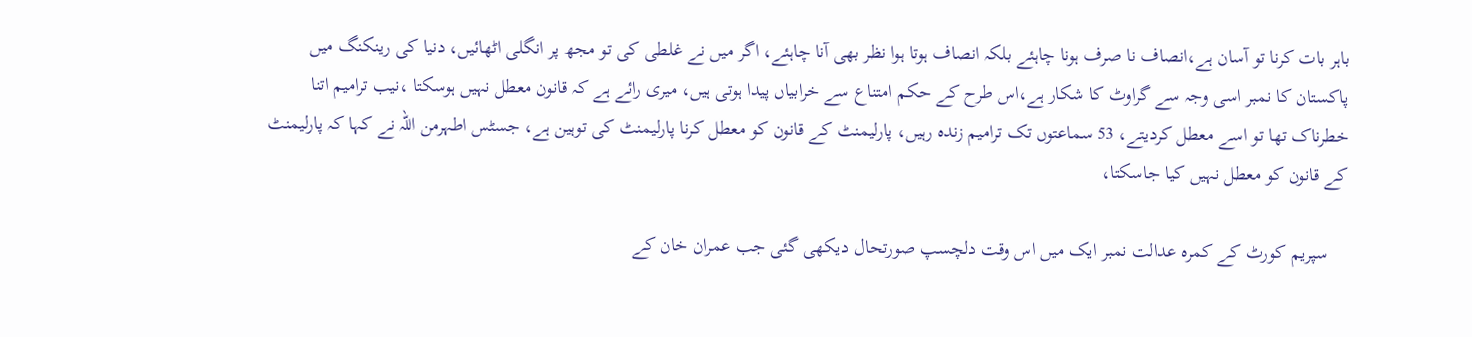باہر بات کرنا تو آسان ہے،انصاف نا صرف ہونا چاہئے بلکہ انصاف ہوتا ہوا نظر بھی آنا چاہئے، اگر میں نے غلطی کی تو مجھ پر انگلی اٹھائیں، دنیا کی رینکنگ میں پاکستان کا نمبر اسی وجہ سے گراوٹ کا شکار ہے،اس طرح کے حکم امتناع سے خرابیاں پیدا ہوتی ہیں، میری رائے ہے کہ قانون معطل نہیں ہوسکتا ،نیب ترامیم اتنا خطرناک تھا تو اسے معطل کردیتے، 53 سماعتوں تک ترامیم زندہ رہیں، پارلیمنٹ کے قانون کو معطل کرنا پارلیمنٹ کی توہین ہے، جسٹس اطہرمن اللہ نے کہا کہ پارلیمنٹ کے قانون کو معطل نہیں کیا جاسکتا،

    سپریم کورٹ کے کمرہ عدالت نمبر ایک میں اس وقت دلچسپ صورتحال دیکھی گئی جب عمران خان کے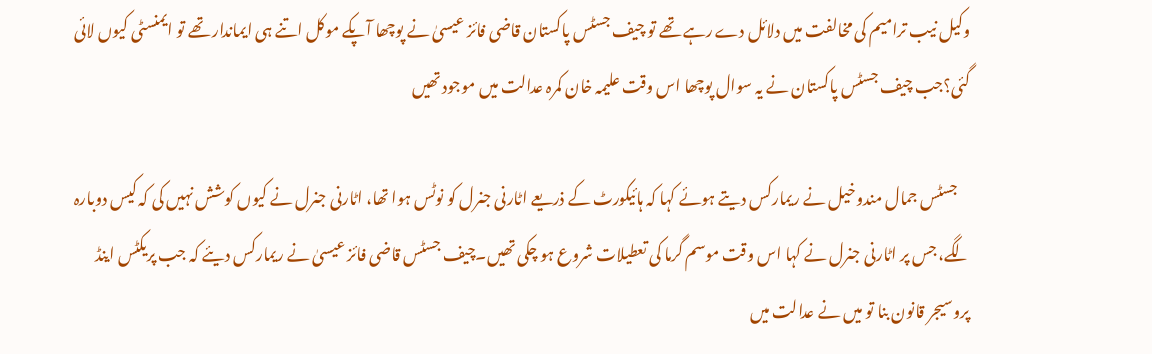وکیل نیب ترامیم کی مخالفت میں دلائل دے رہے تھے تو چیف جسٹس پاکستان قاضی فائز عیسیٰ نے پوچھا آپکے موکل اتنے ہی ایماندار تھے تو ایمنسٹی کیوں لائی گئی؟جب چیف جسٹس پاکستان نے یہ سوال پوچھا اس وقت علیمہ خان کمرہ عدالت میں موجود تھیں

    جسٹس جمال مندوخیل نے ریمارکس دیتے ہوئے کہا کہ ہائیکورٹ کے ذریعے اٹارنی جنرل کو نوٹس ہوا تھا، اٹارنی جنرل نے کیوں کوشش نہیں کی کہ کیس دوبارہ لگے، جس پر اٹارنی جنرل نے کہا اس وقت موسم گرما کی تعطیلات شروع ہو چکی تھیں۔چیف جسٹس قاضی فائز عیسیٰ نے ریمارکس دیئے کہ جب پریکٹس اینڈ پروسیجر قانون بنا تو میں نے عدالت میں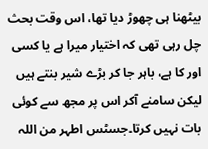بیٹھنا ہی چھوڑ دیا تھا، اس وقت بحث چل رہی تھی کہ اختیار میرا ہے یا کسی اور کا ہے، باہر جا کر بڑے شیر بنتے ہیں لیکن سامنے آکر اس پر مجھ سے کوئی بات نہیں کرتا۔جسٹس اطہر من اللہ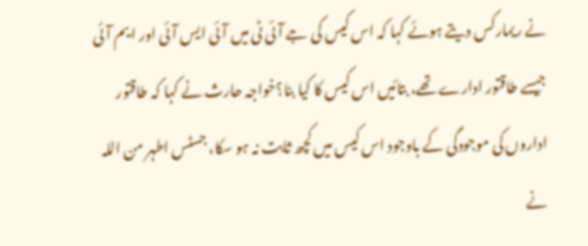نے ریمارکس دیتے ہوئے کہا کہ اس کیس کی جے آئی ٹی میں آئی ایس آئی اور ایم آئی جیسے طاقتور ادارے تھے، بتائیں اس کیس کا کیا بنا؟خواجہ حارث نے کہا کہ طاقتور اداروں کی موجودگی کے باوجود اس کیس میں کچھ ثابت نہ ہو سکا، جسٹس اطہر من اللہ نے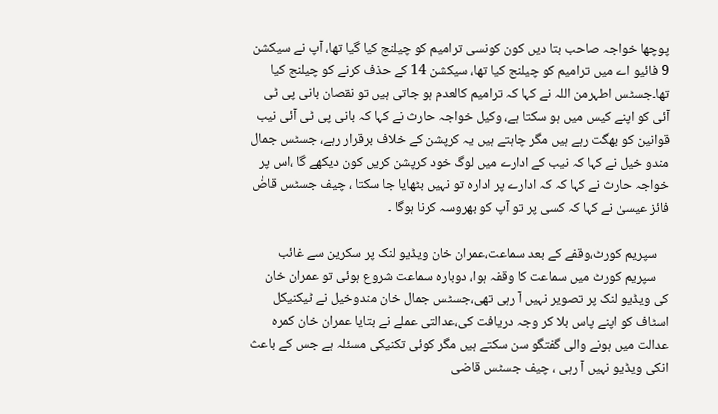پوچھا خواجہ صاحب بتا دیں کون کونسی ترامیم کو چیلنج کیا گیا تھا، آپ نے سیکشن 9 فائیو اے میں ترامیم کو چیلنج کیا تھا، سیکشن 14 کے حذف کرنے کو چیلنج کیا تھا۔جسٹس اطہرمن اللہ نے کہا کہ ترامیم کالعدم ہو جاتی ہیں تو نقصان بانی پی ٹی آئی کو اپنے کیس میں ہو سکتا ہے، وکیل خواجہ حارث نے کہا کہ بانی پی ٹی آئی نیب قوانین کو بھگت رہے ہیں مگر چاہتے ہیں یہ کرپشن کے خلاف برقرار رہے، جسٹس جمال مندو خیل نے کہا کہ نیب کے ادارے میں لوگ خود کرپشن کریں کون دیکھے گا ،اس پر خواجہ حارث نے کہا کہ کہ ادارے پر ادارہ تو نہیں بٹھایا جا سکتا ، چیف جسٹس قاضٰ فائز عیسیٰ نے کہا کہ کسی پر تو آپ کو بھروسہ کرنا ہوگا ۔

    سپریم کورٹ،وقفے کے بعد سماعت،عمران خان ویڈیو لنک پر سکرین سے غائب
    سپریم کورٹ میں سماعت کا وقفہ ہوا، دوبارہ سماعت شروع ہوئی تو عمران خان کی ویڈیو لنک پر تصویر نہیں آ رہی تھی،جسٹس جمال خان مندوخیل نے ٹیکنیکل اسٹاف کو اپنے پاس بلا کر وجہ دریافت کی،عدالتی عملے نے بتایا عمران خان کمرہ عدالت میں ہونے والی گفتگو سن سکتے ہیں مگر کوئی تکنیکی مسئلہ ہے جس کے باعث انکی ویڈیو نہیں آ رہی ، چیف جسٹس قاضی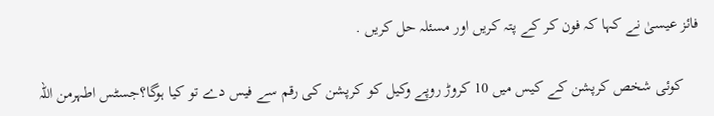فائز عیسیٰ نے کہا کہ فون کر کے پتہ کریں اور مسئلہ حل کریں .

    کوئی شخص کرپشن کے کیس میں 10 کروڑ روپے وکیل کو کرپشن کی رقم سے فیس دے تو کیا ہوگا؟جسٹس اطہرمن اللہ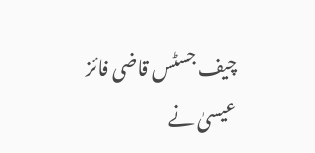چیف جسٹس قاضی فائز عیسیٰ نے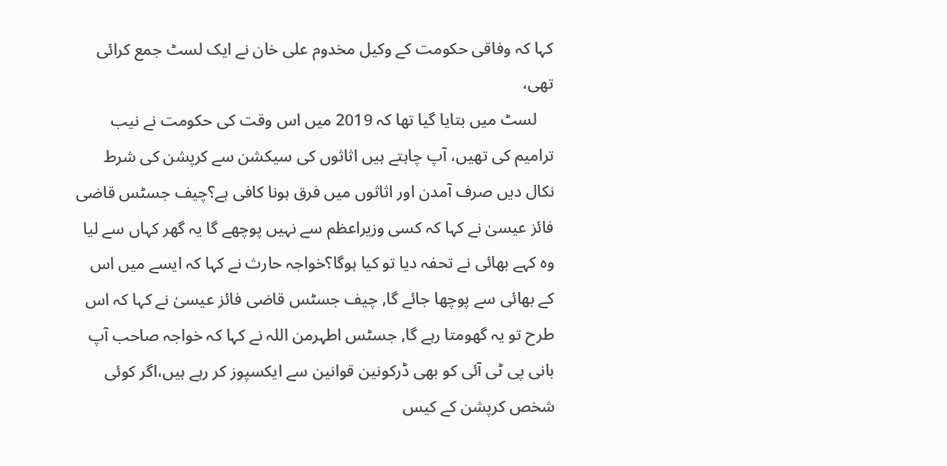کہا کہ وفاقی حکومت کے وکیل مخدوم علی خان نے ایک لسٹ جمع کرائی تھی،
    لسٹ میں بتایا گیا تھا کہ 2019 میں اس وقت کی حکومت نے نیب ترامیم کی تھیں، آپ چاہتے ہیں اثاثوں کی سیکشن سے کرپشن کی شرط نکال دیں صرف آمدن اور اثاثوں میں فرق ہونا کافی ہے؟چیف جسٹس قاضی فائز عیسیٰ نے کہا کہ کسی وزیراعظم سے نہیں پوچھے گا یہ گھر کہاں سے لیا وہ کہے بھائی نے تحفہ دیا تو کیا ہوگا؟خواجہ حارث نے کہا کہ ایسے میں اس کے بھائی سے پوچھا جائے گا, چیف جسٹس قاضی فائز عیسیٰ نے کہا کہ اس طرح تو یہ گھومتا رہے گا, جسٹس اطہرمن اللہ نے کہا کہ خواجہ صاحب آپ بانی پی ٹی آئی کو بھی ڈرکونین قوانین سے ایکسپوز کر رہے ہیں،اگر کوئی شخص کرپشن کے کیس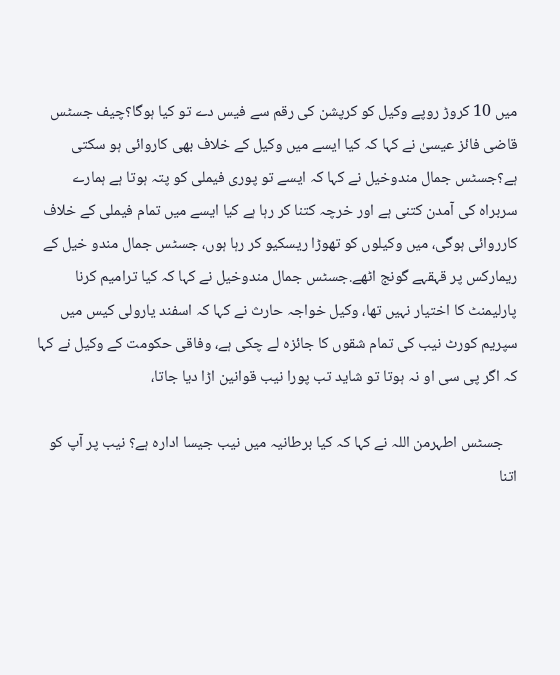میں 10 کروڑ روپے وکیل کو کرپشن کی رقم سے فیس دے تو کیا ہوگا؟چیف جسٹس قاضی فائز عیسیٰ نے کہا کہ کیا ایسے میں وکیل کے خلاف بھی کاروائی ہو سکتی ہے؟جسٹس جمال مندوخیل نے کہا کہ ایسے تو پوری فیملی کو پتہ ہوتا ہے ہمارے سربراہ کی آمدن کتنی ہے اور خرچہ کتنا کر رہا ہے کیا ایسے میں تمام فیملی کے خلاف کارروائی ہوگی، میں وکیلوں کو تھوڑا ریسکیو کر رہا ہوں، جسٹس جمال مندو خیل کے ریمارکس پر قہقہے گونج اٹھے.جسٹس جمال مندوخیل نے کہا کہ کیا ترامیم کرنا پارلیمنٹ کا اختیار نہیں تھا، وکیل خواجہ حارث نے کہا کہ اسفند یارولی کیس میں سپریم کورٹ نیب کی تمام شقوں کا جائزہ لے چکی ہے، وفاقی حکومت کے وکیل نے کہا کہ اگر پی سی او نہ ہوتا تو شاید تب پورا نیب قوانین اڑا دیا جاتا،

    جسٹس اطہرمن اللہ نے کہا کہ کیا برطانیہ میں نیب جیسا ادارہ ہے؟ نیب پر آپ کو اتنا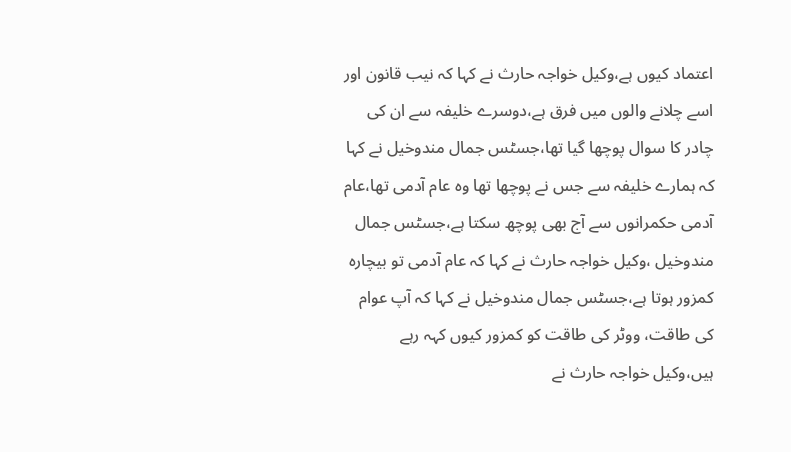اعتماد کیوں ہے،وکیل خواجہ حارث نے کہا کہ نیب قانون اور اسے چلانے والوں میں فرق ہے،دوسرے خلیفہ سے ان کی چادر کا سوال پوچھا گیا تھا،جسٹس جمال مندوخیل نے کہا کہ ہمارے خلیفہ سے جس نے پوچھا تھا وہ عام آدمی تھا،عام آدمی حکمرانوں سے آج بھی پوچھ سکتا ہے،جسٹس جمال مندوخیل ،وکیل خواجہ حارث نے کہا کہ عام آدمی تو بیچارہ کمزور ہوتا ہے،جسٹس جمال مندوخیل نے کہا کہ آپ عوام کی طاقت، ووٹر کی طاقت کو کمزور کیوں کہہ رہے ہیں،وکیل خواجہ حارث نے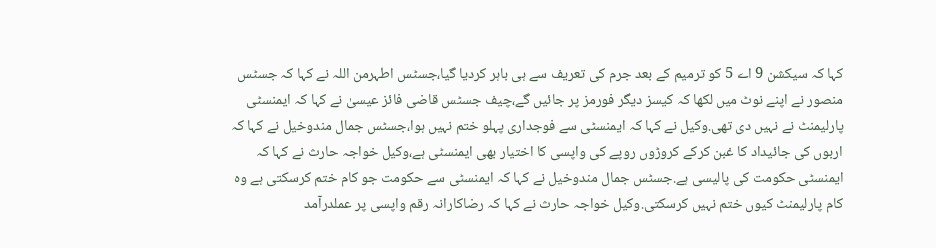کہا کہ سیکشن 9 اے 5 کو ترمیم کے بعد جرم کی تعریف سے ہی باہر کردیا گیا،جسٹس اطہرمن اللہ نے کہا کہ جسٹس منصور نے اپنے نوٹ میں لکھا کہ کیسز دیگر فورمز پر جائیں گے،چیف جسٹس قاضی فائز عیسیٰ نے کہا کہ ایمنسٹی پارلیمنٹ نے نہیں دی تھی.وکیل نے کہا کہ ایمنسٹی سے فوجداری پہلو ختم نہیں ہوا،جسٹس جمال مندوخیل نے کہا کہ اربوں کی جائیداد کا غبن کرکے کروڑوں روپے کی واپسی کا اختیار بھی ایمنسٹی ہے،وکیل خواجہ حارث نے کہا کہ ایمنسٹی حکومت کی پالیسی ہے.جسٹس جمال مندوخیل نے کہا کہ ایمنسٹی سے حکومت جو کام ختم کرسکتی ہے وہ کام پارلیمنٹ کیوں ختم نہیں کرسکتی.وکیل خواجہ حارث نے کہا کہ رضاکارانہ رقم واپسی پر عملدرآمد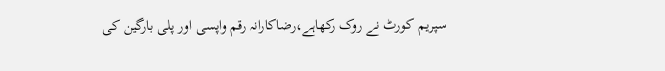سپریم کورٹ نے روک رکھاہے،رضاکارانہ رقم واپسی اور پلی بارگین کی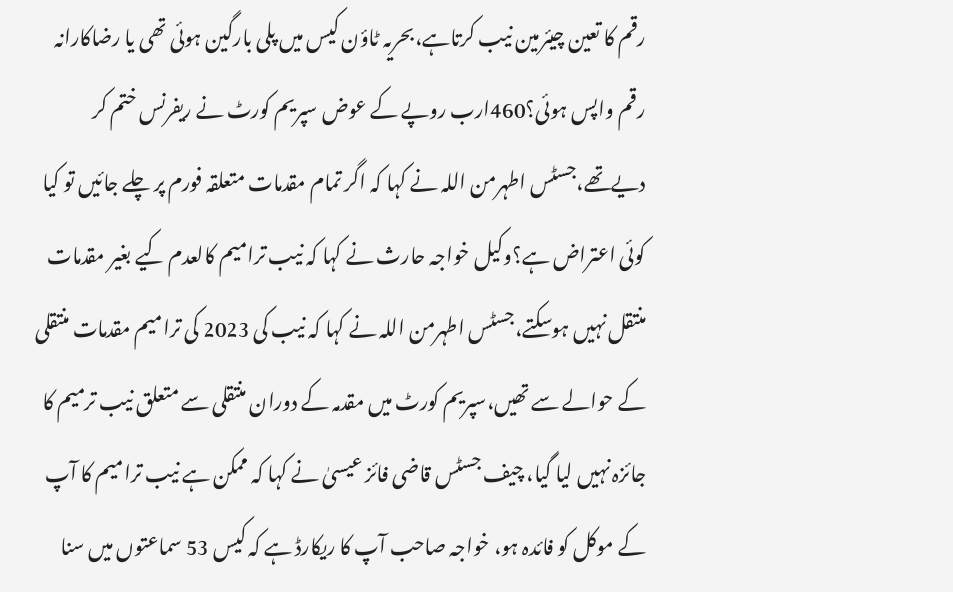رقم کا تعین چیئرمین نیب کرتاہے،بحریہ ٹاؤن کیس میں پلی بارگین ہوئی تھی یا رضاکارانہ رقم واپس ہوئی؟460ارب روپے کے عوض سپریم کورٹ نے ریفرنس ختم کر دیےتھے،جسٹس اطہرمن اللہ نے کہا کہ اگر تمام مقدمات متعلقہ فورم پر چلے جائیں تو کیا کوئی اعتراض ہے؟وکیل خواجہ حارث نے کہا کہ نیب ترامیم کالعدم کیے بغیر مقدمات منتقل نہیں ہوسکتے،جسٹس اطہرمن اللہ نے کہا کہ نیب کی 2023 کی ترامیم مقدمات منتقلی کے حوالے سے تھیں،سپریم کورٹ میں مقدمہ کے دوران منتقلی سے متعلق نیب ترمیم کا جائزہ نہیں لیا گیا، چیف جسٹس قاضی فائز عیسیٰ نے کہا کہ ممکن ہے نیب ترامیم کا آپ کے موکل کو فائدہ ہو، خواجہ صاحب آپ کا ریکارڈ ہے کہ کیس 53 سماعتوں میں سنا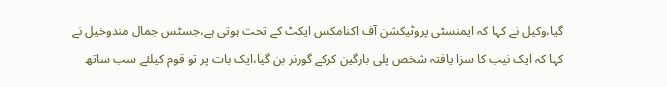گیا،وکیل نے کہا کہ ایمنسٹی پروٹیکشن آف اکنامکس ایکٹ کے تحت ہوتی ہے،جسٹس جمال مندوخیل نے کہا کہ ایک نیب کا سزا یافتہ شخص پلی بارگین کرکے گورنر بن گیا،ایک بات پر تو قوم کیلئے سب ساتھ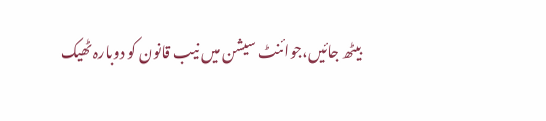بیٹھ جائیں،جوائنٹ سیشن میں نیب قانون کو دوبارہ ٹھیک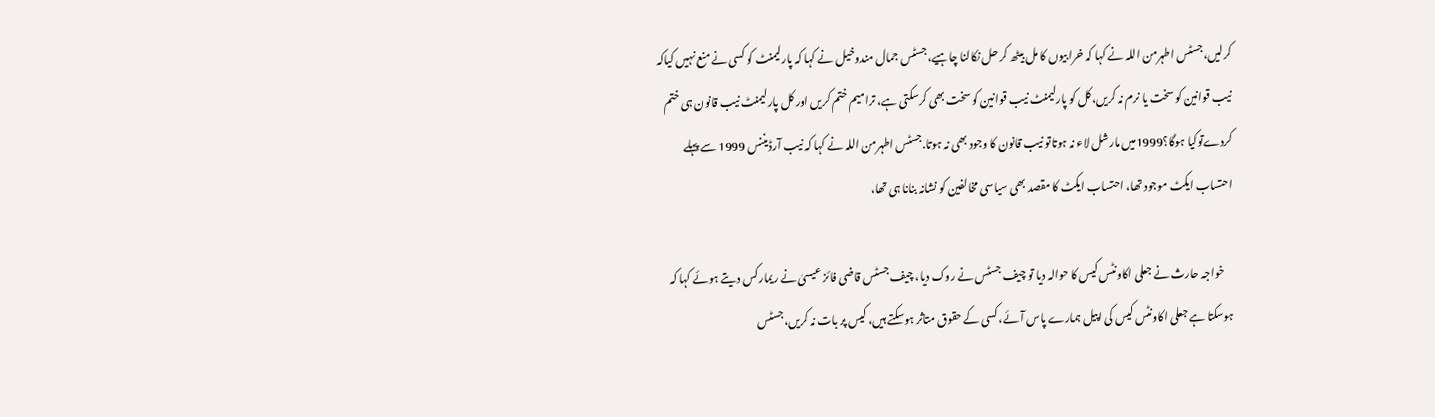کرلیں،جسٹس اطہرمن اللہ نے کہا کہ خرابیوں کا مل بیٹھ کر حل نکالنا چاہیے، جسٹس جمال مندوخیل نے کہا کہ پارلیمنٹ کو کسی نے منع نہیں کیاکہ نیب قوانین کو سخت یا نرم نہ کریں،کل کو پارلیمنٹ نیب قوانین کو سخت بھی کرسکتی ہے، ترامیم ختم کریں اور کل پارلیمنٹ نیب قانون ہی ختم کردےتوکیا ہوگا؟1999میں مارشل لاء نہ ہوتاتو نیب قانون کا وجود بھی نہ ہوتا.جسٹس اطہرمن اللہ نے کہا کہ نیب آرڈیننس 1999 سے پہلے احتساب ایکٹ موجود تھا، احتساب ایکٹ کا مقصد بھی سیاسی مخالفین کو نشانہ بنانا ہی تھا،

    خواجہ حارث نے جعلی اکاونٹس کیس کا حوالہ دیا تو چیف جسٹس نے روک دیا، چیف جسٹس قاضی فائز عیسیٰ نے ریمارکس دیتے ہوئے کہا کہ ہوسکتا ہے جعلی اکاونٹس کیس کی اپیل ہمارے پاس آئے، کسی کے حقوق متاثر ہوسکتے ہیں، کیس پر بات نہ کریں،جسٹس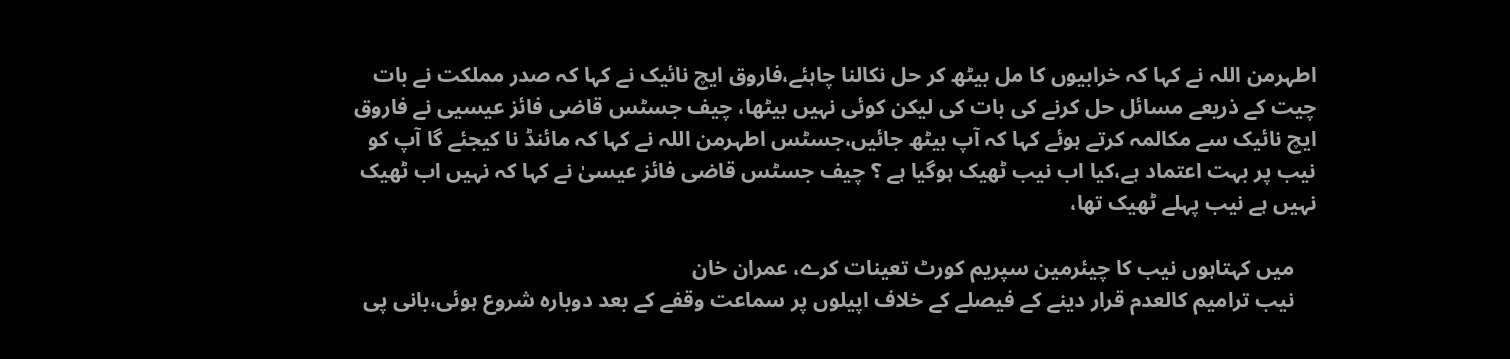اطہرمن اللہ نے کہا کہ خرابیوں کا مل بیٹھ کر حل نکالنا چاہئے،فاروق ایچ نائیک نے کہا کہ صدر مملکت نے بات چیت کے ذریعے مسائل حل کرنے کی بات کی لیکن کوئی نہیں بیٹھا، چیف جسٹس قاضی فائز عیسیی نے فاروق ایچ نائیک سے مکالمہ کرتے ہوئے کہا کہ آپ بیٹھ جائیں،جسٹس اطہرمن اللہ نے کہا کہ مائنڈ نا کیجئے گا آپ کو نیب پر بہت اعتماد ہے،کیا اب نیب ٹھیک ہوگیا ہے ؟ چیف جسٹس قاضی فائز عیسیٰ نے کہا کہ نہیں اب ٹھیک نہیں ہے نیب پہلے ٹھیک تھا،

    میں کہتاہوں نیب کا چیئرمین سپریم کورٹ تعینات کرے، عمران خان
    نیب ترامیم کالعدم قرار دینے کے فیصلے کے خلاف اپیلوں پر سماعت وقفے کے بعد دوبارہ شروع ہوئی،بانی پی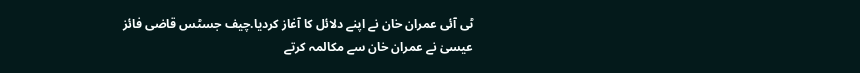ٹی آئی عمران خان نے اپنے دلائل کا آغاز کردیا.چیف جسٹس قاضی فائز عیسیٰ نے عمران خان سے مکالمہ کرتے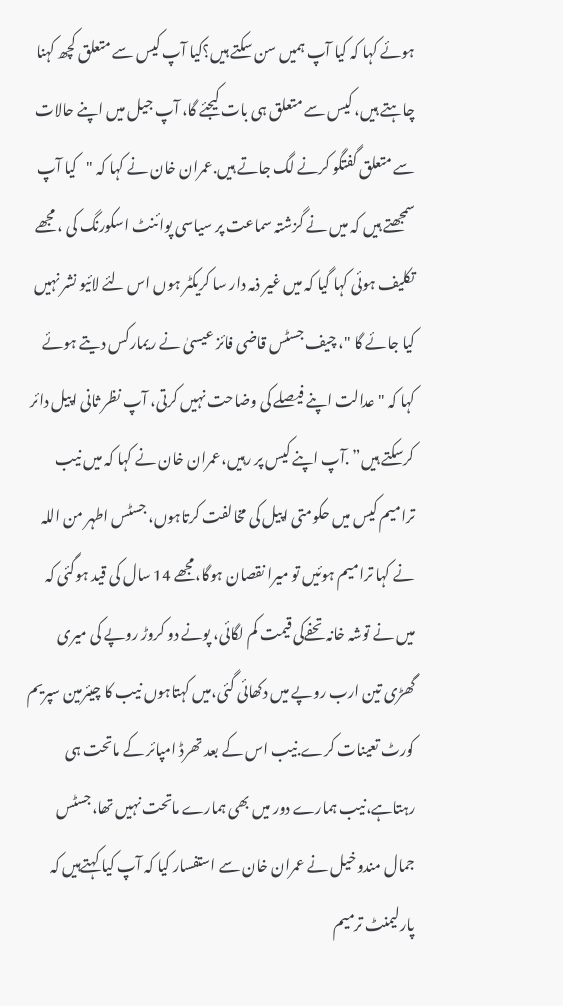ہوئے کہا کہ کیا آپ ہمیں سن سکتے ہیں؟کیا آپ کیس سے متعلق کچھ کہنا چاہتے ہیں، کیس سے متعلق ہی بات کیجئے گا، آپ جیل میں اپنے حالات سے متعلق گفتگو کرنے لگ جاتے ہیں.عمران خان نے کہا کہ "کیا آپ سمجھتے ہیں کہ میں نے گزشتہ سماعت پر سیاسی پوائنٹ اسکورنگ کی ، مجھے تکلیف ہوئی کہا گیا کہ میں غیر ذمہ دار سا کریکٹر ہوں اس لئے لائیو نشر نہیں کیا جائے گا "، چیف جسٹس قاضی فائز عیسیٰ نے ریمارکس دیتے ہوئے کہا کہ "عدالت اپنے فیصلے کی وضاحت نہیں کرتی، آپ نظر ثانی اپیل دائر کرسکتے ہیں” .آپ اپنے کیس پر رہیں،عمران خان نے کہا کہ میں نیب ترامیم کیس میں حکومتی اپیل کی مخالفت کرتاہوں، جسٹس اطہر من اللہ نے کہا ترامیم ہوئیں تو میرا نقصان ہوگا،مجھے 14 سال کی قید ہوگئی کہ میں نے توشہ خانہ تحفےکی قیمت کم لگائی، پونے دو کروڑ روپے کی میری گھڑی تین ارب روپے میں دکھائی گئی،میں کہتاہوں نیب کا چیئرمین سپریم کورٹ تعینات کرے.نیب اس کے بعد تھرڈ امپائر کے ماتحت ہی رہتاہے،نیب ہمارے دور میں بھی ہمارے ماتحت نہیں تھا،جسٹس جمال مندوخیل نے عمران خان سے استفسار کیا کہ آپ کیا کہتےہیں کہ پارلیمنٹ ترمیم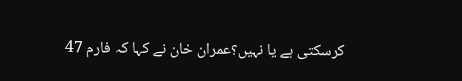کرسکتی ہے یا نہیں؟عمران خان نے کہا کہ فارم 47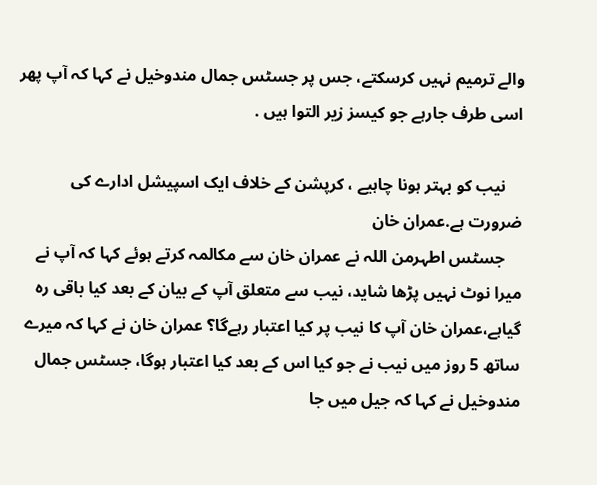والے ترمیم نہیں کرسکتے، جس پر جسٹس جمال مندوخیل نے کہا کہ آپ پھر اسی طرف جارہے جو کیسز زیر التوا ہیں .

    نیب کو بہتر ہونا چاہیے ، کرپشن کے خلاف ایک اسپیشل ادارے کی ضرورت ہے.عمران خان
    جسٹس اطہرمن اللہ نے عمران خان سے مکالمہ کرتے ہوئے کہا کہ آپ نے میرا نوٹ نہیں پڑھا شاید، نیب سے متعلق آپ کے بیان کے بعد کیا باقی رہ گیاہے،عمران خان آپ کا نیب پر کیا اعتبار رہےگا؟ عمران خان نے کہا کہ میرے ساتھ 5 روز میں نیب نے جو کیا اس کے بعد کیا اعتبار ہوگا، جسٹس جمال مندوخیل نے کہا کہ جیل میں جا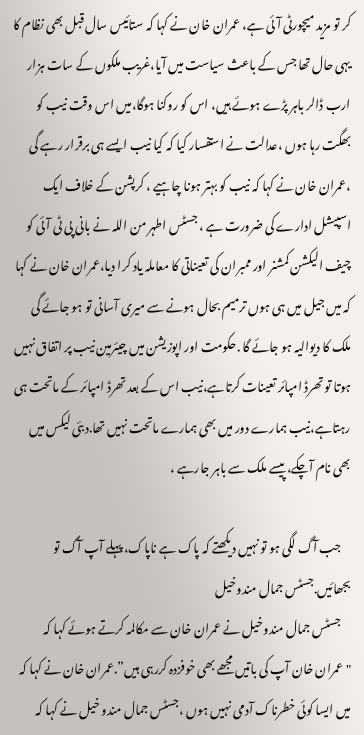کر تو مزید میچورٹی آئی ہے، عمران خان نے کہا کہ ستائیس سال قبل بھی نظام کا یہی حال تھا جس کے باعث سیاست میں آیا،غریب ملکوں کے سات ہزار ارب ڈالر باہر پڑے ہوئے ہیں، اس کو روکنا ہوگا،میں اس وقت نیب کو بھگت رہا ہوں ،عدالت نے استفسار کیا کہ کیا نیب ایسے ہی برقرار رہے گی ،عمران خان نے کہا کہ نیب کو بہتر ہونا چاہیے ، کرپشن کے خلاف ایک اسپیشل ادارے کی ضرورت ہے ، جسٹس اطہر من اللہ نے بانی پی ٹی آئی کو چیف الیکشن کمشنر اور ممبران کی تعیناتی کا معاملہ یاد کرا دیا،عمران خان نے کہا کہ میں جیل میں ہی ہوں ترمیم بحال ہونے سے میری آسانی تو ہو جائے گی ملک کا دیوالیہ ہو جائے گا .حکومت اور اپوزیشن میں چیئرمین نیب پر اتفاق نہیں ہوتا تو تھرڈ امپائر تعینات کرتاہے،نیب اس کے بعد تھرڈ امپائر کے ماتحت ہی رہتاہے،نیب ہمارے دور میں بھی ہمارے ماتحت نہیں تھا.دبئی لیکس میں بھی نام آچکے، پیسے ملک سے باہر جارہے ،

    جب آگ لگی ہو تو نہیں دیکھتے کہ پاک ہے ناپاک، پہلے آپ آگ تو بجھائیں.جسٹس جمال مندوخیل
    جسٹس جمال مندوخیل نے عمران خان سے مکالمہ کرتے ہوئے کہا کہ "عمران خان آپ کی باتیں مجھے بھی خوفزدہ کررہی ہیں”.عمران خان نے کہا کہ میں ایسا کوئی خطرناک آدمی نہیں ہوں ،جسٹس جمال مندو خیل نے کہا کہ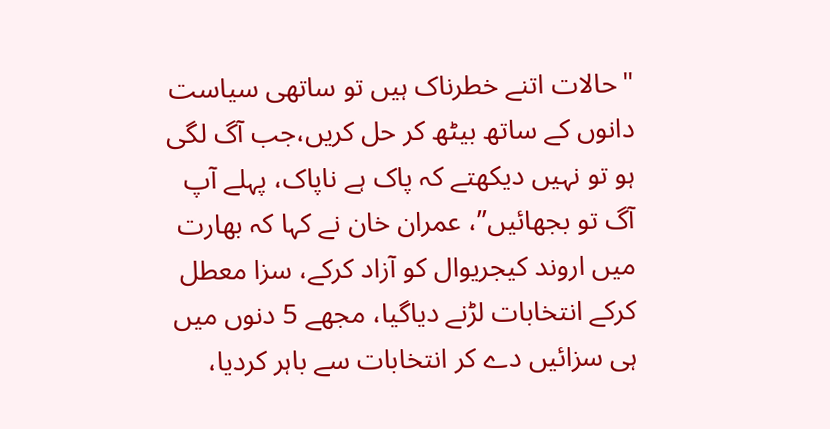"حالات اتنے خطرناک ہیں تو ساتھی سیاست دانوں کے ساتھ بیٹھ کر حل کریں،جب آگ لگی ہو تو نہیں دیکھتے کہ پاک ہے ناپاک، پہلے آپ آگ تو بجھائیں”، عمران خان نے کہا کہ بھارت میں اروند کیجریوال کو آزاد کرکے، سزا معطل کرکے انتخابات لڑنے دیاگیا، مجھے 5 دنوں میں ہی سزائیں دے کر انتخابات سے باہر کردیا،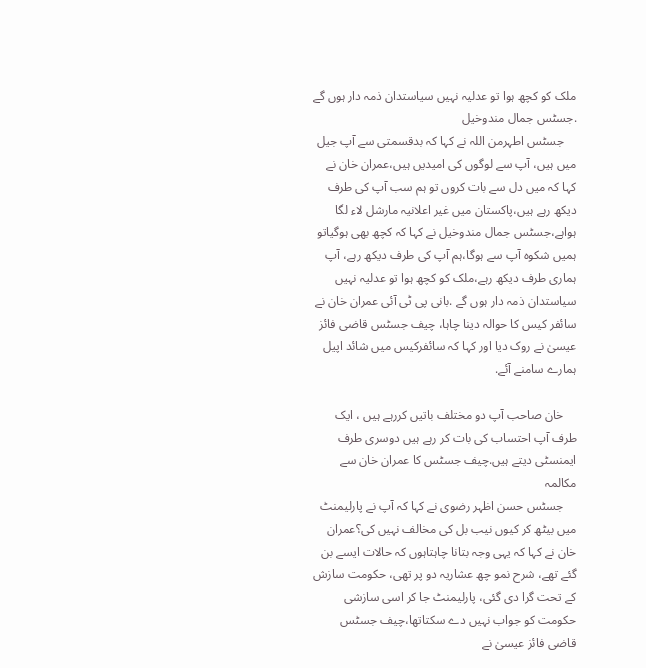ملک کو کچھ ہوا تو عدلیہ نہیں سیاستدان ذمہ دار ہوں گے .جسٹس جمال مندوخیل
    جسٹس اطہرمن اللہ نے کہا کہ بدقسمتی سے آپ جیل میں ہیں، آپ سے لوگوں کی امیدیں ہیں،عمران خان نے کہا کہ میں دل سے بات کروں تو ہم سب آپ کی طرف دیکھ رہے ہیں،پاکستان میں غیر اعلانیہ مارشل لاء لگا ہواہے،جسٹس جمال مندوخیل نے کہا کہ کچھ بھی ہوگیاتو ہمیں شکوہ آپ سے ہوگا،ہم آپ کی طرف دیکھ رہے، آپ ہماری طرف دیکھ رہے،ملک کو کچھ ہوا تو عدلیہ نہیں سیاستدان ذمہ دار ہوں گے .بانی پی ٹی آئی عمران خان نے سائفر کیس کا حوالہ دینا چاہا، چیف جسٹس قاضی فائز عیسیٰ نے روک دیا اور کہا کہ سائفرکیس میں شائد اپیل ہمارے سامنے آئے.

    خان صاحب آپ دو مختلف باتیں کررہے ہیں ، ایک طرف آپ احتساب کی بات کر رہے ہیں دوسری طرف ایمنسٹی دیتے ہیں.چیف جسٹس کا عمران خان سے مکالمہ
    جسٹس حسن اظہر رضوی نے کہا کہ آپ نے پارلیمنٹ میں بیٹھ کر کیوں نیب بل کی مخالف نہیں کی؟عمران خان نے کہا کہ یہی وجہ بتانا چاہتاہوں کہ حالات ایسے بن گئے تھے، شرح نمو چھ عشاریہ دو پر تھی، حکومت سازش کے تحت گرا دی گئی، پارلیمنٹ جا کر اسی سازشی حکومت کو جواب نہیں دے سکتاتھا،چیف جسٹس قاضی فائز عیسیٰ نے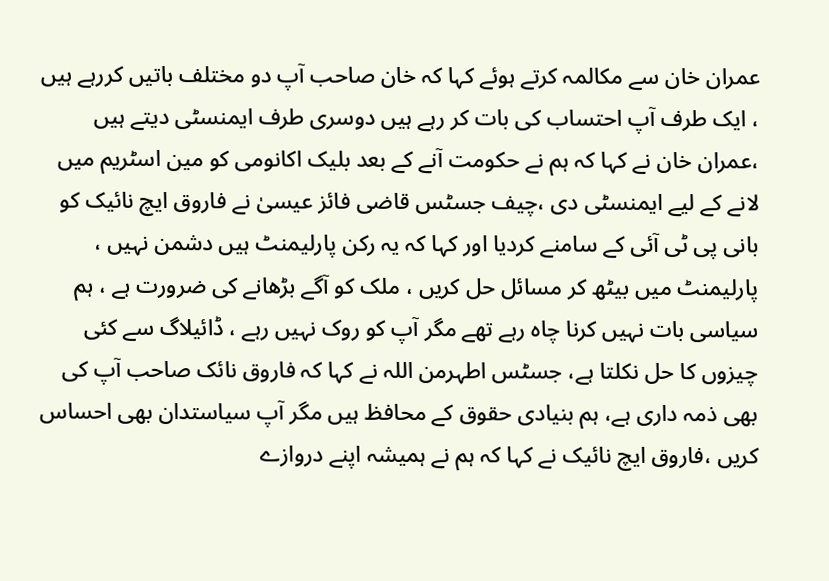عمران خان سے مکالمہ کرتے ہوئے کہا کہ خان صاحب آپ دو مختلف باتیں کررہے ہیں ، ایک طرف آپ احتساب کی بات کر رہے ہیں دوسری طرف ایمنسٹی دیتے ہیں ،عمران خان نے کہا کہ ہم نے حکومت آنے کے بعد بلیک اکانومی کو مین اسٹریم میں لانے کے لیے ایمنسٹی دی ،چیف جسٹس قاضی فائز عیسیٰ نے فاروق ایچ نائیک کو بانی پی ٹی آئی کے سامنے کردیا اور کہا کہ یہ رکن پارلیمنٹ ہیں دشمن نہیں ، پارلیمنٹ میں بیٹھ کر مسائل حل کریں ، ملک کو آگے بڑھانے کی ضرورت ہے ، ہم سیاسی بات نہیں کرنا چاہ رہے تھے مگر آپ کو روک نہیں رہے ، ڈائیلاگ سے کئی چیزوں کا حل نکلتا ہے، جسٹس اطہرمن اللہ نے کہا کہ فاروق نائک صاحب آپ کی بھی ذمہ داری ہے، ہم بنیادی حقوق کے محافظ ہیں مگر آپ سیاستدان بھی احساس کریں ،فاروق ایچ نائیک نے کہا کہ ہم نے ہمیشہ اپنے دروازے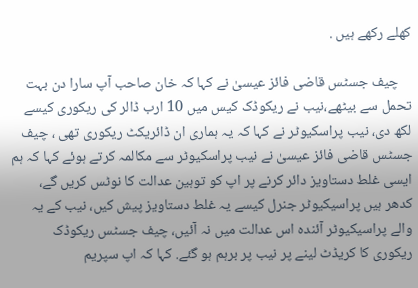کھلے رکھے ہیں .

    چیف جسٹس قاضی فائز عیسیٰ نے کہا کہ خان صاحب آپ سارا دن بہت تحمل سے بیٹھے،نیب نے ریکوڈک کیس میں 10 ارب ڈالر کی ریکوری کیسے لکھ دی، نیب پراسکیوٹر نے کہا کہ یہ ہماری ان ڈائریکٹ ریکوری تھی ، چیف جسٹس قاضی فائز عیسیٰ نے نیب پراسکیوٹر سے مکالمہ کرتے ہوئے کہا کہ ہم ایسی غلط دستاویز دائر کرنے پر اپ کو توہین عدالت کا نوٹس کریں گے، کدھر ہیں پراسیکیوٹر جنرل کیسے یہ غلط دستاویز پیش کیں، نیب کے یہ والے پراسیکیوٹر آئندہ اس عدالت میں نہ آئیں، چیف جسٹس ریکوڈک ریکوری کا کریڈٹ لینے پر نیب پر برہم ہو گئے. کہا کہ اپ سپریم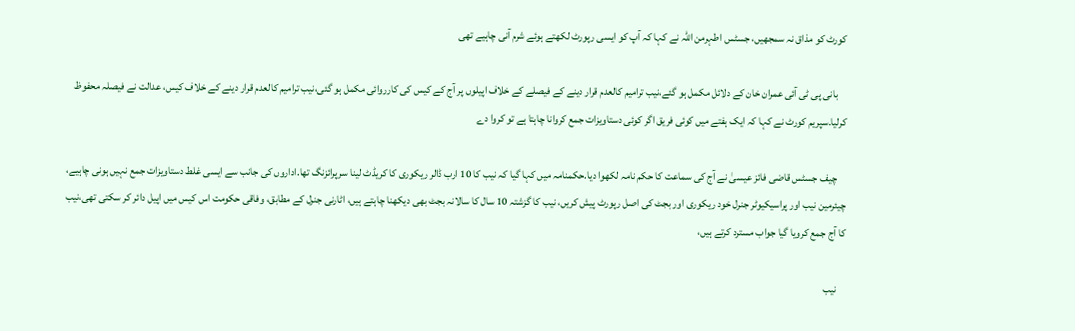کورٹ کو مذاق نہ سمجھیں، جسٹس اطہرمن اللہ نے کہا کہ آپ کو ایسی رپورٹ لکھتے ہوئے شرم آنی چاہیے تھی

    بانی پی ٹی آئی عمران خان کے دلائل مکمل ہو گئے،نیب ترامیم کالعدم قرار دینے کے فیصلے کے خلاف اپیلوں پر آج کے کیس کی کارروائی مکمل ہو گئی،نیب ترامیم کالعدم قرار دینے کے خلاف کیس، عدالت نے فیصلہ محفوظ کرلیا.سپریم کورٹ نے کہا کہ ایک ہفتے میں کوئی فریق اگر کوئی دستاویزات جمع کروانا چاہتا ہے تو کروا دے

    چیف جسٹس قاضی فائز عیسیٰ نے آج کی سماعت کا حکم نامہ لکھوا دیا.حکمنامہ میں کہا گیا کہ نیب کا 10 ارب ڈالر ریکوری کا کریڈٹ لینا سرپرائزنگ تھا.اداروں کی جانب سے ایسی غلط دستاویزات جمع نہیں ہونی چاہیے، چیئرمین نیب اور پراسیکیوٹر جنرل خود ریکوری اور بجٹ کی اصل رپورٹ پیش کریں، نیب کا گزشتہ 10 سال کا سالانہ بجٹ بھی دیکھنا چاہتے ہیں، اٹارنی جنرل کے مطابق، وفاقی حکومت اس کیس میں اپیل دائر کر سکتی تھی،نیب کا آج جمع کرویا گیا جواب مسترد کرتے ہیں،

    نیب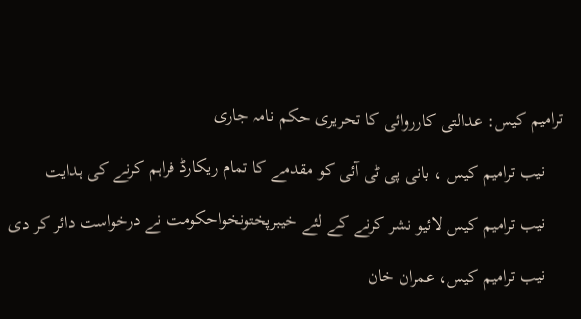ترامیم کیس: عدالتی کارروائی کا تحریری حکم نامہ جاری

    نیب ترامیم کیس ، بانی پی ٹی آئی کو مقدمے کا تمام ریکارڈ فراہم کرنے کی ہدایت

    نیب ترامیم کیس لائیو نشر کرنے کے لئے خیبرپختونخواحکومت نے درخواست دائر کر دی

    نیب ترامیم کیس، عمران خان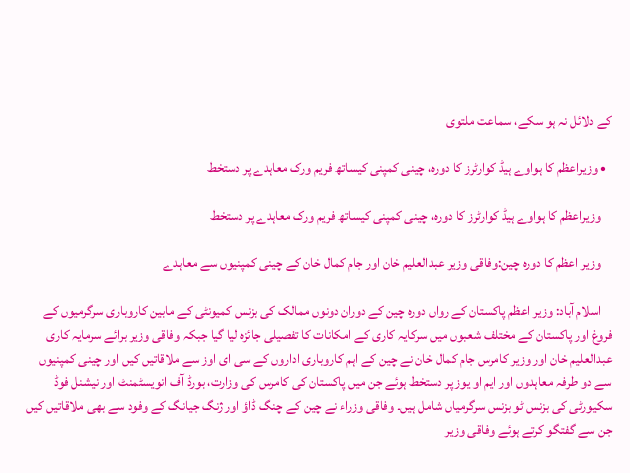کے دلائل نہ ہو سکے، سماعت ملتوی

  • وزیراعظم کا ہواوے ہیڈ کوارٹرز کا دورہ، چینی کمپنی کیساتھ فریم ورک معاہدے پر دستخط

    وزیراعظم کا ہواوے ہیڈ کوارٹرز کا دورہ، چینی کمپنی کیساتھ فریم ورک معاہدے پر دستخط

    وزیر اعظم کا دورہ چین:وفاقی وزیر عبدالعلیم خان اور جام کمال خان کے چینی کمپنیوں سے معاہدے

    اسلام آباد: وزیر اعظم پاکستان کے رواں دورہ چین کے دوران دونوں ممالک کی بزنس کمیونٹی کے مابین کاروباری سرگرمیوں کے فروغ اور پاکستان کے مختلف شعبوں میں سرکایہ کاری کے امکانات کا تفصیلی جائزہ لیا گیا جبکہ وفاقی وزیر برائے سرمایہ کاری عبدالعلیم خان اور وزیر کامرس جام کمال خان نے چین کے اہم کاروباری اداروں کے سی ای اوز سے ملاقاتیں کیں اور چینی کمپنیوں سے دو طرفہ معاہدوں اور ایم او یوز پر دستخط ہوئے جن میں پاکستان کی کامرس کی وزارت، بورڈ آف انویسٹمنٹ اور نیشنل فوڈ سکیورٹی کی بزنس ٹو بزنس سرگرمیاں شامل ہیں۔ وفاقی وزراء نے چین کے چنگ ڈاؤ اور ژنگ جیانگ کے وفود سے بھی ملاقاتیں کیں جن سے گفتگو کرتے ہوئے وفاقی وزیر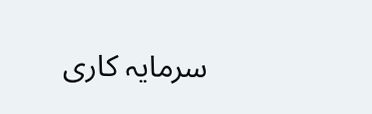سرمایہ کاری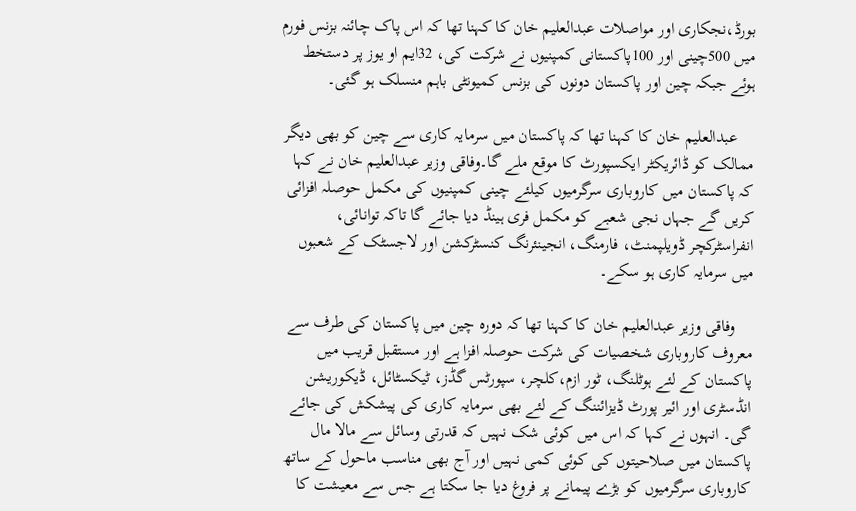بورڈ،نجکاری اور مواصلات عبدالعلیم خان کا کہنا تھا کہ اس پاک چائنہ بزنس فورم میں 500چینی اور 100پاکستانی کمپنیوں نے شرکت کی، 32ایم او یوز پر دستخط ہوئے جبکہ چین اور پاکستان دونوں کی بزنس کمیونٹی باہم منسلک ہو گئی۔

    عبدالعلیم خان کا کہنا تھا کہ پاکستان میں سرمایہ کاری سے چین کو بھی دیگر ممالک کو ڈائریکٹر ایکسپورٹ کا موقع ملے گا۔وفاقی وزیر عبدالعلیم خان نے کہا کہ پاکستان میں کاروباری سرگرمیوں کیلئے چینی کمپنیوں کی مکمل حوصلہ افزائی کریں گے جہاں نجی شعبے کو مکمل فری ہینڈ دیا جائے گا تاکہ توانائی، انفراسٹرکچر ڈویلپمنٹ، فارمنگ، انجینئرنگ کنسٹرکشن اور لاجسٹک کے شعبوں میں سرمایہ کاری ہو سکے۔

    وفاقی وزیر عبدالعلیم خان کا کہنا تھا کہ دورہ چین میں پاکستان کی طرف سے معروف کاروباری شخصیات کی شرکت حوصلہ افزا ہے اور مستقبل قریب میں پاکستان کے لئے ہوٹلنگ، ٹور ازم،کلچر، سپورٹس گڈز، ٹیکسٹائل، ڈیکوریشن انڈسٹری اور ائیر پورٹ ڈیزائننگ کے لئے بھی سرمایہ کاری کی پیشکش کی جائے گی۔ انہوں نے کہا کہ اس میں کوئی شک نہیں کہ قدرتی وسائل سے مالا مال پاکستان میں صلاحیتوں کی کوئی کمی نہیں اور آج بھی مناسب ماحول کے ساتھ کاروباری سرگرمیوں کو بڑے پیمانے پر فروغ دیا جا سکتا ہے جس سے معیشت کا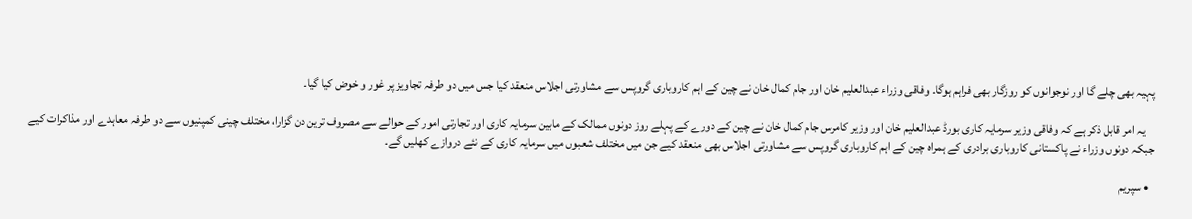پہیہ بھی چلے گا اور نوجوانوں کو روزگار بھی فراہم ہوگا۔ وفاقی وزراء عبدالعلیم خان اور جام کمال خان نے چین کے اہم کاروباری گروپس سے مشاورتی اجلاس منعقد کیا جس میں دو طرفہ تجاویز پر غور و خوض کیا گیا۔

    یہ امر قابل ذکر ہے کہ وفاقی وزیر سرمایہ کاری بورڈ عبدالعلیم خان اور وزیر کامرس جام کمال خان نے چین کے دورے کے پہلے روز دونوں ممالک کے مابین سرمایہ کاری اور تجارتی امور کے حوالے سے مصروف ترین دن گزارا، مختلف چینی کمپنیوں سے دو طرفہ معاہدے اور مذاکرات کیے جبکہ دونوں وزراء نے پاکستانی کاروباری برادری کے ہمراہ چین کے اہم کاروباری گروپس سے مشاورتی اجلاس بھی منعقد کیے جن میں مختلف شعبوں میں سرمایہ کاری کے نئے دروازے کھلیں گے۔

  • سپریم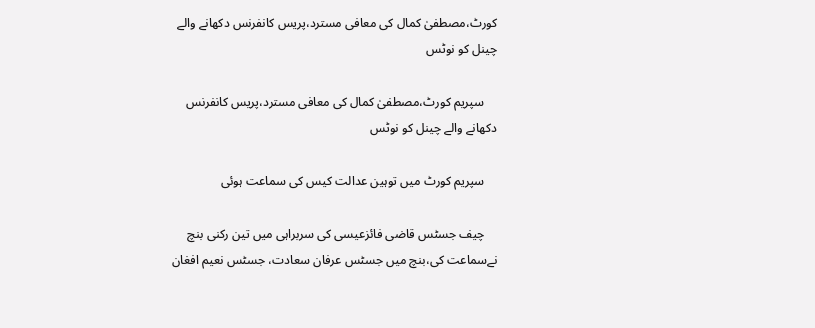کورٹ،مصطفیٰ کمال کی معافی مسترد،پریس کانفرنس دکھانے والے چینل کو نوٹس

    سپریم کورٹ،مصطفیٰ کمال کی معافی مسترد،پریس کانفرنس دکھانے والے چینل کو نوٹس

    سپریم کورٹ میں توہین عدالت کیس کی سماعت ہوئی

    چیف جسٹس قاضی فائزعیسی کی سربراہی میں تین رکنی بنچ نےسماعت کی،بنچ میں جسٹس عرفان سعادت، جسٹس نعیم افغان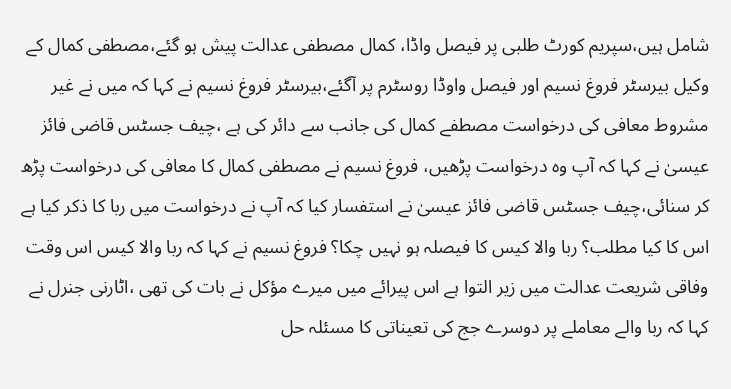شامل ہیں،سپریم کورٹ طلبی پر فیصل واڈا، کمال مصطفی عدالت پیش ہو گئے،مصطفی کمال کے وکیل بیرسٹر فروغ نسیم اور فیصل واوڈا روسٹرم پر آگئے،بیرسٹر فروغ نسیم نے کہا کہ میں نے غیر مشروط معافی کی درخواست مصطفے کمال کی جانب سے دائر کی ہے ،چیف جسٹس قاضی فائز عیسیٰ نے کہا کہ آپ وہ درخواست پڑھیں، فروغ نسیم نے مصطفی کمال کا معافی کی درخواست پڑھ کر سنائی،چیف جسٹس قاضی فائز عیسیٰ نے استفسار کیا کہ آپ نے درخواست میں ربا کا ذکر کیا ہے اس کا کیا مطلب؟ ربا والا کیس کا فیصلہ ہو نہیں چکا؟ فروغ نسیم نے کہا کہ ربا والا کیس اس وقت وفاقی شریعت عدالت میں زیر التوا ہے اس پیرائے میں میرے مؤکل نے بات کی تھی ،اٹارنی جنرل نے کہا کہ ربا والے معاملے پر دوسرے جج کی تعیناتی کا مسئلہ حل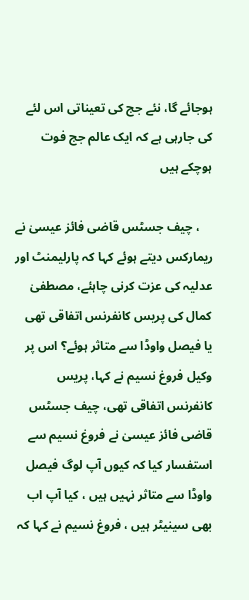ہوجائے گا، نئے جج کی تعیناتی اس لئے کی جارہی ہے کہ ایک عالم جج فوت ہوچکے ہیں

    ، چیف جسٹس قاضی فائز عیسیٰ نے ریمارکس دیتے ہوئے کہا کہ پارلیمنٹ اور عدلیہ کی عزت کرنی چاہئے، مصطفیٰ کمال کی پریس کانفرنس اتفاقی تھی یا فیصل واوڈا سے متاثر ہوئے؟ اس پر وکیل فروغ نسیم نے کہا، پریس کانفرنس اتفاقی تھی، چیف جسٹس قاضی فائز عیسیٰ نے فروغ نسیم سے استفسار کیا کہ کیوں آپ لوگ فیصل واوڈا سے متاثر نہیں ہیں ، کیا آپ اب بھی سینیٹر ہیں ، فروغ نسیم نے کہا کہ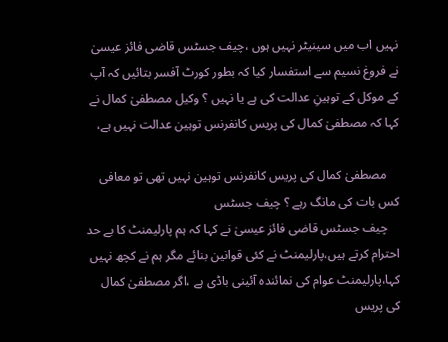نہیں اب میں سینیٹر نہیں ہوں ،چیف جسٹس قاضی فائز عیسیٰ نے فروغ نسیم سے استفسار کیا کہ بطور کورٹ آفسر بتائیں کہ آپ کے موکل کے توہینِ عدالت کی ہے یا نہیں ؟ وکیل مصطفیٰ کمال نے کہا کہ مصطفیٰ کمال کی پریس کانفرنس توہین عدالت نہیں ہے،

    مصطفیٰ کمال کی پریس کانفرنس توہین نہیں تھی تو معافی کس بات کی مانگ رہے ؟ چیف جسٹس
    چیف جسٹس قاضی فائز عیسیٰ نے کہا کہ ہم پارلیمنٹ کا بے حد احترام کرتے ہیں،پارلیمنٹ نے کئی قوانین بنائے مگر ہم نے کچھ نہیں کہا،پارلیمنٹ عوام کی نمائندہ آئینی باڈی ہے ،اگر مصطفیٰ کمال کی پریس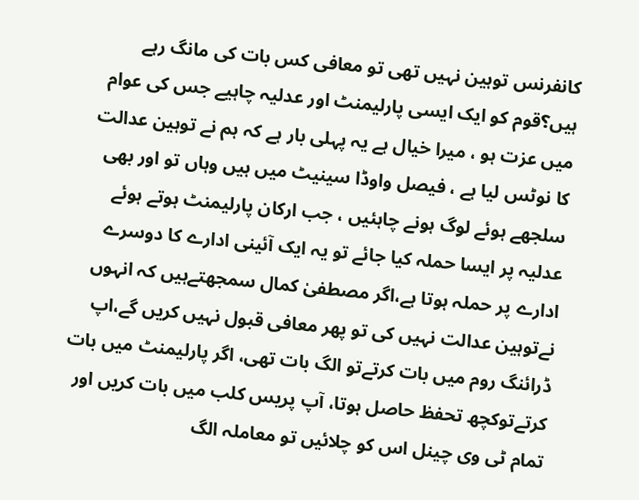کانفرنس توہین نہیں تھی تو معافی کس بات کی مانگ رہے ہیں؟قوم کو ایک ایسی پارلیمنٹ اور عدلیہ چاہیے جس کی عوام میں عزت ہو ، میرا خیال ہے یہ پہلی بار ہے کہ ہم نے توہین عدالت کا نوٹس لیا ہے ، فیصل واوڈا سینیٹ میں ہیں وہاں تو اور بھی سلجھے ہوئے لوگ ہونے چاہئیں ، جب ارکان پارلیمنٹ ہوتے ہوئے عدلیہ پر ایسا حملہ کیا جائے تو یہ ایک آئینی ادارے کا دوسرے ادارے پر حملہ ہوتا ہے،اگر مصطفیٰ کمال سمجھتےہیں کہ انہوں نےتوہین عدالت نہیں کی تو پھر معافی قبول نہیں کریں گے،اپ ڈرائنگ روم میں بات کرتےتو الگ بات تھی، اگر پارلیمنٹ میں بات کرتےتوکچھ تحفظ حاصل ہوتا، آپ پریس کلب میں بات کریں اور تمام ٹی وی چینل اس کو چلائیں تو معاملہ الگ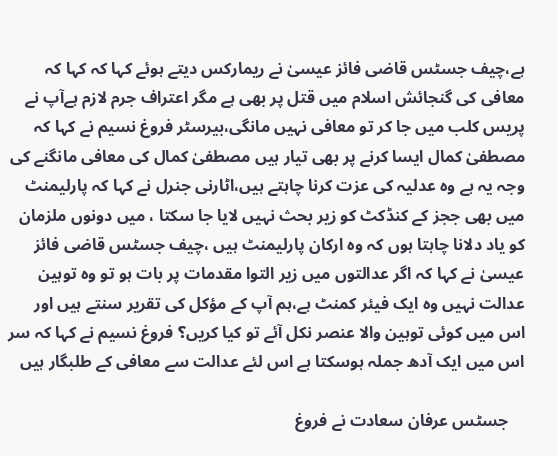ہے،چیف جسٹس قاضی فائز عیسیٰ نے ریمارکس دیتے ہوئے کہا کہ کہا کہ معافی کی گنجائش اسلام میں قتل پر بھی ہے مگر اعتراف جرم لازم ہےآپ نے پریس کلب میں جا کر تو معافی نہیں مانگی،بیرسٹر فروغ نسیم نے کہا کہ مصطفیٰ کمال ایسا کرنے پر بھی تیار ہیں مصطفیٰ کمال کی معافی مانگنے کی وجہ یہ ہے وہ عدلیہ کی عزت کرنا چاہتے ہیں،اٹارنی جنرل نے کہا کہ پارلیمنٹ میں بھی ججز کے کنڈکٹ کو زیر بحث نہیں لایا جا سکتا ، میں دونوں ملزمان کو یاد دلانا چاہتا ہوں کہ وہ ارکان پارلیمنٹ ہیں ،چیف جسٹس قاضی فائز عیسیٰ نے کہا کہ اگر عدالتوں میں زیر التوا مقدمات پر بات ہو تو وہ توہین عدالت نہیں وہ ایک فیئر کمنٹ ہے،ہم آپ کے مؤکل کی تقریر سنتے ہیں اور اس میں کوئی توہین والا عنصر نکل آئے تو کیا کریں؟ فروغ نسیم نے کہا کہ سر اس میں ایک آدھ جملہ ہوسکتا ہے اس لئے عدالت سے معافی کے طلبگار ہیں

    جسٹس عرفان سعادت نے فروغ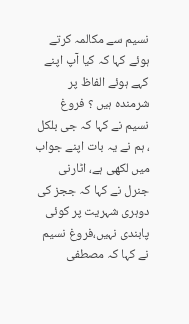نسیم سے مکالمہ کرتے ہوئے کہا کہ کیا آپ اپنے کہے ہوئے الفاظ پر شرمندہ ہیں ؟ فروغ نسیم نے کہا کہ جی بلکل ، ہم نے یہ بات اپنے جواب میں لکھی ہے، اٹارنی جنرل نے کہا کہ ججز کی دوہری شہریت پر کوئی پابندی نہیں،فروغ نسیم نے کہا کہ مصطفی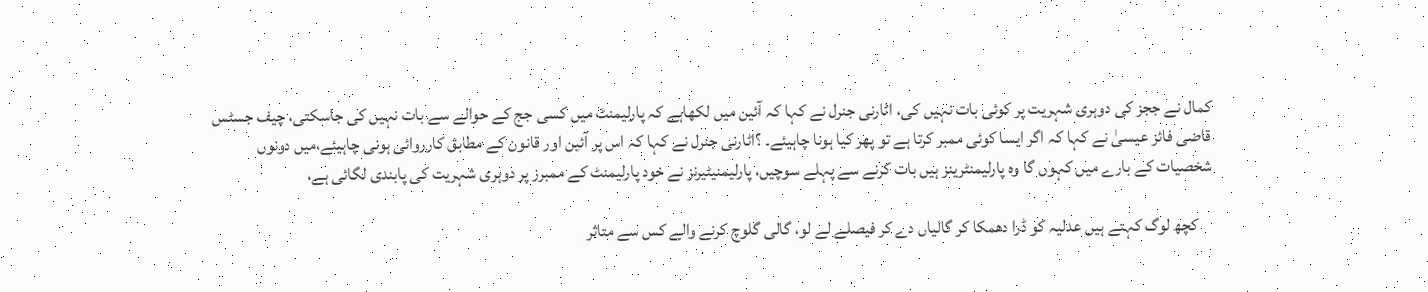کمال نے ججز کی دوہری شہریت پر کوئی بات نہیں کی، اٹارنی جنرل نے کہا کہ آئین میں لکھاہے کہ پارلیمنٹ میں کسی جج کے حوالے سے بات نہیں کی جاسکتی، چیف جسٹس قاضی فائز عیسیٰ نے کہا کہ اگر ایسا کوئی ممبر کرتا ہے تو پھر کیا ہونا چاہیئے۔ ؟اٹارنی جنرل نے کہا کہ اس پر آئین اور قانون کے مطابق کارروائی ہونی چاہیئے،میں دونوں شخصیات کے بارے میں کہوں گا وہ پارلیمنٹرینز ہیں بات کرنے سے پہلے سوچیں، پارلیمنیٹیرنز نے خود پارلیمنٹ کے ممبرز پر دوہری شہریت کی پابندی لگائی ہے،

    کچھ لوگ کہتے ہیں عدلیہ کو ڈرا دھمکا کر گالیاں دے کر فیصلے لے لو، گالی گلوچ کرنے والے کس سے متاثر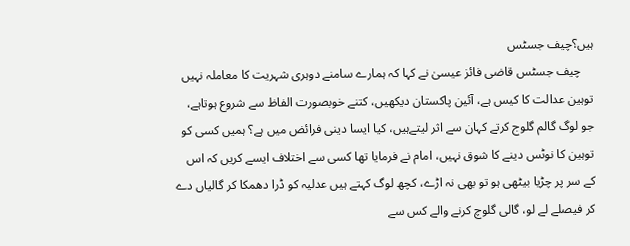ہیں؟چیف جسٹس
    چیف جسٹس قاضی فائز عیسیٰ نے کہا کہ ہمارے سامنے دوہری شہریت کا معاملہ نہیں توہین عدالت کا کیس ہے، آئین پاکستان دیکھیں، کتنے خوبصورت الفاظ سے شروع ہوتاہے، جو لوگ گالم گلوج کرتے کہان سے اثر لیتےہیں، کیا ایسا دینی فرائض میں ہے؟ ہمیں کسی کو توہین کا نوٹس دینے کا شوق نہیں، امام نے فرمایا تھا کسی سے اختلاف ایسے کریں کہ اس کے سر پر چڑیا بیٹھی ہو تو بھی نہ اڑے، کچھ لوگ کہتے ہیں عدلیہ کو ڈرا دھمکا کر گالیاں دے کر فیصلے لے لو، گالی گلوچ کرنے والے کس سے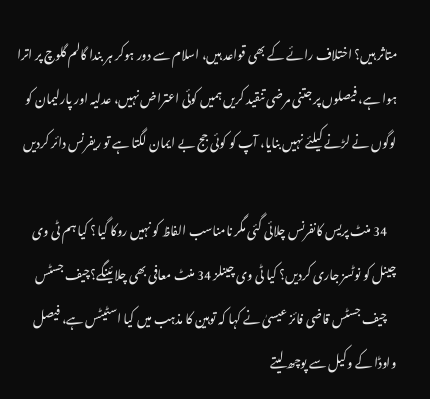متاثر ہیں؟ اختلاف رائے کے بھی قواعد ہیں، اسلام سے دور ہوکر ہر بندا گالم گلوچ پر اترا ہوا ہے، فیصلوں پر جتنی مرضی تنقید کریں ہمیں کوئی اعتراض نہیں، عدلیہ اور پارلیمان کو لوگوں نے لڑنے کیلئے نہیں بنایا، آپ کو کوئی جج بے ایمان لگتا ہے تو ریفرنس دائر کردیں

    34 منٹ پریس کانفرنس چلائی گئی مگر نامناسب الفاظ کو نہیں روکا گیا؟ کیا ہم ٹی وی چینل کو نوٹسز جاری کردیں؟ کیا ٹی وی چینلز 34 منٹ معافی بھی چلائینگے؟چیف جسٹس
    چیف جسٹس قاضی فائز عیسیٰ نے کہا کہ توہین کا مذہب میں کیا اسٹیٹس ہے، فیصل واوڈا کے وکیل سے پوچھ لیتے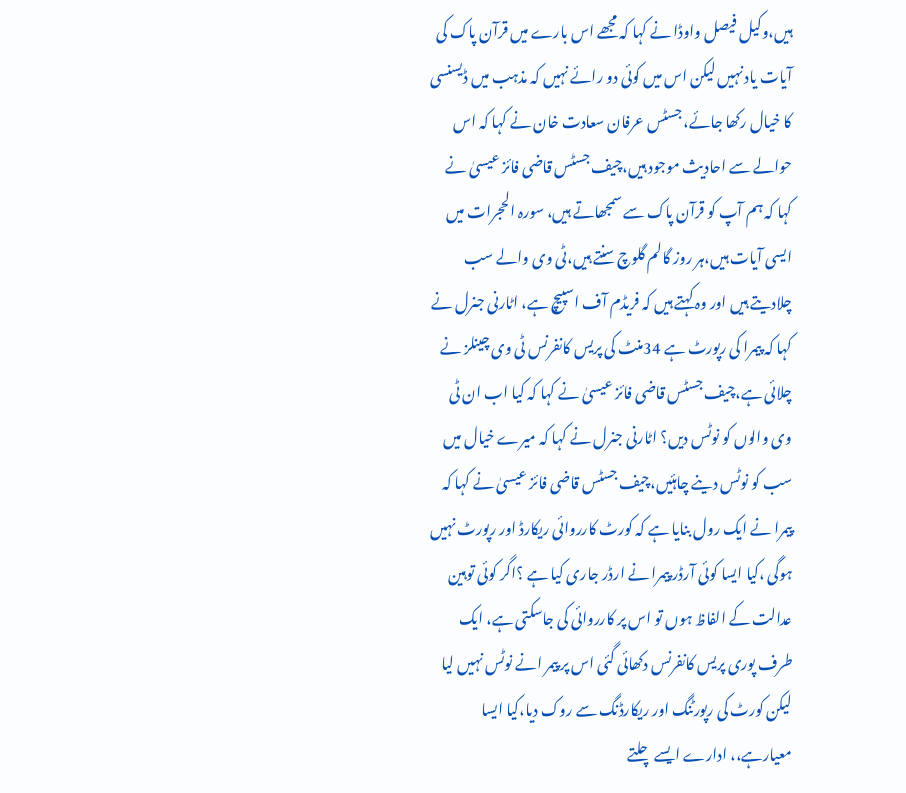ہیں،وکیل فیصل واوڈا نے کہا کہ مجھے اس بارے میں قرآن پاک کی آیات یاد نہیں لیکن اس میں کوئی دو رائے نہیں کہ مذہب میں ڈیسنسی کا خیال رکھا جائے، جسٹس عرفان سعادت خان نے کہا کہ اس حوالے سے احادیث موجود ہیں،چیف جسٹس قاضی فائز عیسیٰ نے کہا کہ ہم آپ کو قرآن پاک سے سمجھاتے ہیں، سورہ الحجرات میں ایسی آیات ہیں،ہر روز گالم گلوچ سنتے ہیں،ٹی وی والے سب چلادیتے ہیں اور وہ کہتے ہیں کہ فریڈم آف اسپیچ ہے، اٹارنی جنرل نے کہا کہ پیمرا کی رپورٹ ہے 34منٹ کی پریس کانفرنس ٹی وی چینلز نے چلائی ہے،چیف جسٹس قاضی فائز عیسیٰ نے کہا کہ کیا اب ان ٹی وی والوں کو نوٹس دیں؟ اٹارنی جنرل نے کہا کہ میرے خیال میں سب کو نوٹس دینے چاہئیں،چیف جسٹس قاضی فائز عیسیٰ نے کہا کہ پیمرا نے ایک رول بنایا ہے کہ کورٹ کارروائی ریکارڈ اور رپورٹ نہیں ہوگی ،کیا ایسا کوئی آرڈر پیمرا نے ارڈر جاری کیا ہے ؟اگر کوئی توہین عدالت کے الفاظ ہوں تو اس پر کارروائی کی جاسکتی ہے، ایک طرف پوری پریس کانفرنس دکھائی گئی اس پر پیمر انے نوٹس نہیں لیا لیکن کورٹ کی رپورٹنگ اور ریکارڈنگ سے روک دیا،کیا ایسا معیارہے،، ادارے ایسے چلتے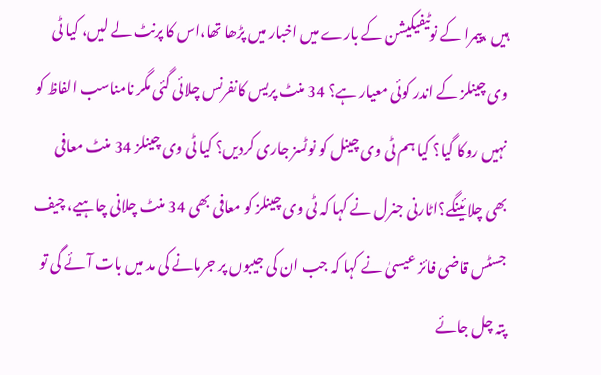ہیں ،پیمرا کے نوٹیفیکیشن کے بارے میں اخبار میں پڑھا تھا،اس کا پرنٹ لے لیں، کیا ٹی وی چینلز کے اندر کوئی معیار ہے؟ 34 منٹ پریس کانفرنس چلائی گئی مگر نامناسب الفاظ کو نہیں روکا گیا؟ کیا ہم ٹی وی چینل کو نوٹسز جاری کردیں؟ کیا ٹی وی چینلز 34 منٹ معافی بھی چلائینگے؟اٹارنی جنرل نے کہا کہ ٹی وی چینلز کو معافی بھی 34 منٹ چلانی چاہیے، چیف جسٹس قاضی فائز عیسیٰ نے کہا کہ جب ان کی جیبوں پر جرمانے کی مد میں بات آئے گی تو پتہ چل جائے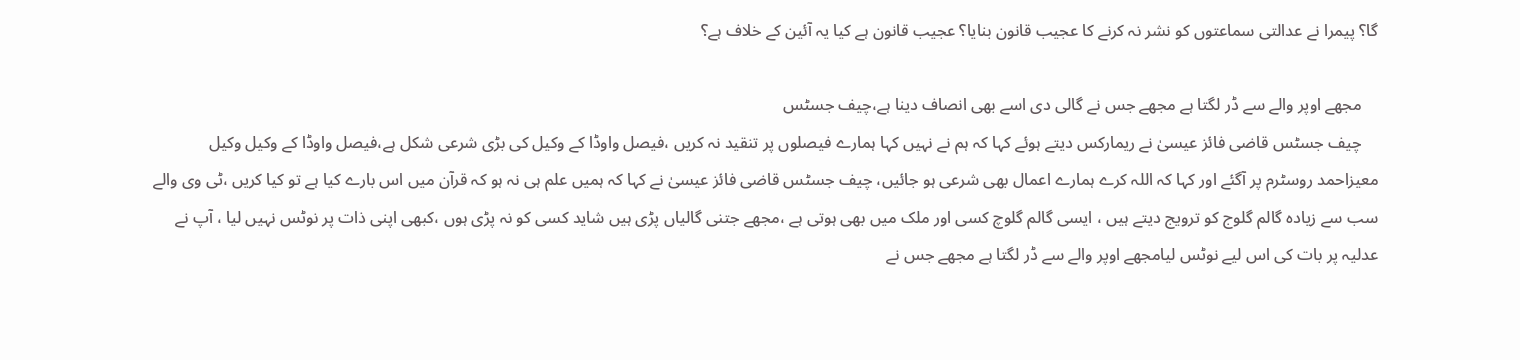گا؟ پیمرا نے عدالتی سماعتوں کو نشر نہ کرنے کا عجیب قانون بنایا؟ عجیب قانون ہے کیا یہ آئین کے خلاف ہے؟

    مجھے اوپر والے سے ڈر لگتا ہے مجھے جس نے گالی دی اسے بھی انصاف دینا ہے،چیف جسٹس
    چیف جسٹس قاضی فائز عیسیٰ نے ریمارکس دیتے ہوئے کہا کہ ہم نے نہیں کہا ہمارے فیصلوں پر تنقید نہ کریں ،فیصل واوڈا کے وکیل کی بڑی شرعی شکل ہے،فیصل واوڈا کے وکیل وکیل معیزاحمد روسٹرم پر آگئے اور کہا کہ اللہ کرے ہمارے اعمال بھی شرعی ہو جائیں، چیف جسٹس قاضی فائز عیسیٰ نے کہا کہ ہمیں علم ہی نہ ہو کہ قرآن میں اس بارے کیا ہے تو کیا کریں ،ٹی وی والے سب سے زیادہ گالم گلوج کو ترویج دیتے ہیں ، ایسی گالم گلوچ کسی اور ملک میں بھی ہوتی ہے ،مجھے جتنی گالیاں پڑی ہیں شاید کسی کو نہ پڑی ہوں ،کبھی اپنی ذات پر نوٹس نہیں لیا ، آپ نے عدلیہ پر بات کی اس لیے نوٹس لیامجھے اوپر والے سے ڈر لگتا ہے مجھے جس نے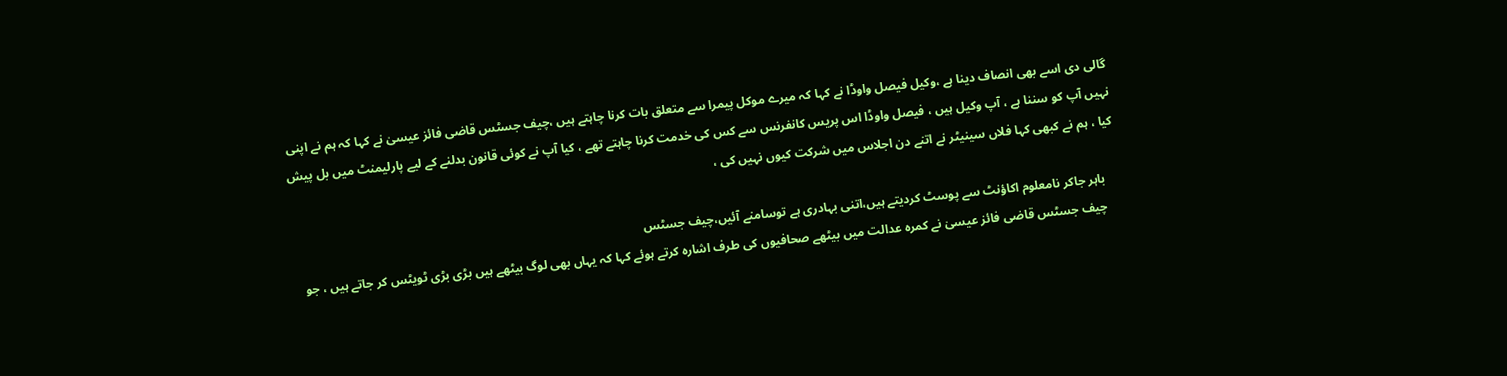گالی دی اسے بھی انصاف دینا ہے ،وکیل فیصل واوڈا نے کہا کہ میرے موکل پیمرا سے متعلق بات کرنا چاہتے ہیں ،چیف جسٹس قاضی فائز عیسیٰ نے کہا کہ ہم نے اپنی نہیں آپ کو سننا ہے ، آپ وکیل ہیں ، فیصل واوڈا اس پریس کانفرنس سے کس کی خدمت کرنا چاہتے تھے ، کیا آپ نے کوئی قانون بدلنے کے لیے پارلیمنٹ میں بل پیش کیا ، ہم نے کبھی کہا فلاں سینیٹر نے اتنے دن اجلاس میں شرکت کیوں نہیں کی ،

    باہر جاکر نامعلوم اکاؤنٹ سے پوسٹ کردیتے ہیں،اتنی بہادری ہے توسامنے آئیں،چیف جسٹس
    چیف جسٹس قاضی فائز عیسیٰ نے کمرہ عدالت میں بیٹھے صحافیوں کی طرف اشارہ کرتے ہوئے کہا کہ یہاں بھی لوگ بیٹھے ہیں بڑی بڑی ٹویٹس کر جاتے ہیں ، جو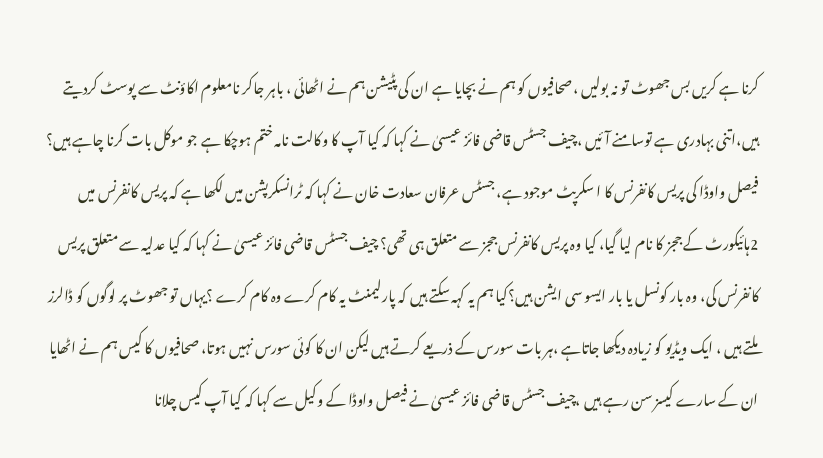کرنا ہے کریں بس جھوٹ تو نہ بولیں ،صحافیوں کو ہم نے بچایا ہے ان کی پٹیشن ہم نے اٹھائی ، باہر جاکر نامعلوم اکاؤنٹ سے پوسٹ کردیتے ہیں،اتنی بہادری ہے توسامنے آئیں ،چیف جسٹس قاضی فائز عیسیٰ نے کہا کہ کیا آپ کا وکالت نامہ ختم ہوچکا ہے جو موکل بات کرنا چاہے ہیں؟ فیصل واوڈا کی پریس کانفرنس کا ا سکرپٹ موجود ہے، جسٹس عرفان سعادت خان نے کہا کہ ٹرانسکرپشن میں لکھا ہے کہ پریس کانفرنس میں 2ہائیکورٹ کے ججز کا نام لیا گیا، کیا وہ پریس کانفرنس ججز سے متعلق ہی تھی؟ چیف جسٹس قاضی فائز عیسیٰ نے کہا کہ کیا عدلیہ سے متعلق پریس کانفرنس کی، وہ بار کونسل یا بار ایسو سی ایشن ہیں؟کیا ہم یہ کہہ سکتے ہیں کہ پارلیمنٹ یہ کام کرے وہ کام کرے ؟یہاں تو جھوٹ پر لوگوں کو ڈالرز ملتے ہیں ، ایک ویڈیو کو زیادہ دیکھا جاتاہے ،ہر بات سورس کے ذریعے کرتے ہیں لیکن ان کا کوئی سورس نہیں ہوتا، صحافیوں کا کیس ہم نے اٹھایا ان کے سارے کیسز سن رہے ہیں ،چیف جسٹس قاضی فائز عیسیٰ نے فیصل واوڈا کے وکیل سے کہا کہ کیا آپ کیس چلانا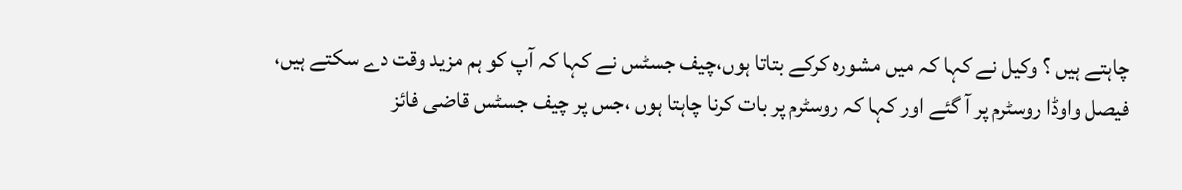چاہتے ہیں ؟ وکیل نے کہا کہ میں مشورہ کرکے بتاتا ہوں،چیف جسٹس نے کہا کہ آپ کو ہم مزید وقت دے سکتے ہیں، فیصل واوڈا روسٹرم پر آ گئے اور کہا کہ روسٹرم پر بات کرنا چاہتا ہوں ،جس پر چیف جسٹس قاضی فائز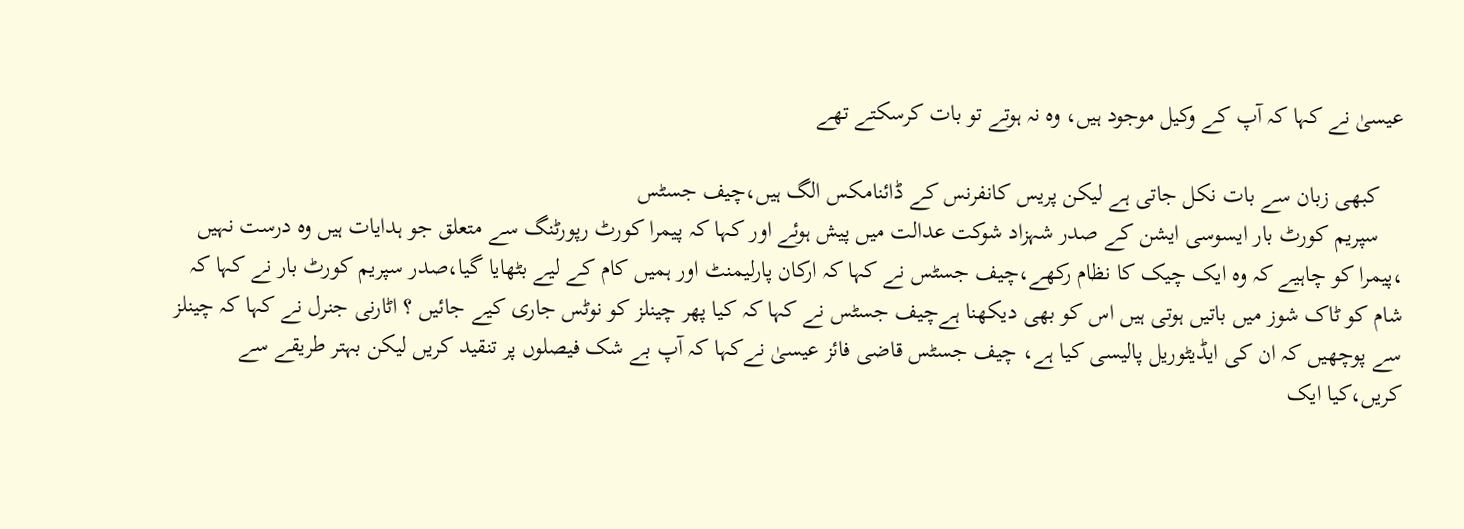عیسیٰ نے کہا کہ آپ کے وکیل موجود ہیں، وہ نہ ہوتے تو بات کرسکتے تھے

    کبھی زبان سے بات نکل جاتی ہے لیکن پریس کانفرنس کے ڈائنامکس الگ ہیں،چیف جسٹس
    سپریم کورٹ بار ایسوسی ایشن کے صدر شہزاد شوکت عدالت میں پیش ہوئے اور کہا کہ پیمرا کورٹ رپورٹنگ سے متعلق جو ہدایات ہیں وہ درست نہیں ،پیمرا کو چاہیے کہ وہ ایک چیک کا نظام رکھے،چیف جسٹس نے کہا کہ ارکان پارلیمنٹ اور ہمیں کام کے لیے بٹھایا گیا،صدر سپریم کورٹ بار نے کہا کہ شام کو ٹاک شوز میں باتیں ہوتی ہیں اس کو بھی دیکھنا ہےچیف جسٹس نے کہا کہ کیا پھر چینلز کو نوٹس جاری کیے جائیں ؟ اٹارنی جنرل نے کہا کہ چینلز سے پوچھیں کہ ان کی ایڈیٹوریل پالیسی کیا ہے، چیف جسٹس قاضی فائز عیسیٰ نےکہا کہ آپ بے شک فیصلوں پر تنقید کریں لیکن بہتر طریقے سے کریں،کیا ایک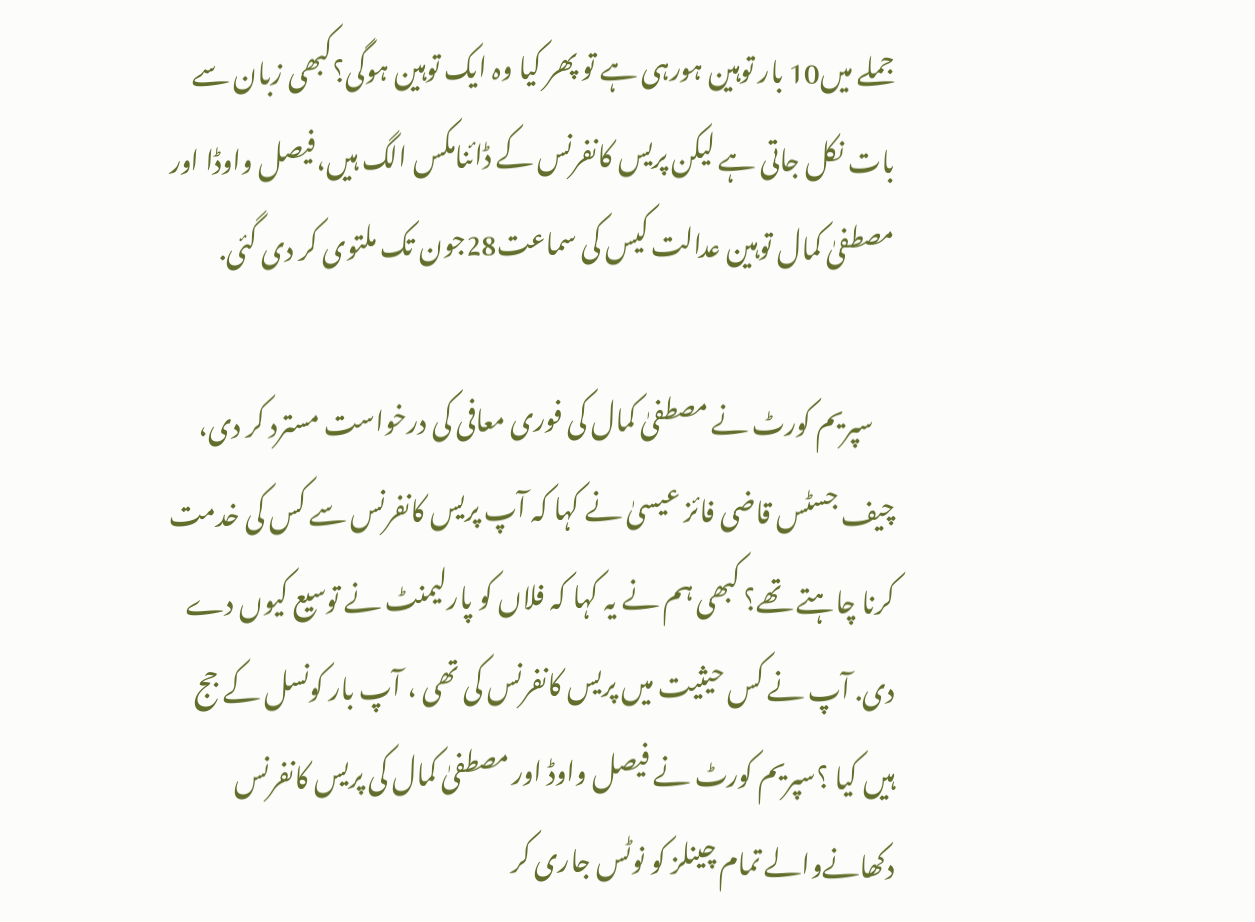جملے میں10 بار توہین ہورہی ہے تو پھر کیا وہ ایک توہین ہوگی؟کبھی زبان سے بات نکل جاتی ہے لیکن پریس کانفرنس کے ڈائنامکس الگ ہیں،فیصل واوڈا اور مصطفیٰ کمال توہین عدالت کیس کی سماعت28جون تک ملتوی کر دی گئی.

    سپریم کورٹ نے مصطفیٰ کمال کی فوری معافی کی درخواست مسترد کر دی، چیف جسٹس قاضی فائز عیسیٰ نے کہا کہ آپ پریس کانفرنس سے کس کی خدمت کرنا چاہتے تھے؟ کبھی ہم نے یہ کہا کہ فلاں کو پارلیمنٹ نے توسیع کیوں دے دی. آپ نے کس حیثیت میں پریس کانفرنس کی تھی ، آپ بار کونسل کے جج ہیں کیا ؟سپریم کورٹ نے فیصل واوڈ اور مصطفیٰ کمال کی پریس کانفرنس دکھانےوالے تمام چینلز کو نوٹس جاری کر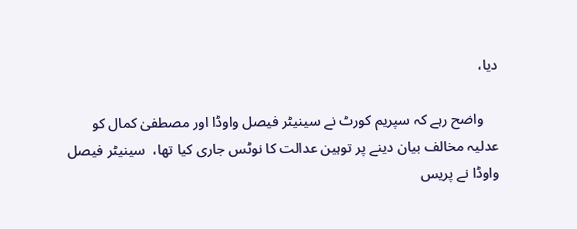دیا،

    واضح رہے کہ سپریم کورٹ نے سینیٹر فیصل واوڈا اور مصطفیٰ کمال کو عدلیہ مخالف بیان دینے پر توہین عدالت کا نوٹس جاری کیا تھا،  سینیٹر فیصل واوڈا نے پریس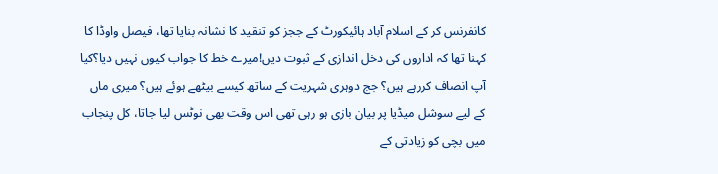کانفرنس کر کے اسلام آباد ہائیکورٹ کے ججز کو تنقید کا نشانہ بنایا تھا، فیصل واوڈا کا کہنا تھا کہ اداروں کی دخل اندازی کے ثبوت دیں!میرے خط کا جواب کیوں نہیں دیا؟کیا آپ انصاف کررہے ہیں؟ جج دوہری شہریت کے ساتھ کیسے بیٹھے ہوئے ہیں؟ میری ماں کے لیے سوشل میڈیا پر بیان بازی ہو رہی تھی اس وقت بھی نوٹس لیا جاتا، کل پنجاب میں بچی کو زیادتی کے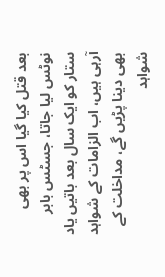بعد قتل کیا گیا اس پر بھی نوٹس لیا جاتا، جسٹس بابر ستار کو ایک سال بعد باتیں یاد آرہی ہیں، اب الزامات کے شواہد بھی دینا پڑیں گے، مداخلت کے شواہد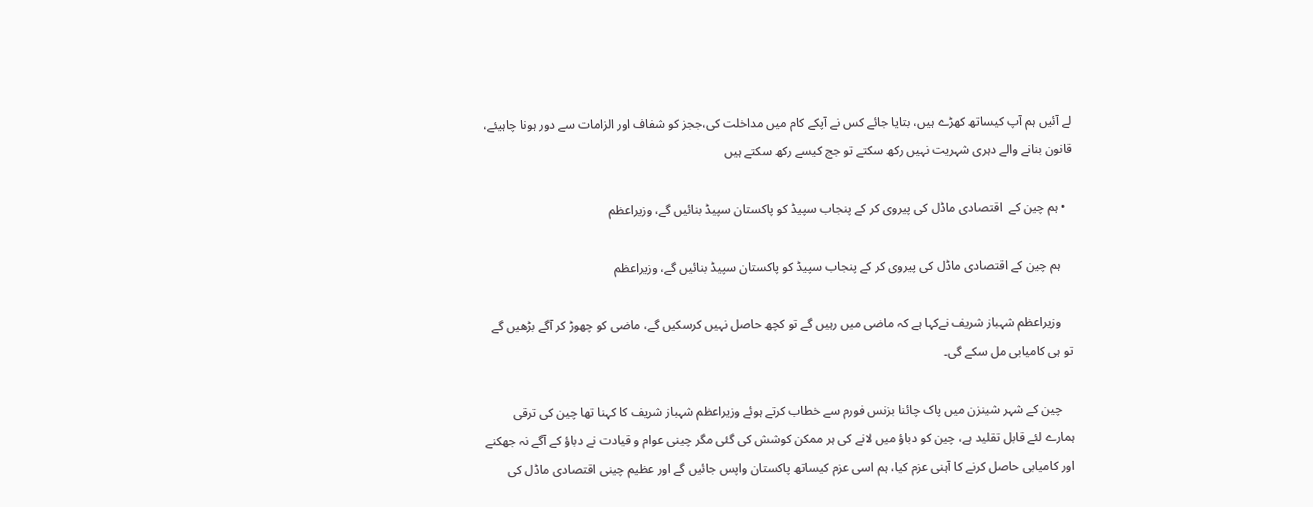لے آئیں ہم آپ کیساتھ کھڑے ہیں، بتایا جائے کس نے آپکے کام میں مداخلت کی،ججز کو شفاف اور الزامات سے دور ہونا چاہیئے، قانون بنانے والے دہری شہریت نہیں رکھ سکتے تو جج کیسے رکھ سکتے ہیں

  • ہم چین کے  اقتصادی ماڈل کی پیروی کر کے پنجاب سپیڈ کو پاکستان سپیڈ بنائیں گے، وزیراعظم

    ہم چین کے اقتصادی ماڈل کی پیروی کر کے پنجاب سپیڈ کو پاکستان سپیڈ بنائیں گے، وزیراعظم

    وزیراعظم شہباز شریف نےکہا ہے کہ ماضی میں رہیں گے تو کچھ حاصل نہیں کرسکیں گے، ماضی کو چھوڑ کر آگے بڑھیں گے تو ہی کامیابی مل سکے گی۔

    چین کے شہر شینزن میں پاک چائنا بزنس فورم سے خطاب کرتے ہوئے وزیراعظم شہباز شریف کا کہنا تھا چین کی ترقی ہمارے لئے قابل تقلید ہے، چین کو دباؤ میں لانے کی ہر ممکن کوشش کی گئی مگر چینی عوام و قیادت نے دباؤ کے آگے نہ جھکنے اور کامیابی حاصل کرنے کا آہنی عزم کیا، ہم اسی عزم کیساتھ پاکستان واپس جائیں گے اور عظیم چینی اقتصادی ماڈل کی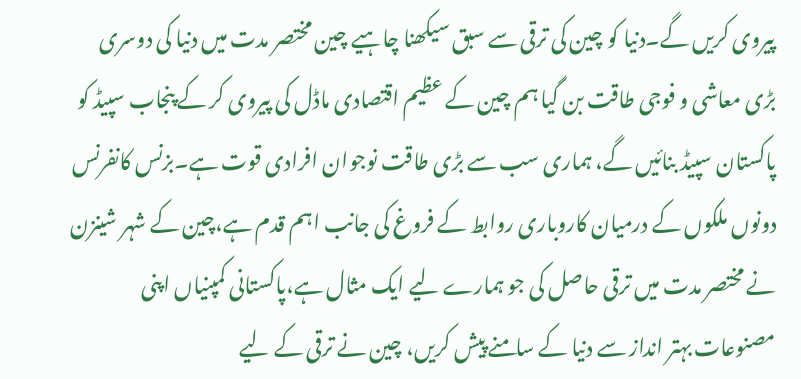پیروی کریں گے۔دنیا کو چین کی ترقی سے سبق سیکھنا چاہیے چین مختصر مدت میں دنیا کی دوسری بڑی معاشی و فوجی طاقت بن گیا ہم چین کے عظیم اقتصادی ماڈل کی پیروی کر کے پنجاب سپیڈ کو پاکستان سپیڈ بنائیں گے، ہماری سب سے بڑی طاقت نوجوان افرادی قوت ہے۔بزنس کانفرنس دونوں ملکوں کے درمیان کاروباری روابط کے فروغ کی جانب اہم قدم ہے،چین کے شہر شینزن نے مختصر مدت میں ترقی حاصل کی جو ہمارے لیے ایک مثال ہے،پاکستانی کمپنیاں اپنی مصنوعات بہتر انداز سے دنیا کے سامنے پیش کریں، چین نے ترقی کے لیے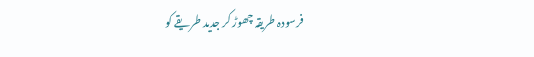فرسودہ طریقہ چھوڑ کر جدید طریقے کو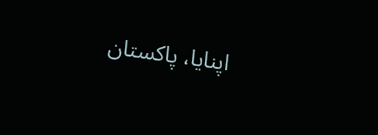اپنایا، پاکستان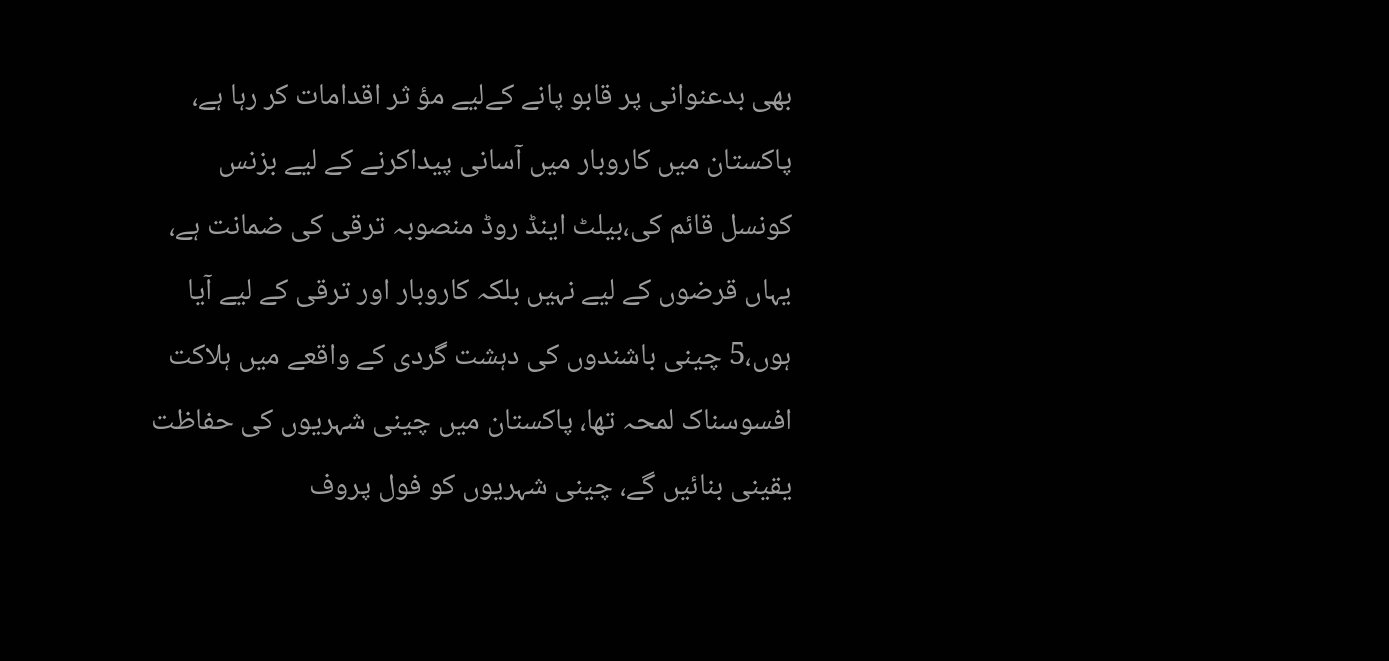بھی بدعنوانی پر قابو پانے کےلیے مؤ ثر اقدامات کر رہا ہے، پاکستان میں کاروبار میں آسانی پیداکرنے کے لیے بزنس کونسل قائم کی،بیلٹ اینڈ روڈ منصوبہ ترقی کی ضمانت ہے، یہاں قرضوں کے لیے نہیں بلکہ کاروبار اور ترقی کے لیے آیا ہوں،5 چینی باشندوں کی دہشت گردی کے واقعے میں ہلاکت افسوسناک لمحہ تھا، پاکستان میں چینی شہریوں کی حفاظت یقینی بنائیں گے، چینی شہریوں کو فول پروف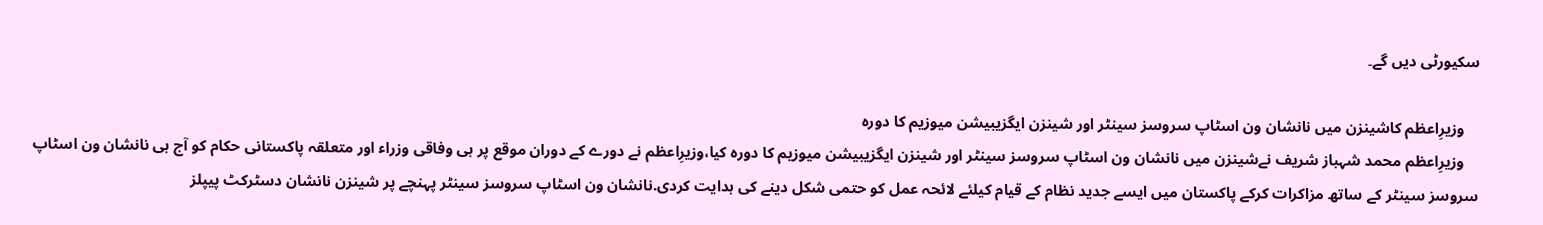سکیورٹی دیں گے۔

    وزیرِاعظم کاشینزن میں نانشان ون اسٹاپ سروسز سینٹر اور شینزن ایگزیبیشن میوزیم کا دورہ
    وزیرِاعظم محمد شہباز شریف نےشینزن میں نانشان ون اسٹاپ سروسز سینٹر اور شینزن ایگزیبیشن میوزیم کا دورہ کیا،وزیرِاعظم نے دورے کے دوران موقع پر ہی وفاقی وزراء اور متعلقہ پاکستانی حکام کو آج ہی نانشان ون اسٹاپ سروسز سینٹر کے ساتھ مزاکرات کرکے پاکستان میں ایسے جدید نظام کے قیام کیلئے لائحہ عمل کو حتمی شکل دینے کی ہدایت کردی.نانشان ون اسٹاپ سروسز سینٹر پہنچے پر شینزن نانشان دسٹرکٹ پیپلز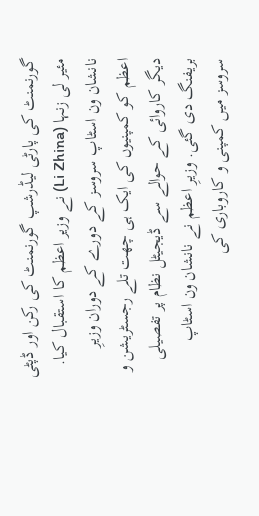گورنمنٹ کی پارٹی لیڈرشپ گورنمنٹ کی رکن اور ڈپٹی مئیر لی زنہا (Li Zhina) نے وزیر اعظم کا استقبال کیا. نانشان ون اسٹاپ سروسز کے دورے کے دوران وزیرِ اعظم کو کمپنیوں کی ایک ہی چھت تلے رجسٹریشن و دیگر کاروائی کے حوالے سے ڈیجیٹل نظام پر تفصیلی بریفنگ دی گئی. وزیرِ اعظم نے نانشان ون اسٹاپ سروسز میں کمپنی و کاروباری کی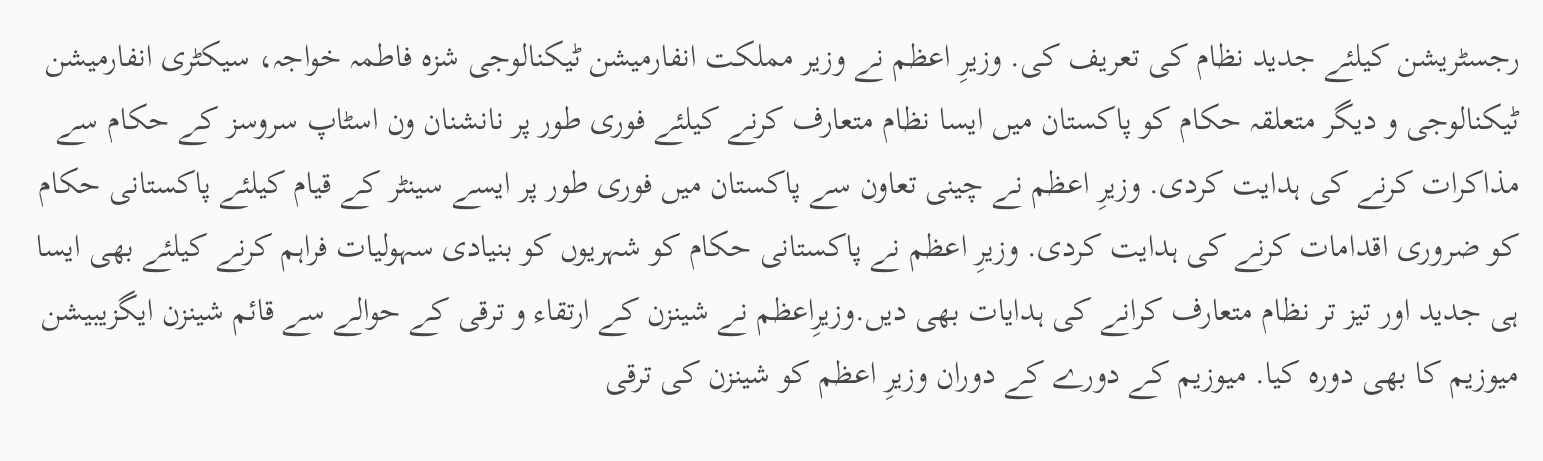رجسٹریشن کیلئے جدید نظام کی تعریف کی. وزیرِ اعظم نے وزیر مملکت انفارمیشن ٹیکنالوجی شزہ فاطمہ خواجہ، سیکٹری انفارمیشن ٹیکنالوجی و دیگر متعلقہ حکام کو پاکستان میں ایسا نظام متعارف کرنے کیلئے فوری طور پر نانشنان ون اسٹاپ سروسز کے حکام سے مذاکرات کرنے کی ہدایت کردی. وزیرِ اعظم نے چینی تعاون سے پاکستان میں فوری طور پر ایسے سینٹر کے قیام کیلئے پاکستانی حکام کو ضروری اقدامات کرنے کی ہدایت کردی. وزیرِ اعظم نے پاکستانی حکام کو شہریوں کو بنیادی سہولیات فراہم کرنے کیلئے بھی ایسا ہی جدید اور تیز تر نظام متعارف کرانے کی ہدایات بھی دیں.وزیرِاعظم نے شینزن کے ارتقاء و ترقی کے حوالے سے قائم شینزن ایگزیبیشن میوزیم کا بھی دورہ کیا. میوزیم کے دورے کے دوران وزیرِ اعظم کو شینزن کی ترقی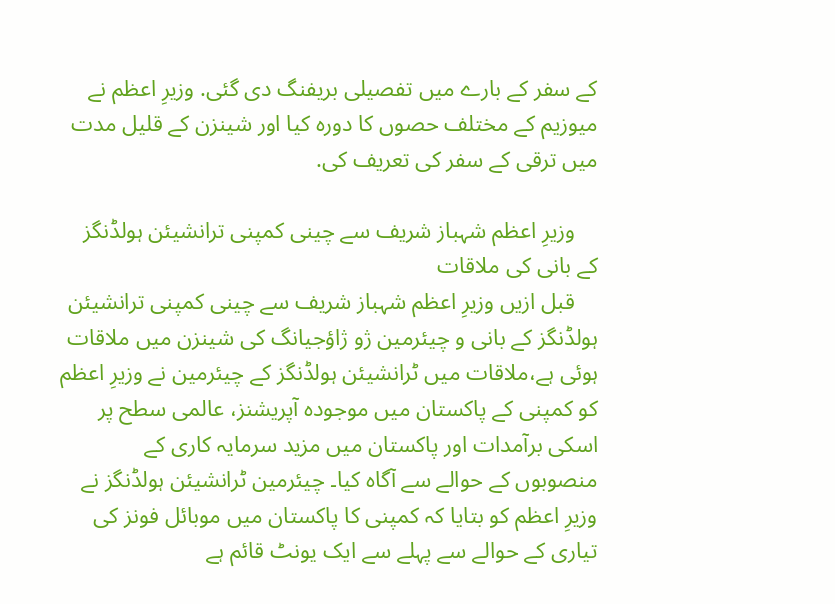کے سفر کے بارے میں تفصیلی بریفنگ دی گئی. وزیرِ اعظم نے میوزیم کے مختلف حصوں کا دورہ کیا اور شینزن کے قلیل مدت میں ترقی کے سفر کی تعریف کی.

    وزیرِ اعظم شہباز شریف سے چینی کمپنی ترانشیئن ہولڈنگز کے بانی کی ملاقات
    قبل ازیں وزیرِ اعظم شہباز شریف سے چینی کمپنی ترانشیئن ہولڈنگز کے بانی و چیئرمین ژو ژاؤجیانگ کی شینزن میں ملاقات ہوئی ہے،ملاقات میں ٹرانشیئن ہولڈنگز کے چیئرمین نے وزیرِ اعظم کو کمپنی کے پاکستان میں موجودہ آپریشنز، عالمی سطح پر اسکی برآمدات اور پاکستان میں مزید سرمایہ کاری کے منصوبوں کے حوالے سے آگاہ کیا۔ چیئرمین ٹرانشیئن ہولڈنگز نے وزیرِ اعظم کو بتایا کہ کمپنی کا پاکستان میں موبائل فونز کی تیاری کے حوالے سے پہلے سے ایک یونٹ قائم ہے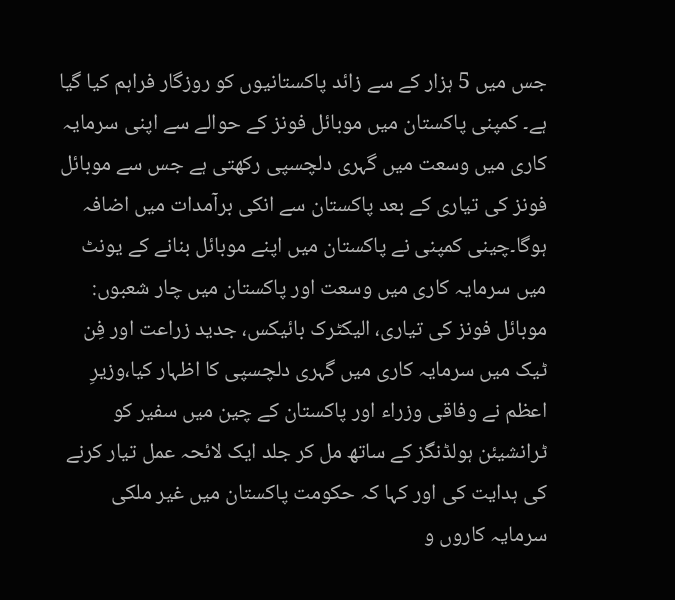جس میں 5 ہزار کے سے زائد پاکستانیوں کو روزگار فراہم کیا گیا ہے۔ کمپنی پاکستان میں موبائل فونز کے حوالے سے اپنی سرمایہ کاری میں وسعت میں گہری دلچسپی رکھتی ہے جس سے موبائل فونز کی تیاری کے بعد پاکستان سے انکی برآمدات میں اضافہ ہوگا۔چینی کمپنی نے پاکستان میں اپنے موبائل بنانے کے یونٹ میں سرمایہ کاری میں وسعت اور پاکستان میں چار شعبوں: موبائل فونز کی تیاری، الیکٹرک بائیکس، جدید زراعت اور فِن ٹیک میں سرمایہ کاری میں گہری دلچسپی کا اظہار کیا،وزیرِ اعظم نے وفاقی وزراء اور پاکستان کے چین میں سفیر کو ٹرانشیئن ہولڈنگز کے ساتھ مل کر جلد ایک لائحہ عمل تیار کرنے کی ہدایت کی اور کہا کہ حکومت پاکستان میں غیر ملکی سرمایہ کاروں و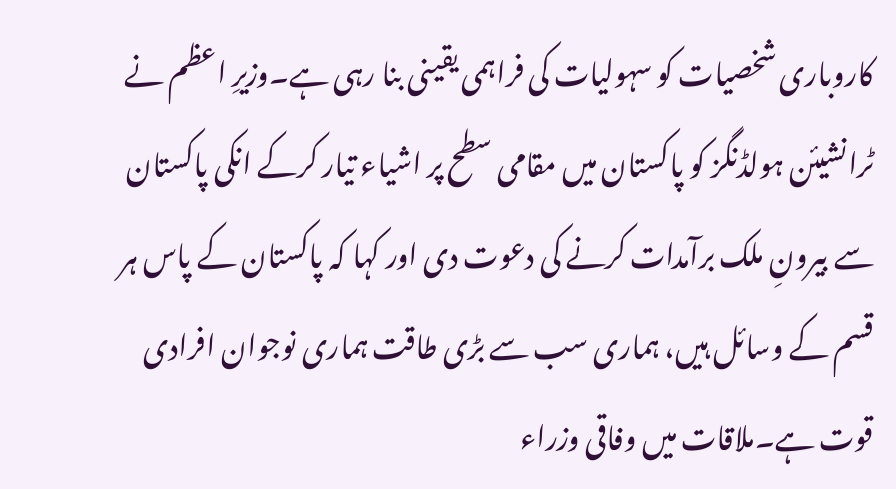کاروباری شخصیات کو سہولیات کی فراہمی یقینی بنا رہی ہے۔وزیرِ اعظم نے ٹرانشیئن ہولڈنگز کو پاکستان میں مقامی سطح پر اشیاء تیار کرکے انکی پاکستان سے بیرونِ ملک برآمدات کرنے کی دعوت دی اور کہا کہ پاکستان کے پاس ہر قسم کے وسائل ہیں، ہماری سب سے بڑی طاقت ہماری نوجوان افرادی قوت ہے۔ملاقات میں وفاقی وزراء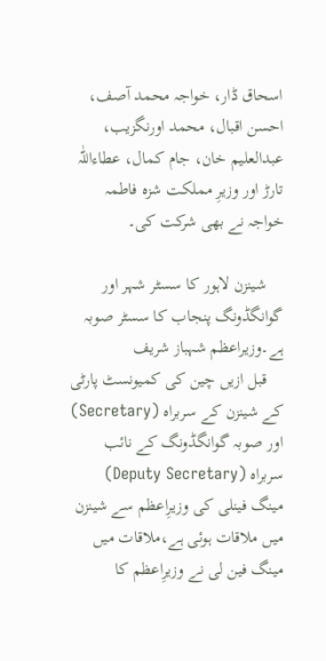اسحاق ڈار، خواجہ محمد آصف، احسن اقبال، محمد اورنگزیب، عبدالعلیم خان، جام کمال، عطاءاللّٰہ تارڑ اور وزیرِ مملکت شزہ فاطمہ خواجہ نے بھی شرکت کی۔

    شینزن لاہور کا سسٹر شہر اور گوانگڈونگ پنجاب کا سسٹر صوبہ ہے۔وزیراعظم شہباز شریف
    قبل ازیں چین کی کمیونسٹ پارٹی کے شینزن کے سربراہ (Secretary) اور صوبہ گوانگڈونگ کے نائب سربراہ (Deputy Secretary) مینگ فینلی کی وزیرِاعظم سے شینزن میں ملاقات ہوئی ہے،ملاقات میں مینگ فین لی نے وزیرِاعظم کا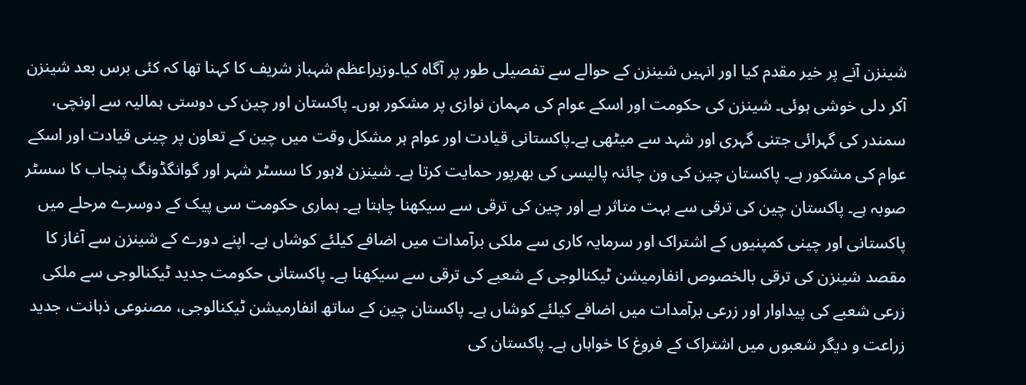شینزن آنے پر خیر مقدم کیا اور انہیں شینزن کے حوالے سے تفصیلی طور پر آگاہ کیا۔وزیراعظم شہباز شریف کا کہنا تھا کہ کئی برس بعد شینزن آکر دلی خوشی ہوئی۔ شینزن کی حکومت اور اسکے عوام کی مہمان نوازی پر مشکور ہوں۔ پاکستان اور چین کی دوستی ہمالیہ سے اونچی، سمندر کی گہرائی جتنی گہری اور شہد سے میٹھی ہے۔پاکستانی قیادت اور عوام ہر مشکل وقت میں چین کے تعاون پر چینی قیادت اور اسکے عوام کی مشکور ہے۔ پاکستان چین کی ون چائنہ پالیسی کی بھرپور حمایت کرتا ہے۔ شینزن لاہور کا سسٹر شہر اور گوانگڈونگ پنجاب کا سسٹر صوبہ ہے۔ پاکستان چین کی ترقی سے بہت متاثر ہے اور چین کی ترقی سے سیکھنا چاہتا ہے۔ ہماری حکومت سی پیک کے دوسرے مرحلے میں پاکستانی اور چینی کمپنیوں کے اشتراک اور سرمایہ کاری سے ملکی برآمدات میں اضافے کیلئے کوشاں ہے۔ اپنے دورے کے شینزن سے آغاز کا مقصد شینزن کی ترقی بالخصوص انفارمیشن ٹیکنالوجی کے شعبے کی ترقی سے سیکھنا ہے۔ پاکستانی حکومت جدید ٹیکنالوجی سے ملکی زرعی شعبے کی پیداوار اور زرعی برآمدات میں اضافے کیلئے کوشاں ہے۔ پاکستان چین کے ساتھ انفارمیشن ٹیکنالوجی، مصنوعی ذہانت، جدید زراعت و دیگر شعبوں میں اشتراک کے فروغ کا خواہاں ہے۔ پاکستان کی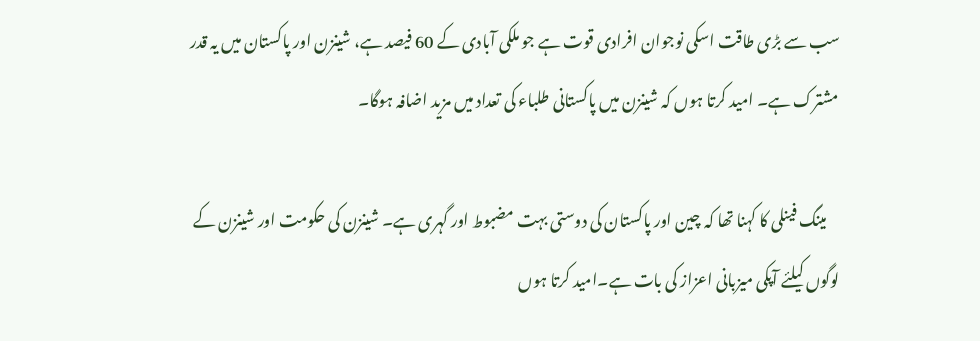سب سے بڑی طاقت اسکی نوجوان افرادی قوت ہے جو ملکی آبادی کے 60 فیصد ہے، شینزن اور پاکستان میں یہ قدر مشترک ہے۔ امید کرتا ہوں کہ شینزن میں پاکستانی طلباء کی تعداد میں مزید اضافہ ہوگا۔

    مینگ فینلی کا کہنا تھا کہ چین اور پاکستان کی دوستی بہت مضبوط اور گہری ہے۔ شینزن کی حکومت اور شینزن کے لوگوں کیلئے آپکی میزبانی اعزاز کی بات ہے۔امید کرتا ہوں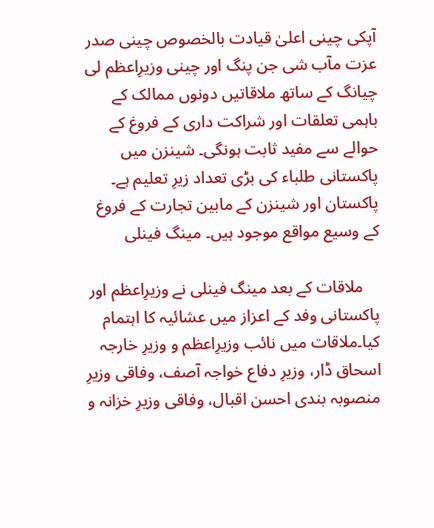آپکی چینی اعلیٰ قیادت بالخصوص چینی صدر عزت مآب شی جن پنگ اور چینی وزیرِاعظم لی چیانگ کے ساتھ ملاقاتیں دونوں ممالک کے باہمی تعلقات اور شراکت داری کے فروغ کے حوالے سے مفید ثابت ہونگی۔ شینزن میں پاکستانی طلباء کی بڑی تعداد زیرِ تعلیم ہے۔ پاکستان اور شینزن کے مابین تجارت کے فروغ کے وسیع مواقع موجود ہیں۔ مینگ فینلی

    ملاقات کے بعد مینگ فینلی نے وزیرِاعظم اور پاکستانی وفد کے اعزاز میں عشائیہ کا اہتمام کیا۔ملاقات میں نائب وزیرِاعظم و وزیرِ خارجہ اسحاق ڈار، وزیرِ دفاع خواجہ آصف، وفاقی وزیرِ منصوبہ بندی احسن اقبال، وفاقی وزیرِ خزانہ و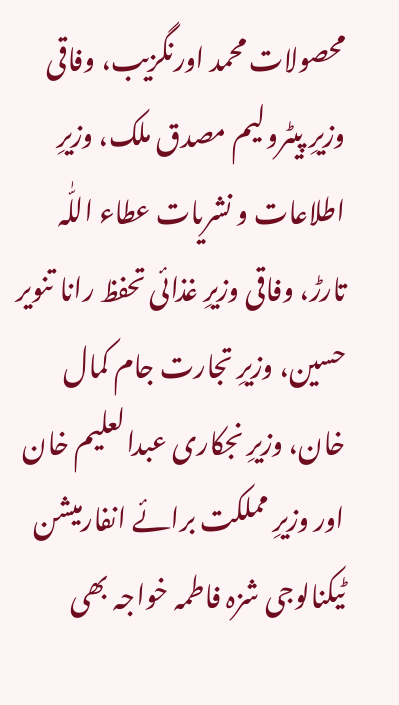محصولات محمد اورنگزیب، وفاقی وزیرِ پیٹرولیم مصدق ملک، وزیرِ اطلاعات و نشریات عطاء اللّٰہ تارڑ، وفاقی وزیرِ غذائی تحفظ رانا تنویر حسین، وزیرِ تجارت جام کمال خان، وزیرِ نجکاری عبدالعلیم خان اور وزیرِ مملکت برائے انفارمیشن ٹیکنالوجی شزہ فاطمہ خواجہ بھی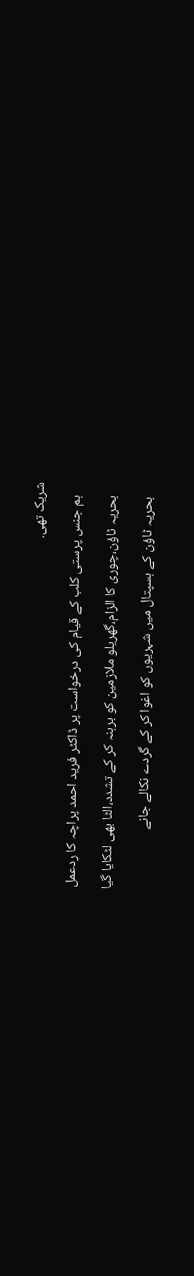شریک تھی.

    ہم جنس پرستی کلب کے قیام کی درخواست پر ڈاکٹر فرید احمد پراچہ کا ردعمل

    بحریہ ٹاؤن،چوری کا الزام،گھریلو ملازمین کو برہنہ کر کے تشدد،الٹا بھی لٹکایا گیا

    بحریہ ٹاؤن کے ہسپتال میں شہریوں کو اغوا کر کے گردے نکالے جانے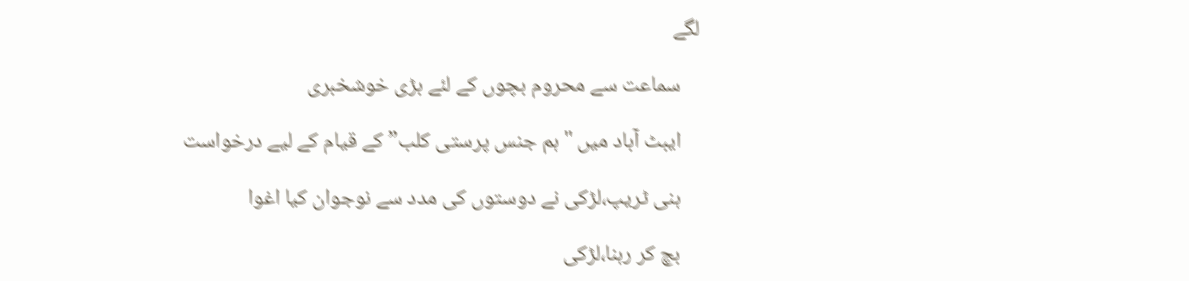لگے

    سماعت سے محروم بچوں کے لئے بڑی خوشخبری

    ایبٹ آباد میں "ہم جنس پرستی کلب” کے قیام کے لیے درخواست

    ہنی ٹریپ،لڑکی نے دوستوں کی مدد سے نوجوان کیا اغوا

    بچ کر رہنا،لڑکی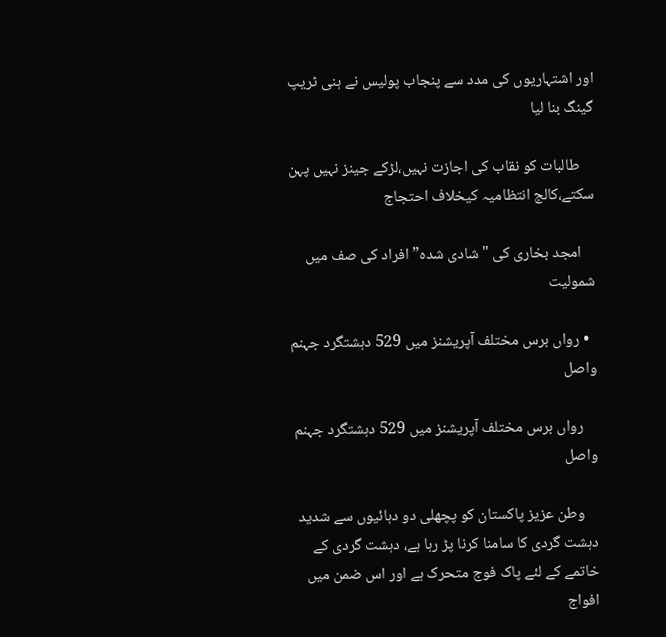اور اشتہاریوں کی مدد سے پنجاب پولیس نے ہنی ٹریپ گینگ بنا لیا

    طالبات کو نقاب کی اجازت نہیں،لڑکے جینز نہیں پہن سکتے،کالج انتظامیہ کیخلاف احتجاج

    امجد بخاری کی "شادی شدہ” افراد کی صف میں شمولیت

  • رواں برس مختلف آپریشنز میں 529 دہشتگرد جہنم واصل

    رواں برس مختلف آپریشنز میں 529 دہشتگرد جہنم واصل

    وطن عزیز پاکستان کو پچھلی دو دہائیوں سے شدید دہشت گردی کا سامنا کرنا پڑ رہا ہے، دہشت گردی کے خاتمے کے لئے پاک فوج متحرک ہے اور اس ضمن میں افواج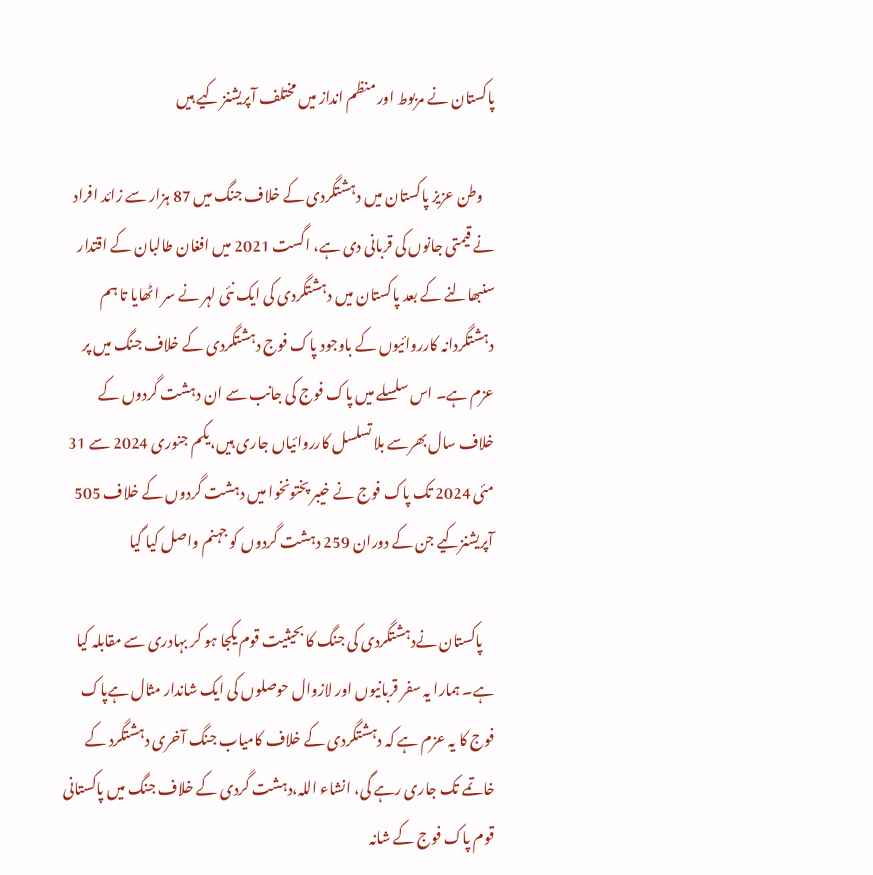پاکستان نے مربوط اور منظم انداز میں مختلف آپریشنز کیے ہیں

    وطن عزیز پاکستان میں دہشتگردی کے خلاف جنگ میں 87 ہزار سے زائد افراد نے قیمتی جانوں کی قربانی دی ہے، اگست 2021 میں افغان طالبان کے اقتدار سنبھالنے کے بعد پاکستان میں دہشتگردی کی ایک نئی لہر نے سر اٹھایا تا ہم دہشتگردانہ کارروائیوں کے باوجود پاک فوج دہشتگردی کے خلاف جنگ میں پر عزم ہے۔ اس سلسلے میں پاک فوج کی جانب سے ان دہشت گردوں کے خلاف سال بھرسے بلا تسلسل کارروائیاں جاری ہیں،یکم جنوری 2024 سے 31 مئی 2024 تک پاک فوج نے خیبر پختونخوا میں دہشت گردوں کے خلاف 505 آپریشنزکیے جن کے دوران 259 دہشت گردوں کو جہنم واصل کیا گیا

    پاکستان نےدہشتگردی کی جنگ کا بحیثیت قوم یکجا ہو کر بہادری سے مقابلہ کیا ہے۔ ہمارا یہ سفر قربانیوں اور لازوال حوصلوں کی ایک شاندار مثال ہےپاک فوج کا یہ عزم ہے کہ دہشتگردی کے خلاف کامیاب جنگ آخری دہشتگرد کے خاتمے تک جاری رہے گی، انشاء اللہ،دہشت گردی کے خلاف جنگ میں پاکستانی قوم پاک فوج کے شانہ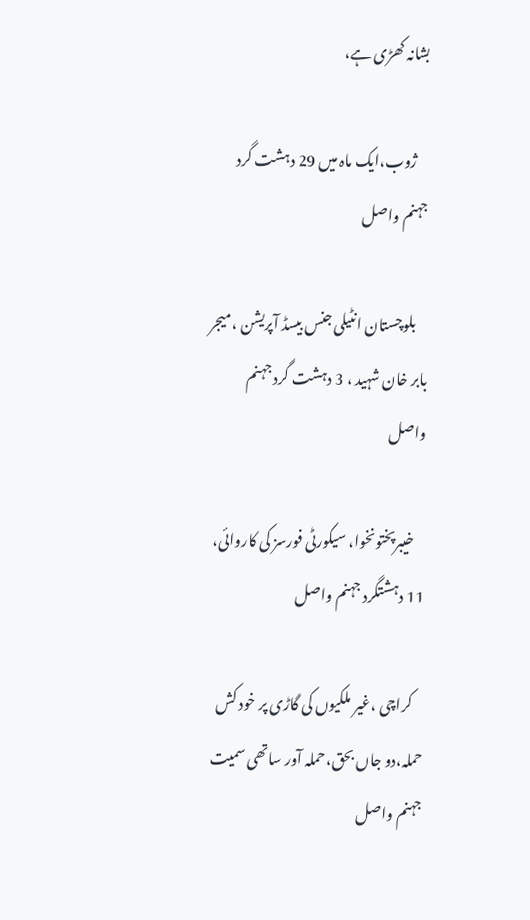بشانہ کھڑی ہے،

    ژوب،ایک ماہ میں 29 دہشت گرد جہنم واصل

    بلوچستان انٹیلی جنس بیسڈ آپریشن ،میجر بابر خان شہید ، 3 دہشت گرد جہنم واصل

    خیبرپختونخوا، سیکورٹی فورسز کی کاروائی، 11 دہشتگرد جہنم واصل

    کراچی ،غیر ملکیوں کی گاڑی پر خود کش حملہ،دو جاں بحق،حملہ آور ساتھی سمیت جہنم واصل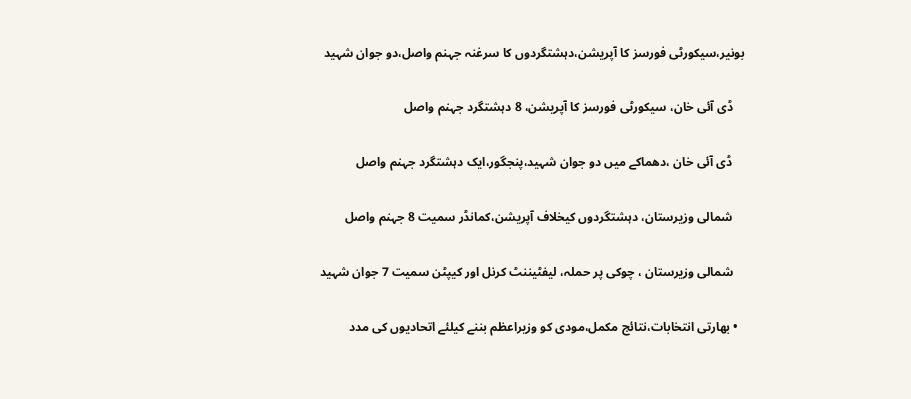بونیر،سیکورٹی فورسز کا آپریشن،دہشتگردوں کا سرغنہ جہنم واصل،دو جوان شہید

    ڈی آئی خان، سیکورٹی فورسز کا آپریشن، 8 دہشتگرد جہنم واصل

    ڈی آئی خان ،دھماکے میں دو جوان شہید،پنجگور،ایک دہشتگرد جہنم واصل

    شمالی وزیرستان، دہشتگردوں کیخلاف آپریشن،کمانڈر سمیت 8 جہنم واصل

    شمالی وزیرستان ، چوکی پر حملہ، لیفٹیننٹ کرنل اور کیپٹن سمیت 7 جوان شہید

  • بھارتی انتخابات،نتائج مکمل،مودی کو وزیراعظم بننے کیلئے اتحادیوں کی مدد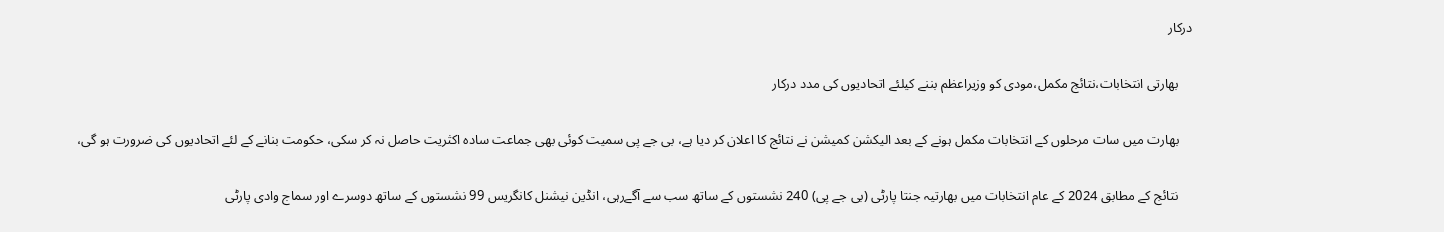درکار

    بھارتی انتخابات،نتائج مکمل،مودی کو وزیراعظم بننے کیلئے اتحادیوں کی مدد درکار

    بھارت میں سات مرحلوں کے انتخابات مکمل ہونے کے بعد الیکشن کمیشن نے نتائج کا اعلان کر دیا ہے، بی جے پی سمیت کوئی بھی جماعت سادہ اکثریت حاصل نہ کر سکی، حکومت بنانے کے لئے اتحادیوں کی ضرورت ہو گی،

    نتائج کے مطابق 2024 کے عام انتخابات میں بھارتیہ جنتا پارٹی (بی جے پی) 240 نشستوں کے ساتھ سب سے آگےرہی، انڈین نیشنل کانگریس 99 نشستوں کے ساتھ دوسرے اور سماج وادی پارٹی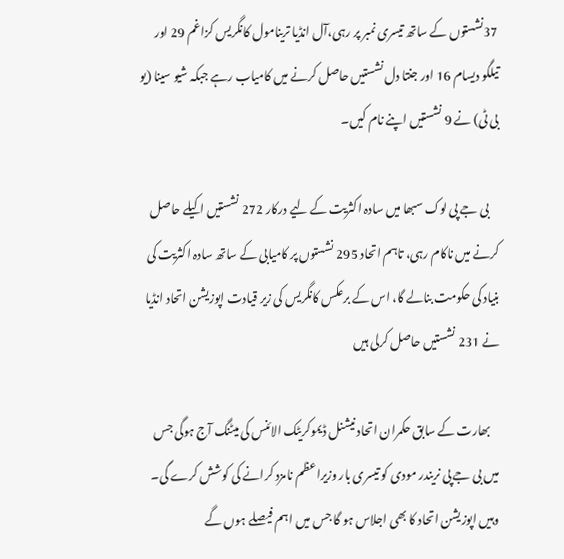37نشستوں کے ساتھ تیسری نمبر پر رہی،آل انڈیا ترینامول کانگریس کزاغم 29 اور تیلگو دیسام 16 اور جنتا دل نشستیں حاصل کرنے میں کامیاب رہے جبکہ شیو سینا (یو بی ٹی) نے 9 نشستیں اپنے نام کیں۔

    بی جے پی لوک سبھا میں سادہ اکثریت کے لیے درکار 272 نشستیں اکیلے حاصل کرنے میں ناکام رہی، تاہم اتحاد 295 نشستوں پر کامیابی کے ساتھ سادہ اکثریت کی بنیاد کی حکومت بنالے گا، اس کے برعکس کانگریس کی زیر قیادت اپوزیشن اتحاد انڈیا نے 231 نشستیں حاصل کرلی ہیں

    بھارت کے سابق حکمران اتحاد نیشنل ڈیموکریٹک الائنس کی میٹنگ آج ہوگی جس میں بی جے پی نریندر مودی کو تیسری بار وزیراعظم نامزد کرانے کی کوشش کرے گی۔ وہیں اپوزیشن اتحاد کا بھی اجلاس ہو گا جس میں اہم فیصلے ہوں گے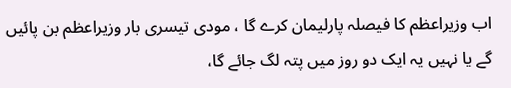اب وزیراعظم کا فیصلہ پارلیمان کرے گا ، مودی تیسری بار وزیراعظم بن پائیں گے یا نہیں یہ ایک دو روز میں پتہ لگ جائے گا،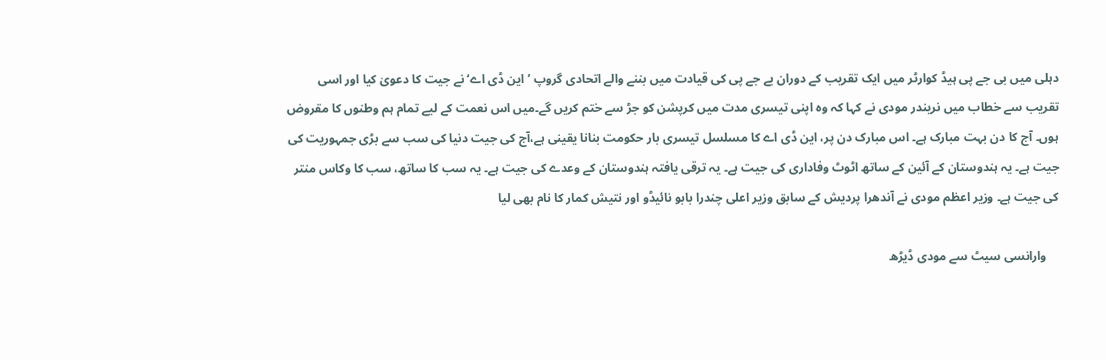دہلی میں بی جے پی ہیڈ کوارٹر میں ایک تقریب کے دوران بے جے پی کی قیادت میں بننے والے اتحادی گروپ ’این ڈی اے‘ نے جیت کا دعویٰ کیا اور اسی تقریب سے خطاب میں نریندر مودی نے کہا کہ وہ اپنی تیسری مدت میں کرپشن کو جڑ سے ختم کریں گے۔میں اس نعمت کے لیے تمام ہم وطنوں کا مقروض ہوں۔ آج کا دن بہت مبارک ہے۔ اس مبارک دن پر، این ڈی اے کا مسلسل تیسری بار حکومت بنانا یقینی ہے،آج کی جیت دنیا کی سب سے بڑی جمہوریت کی جیت ہے۔ یہ ہندوستان کے آئین کے ساتھ اٹوٹ وفاداری کی جیت ہے۔ یہ ترقی یافتہ ہندوستان کے وعدے کی جیت ہے۔ یہ سب کا ساتھ، سب کا وکاس منتر کی جیت ہے۔ وزیر اعظم مودی نے آندھرا پردیش کے سابق وزیر اعلی چندرا بابو نائیڈو اور نتیش کمار کا نام بھی لیا

    وارانسی سیٹ سے مودی ڈیڑھ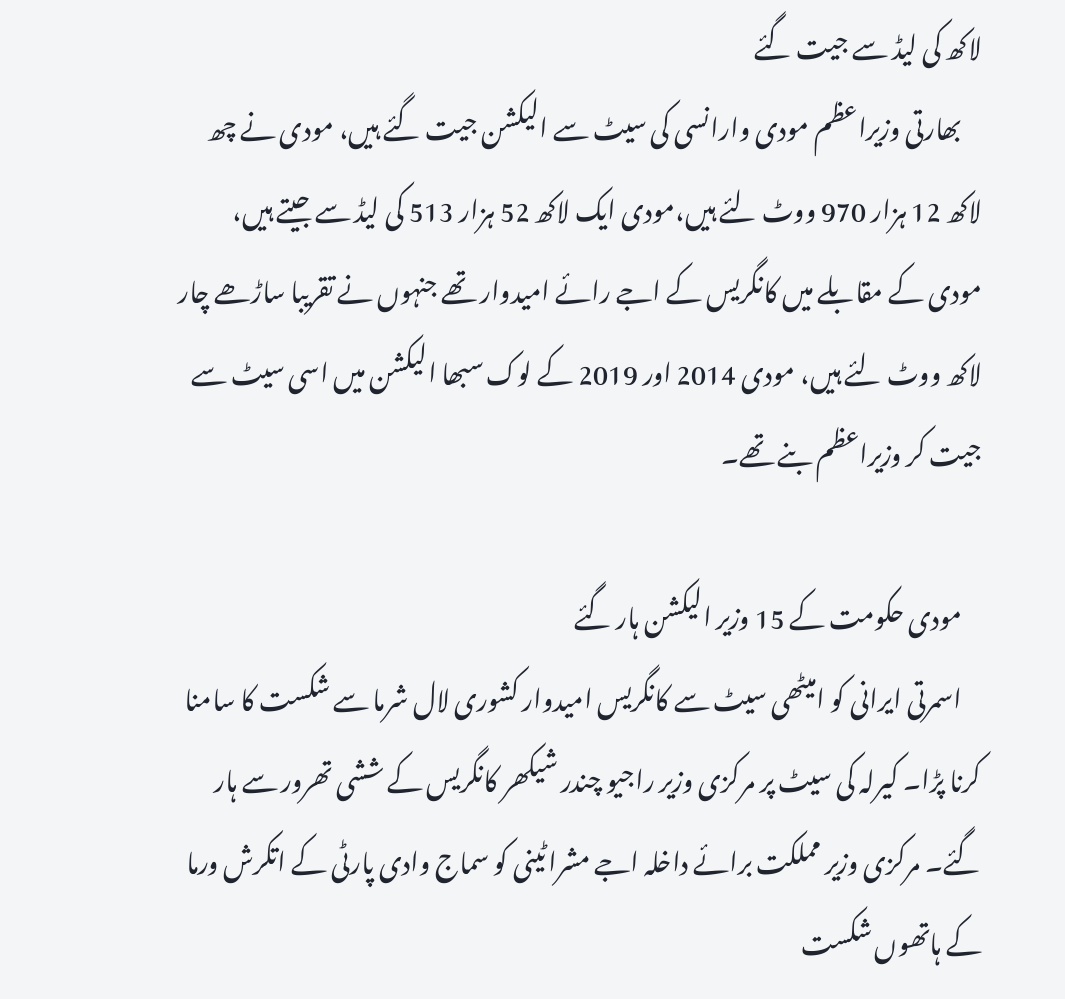لاکھ کی لیڈ سے جیت گئے
    بھارتی وزیراعظم مودی وارانسی کی سیٹ سے الیکشن جیت گئے ہیں، مودی نے چھ لاکھ 12 ہزار 970 ووٹ لئے ہیں،مودی ایک لاکھ 52 ہزار 513 کی لیڈ سے جیتے ہیں، مودی کے مقابلے میں کانگریس کے اجے رائے امیدوار تھے جنہوں نے تقریبا ساڑھے چار لاکھ ووٹ لئے ہیں، مودی 2014 اور 2019 کے لوک سبھا الیکشن میں اسی سیٹ سے جیت کر وزیراعظم بنے تھے۔

    مودی حکومت کے 15 وزیر الیکشن ہار گئے
    اسمرتی ایرانی کو امیٹھی سیٹ سے کانگریس امیدوار کشوری لال شرما سے شکست کا سامنا کرنا پڑا۔ کیرلہ کی سیٹ پر مرکزی وزیر راجیو چندر شیکھر کانگریس کے ششی تھرور سے ہار گئے۔ مرکزی وزیر مملکت برائے داخلہ اجے مشرا ٹینی کو سماج وادی پارٹی کے اتکرش ورما کے ہاتھوں شکست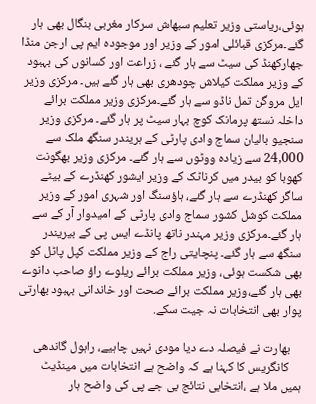ہوئی،ریاستی وزیر تعلیم سبھاش سرکار مغربی بنگال بھی ہار گئے۔مرکزی قبائلی امور کے وزیر اور موجودہ ایم پی ارجن منڈا جھارکھنڈ کی سیٹ سے ہار گئے ، زراعت اور کسانوں کی بہبود کے وزیر مملکت کیلاش چودھری بھی ہار گئے ہیں۔ مرکزی وزیر ایل مروگن تمل ناڈو سے ہار گئے۔مرکزی وزیر مملکت برائے داخلہ نستھ پرمانک کوچ بہار سیٹ پر ہار گئے۔ مرکزی وزیر سنجیو بالیان سماج وادی پارٹی کے ہریندر سنگھ ملک سے 24,000 سے زیادہ ووٹوں سے ہار گئے۔ مرکزی وزیر بھگونت کھوبا کو بیدر میں کرناٹک کے وزیر ایشور کھنڈرے کے بیٹے ساگر کھنڈرے سے ہار گئے، ہاؤسنگ اور شہری امور کے وزیر مملکت کوشل کشور سماج وادی پارٹی کے امیدوار آر کے سے ہار گئے۔مرکزی وزیر مہندر ناتھ پانڈے ایس پی کے بیریندر سنگھ سے ہار گئے۔ پنچایتی راج کے وزیر مملکت کپل پاٹل کو بھی شکست ہوئی، وزیر مملکت برائے ریلوے راؤ صاحب دانوے بھی ہار گئے،وزیر مملکت برائے صحت اور خاندانی بہبود بھارتی پوار بھی انتخابات نہ جیت سکے.

    بھارت نے فیصلہ دے دیا مودی نہیں چاہیے، راہول گاندھی
    کانگریس کا کہنا ہے کہ واضح ہے انتخابات میں مینڈیٹ ہمیں ملا ہے ،انتخابی نتائج بی جے پی کی واضح ہار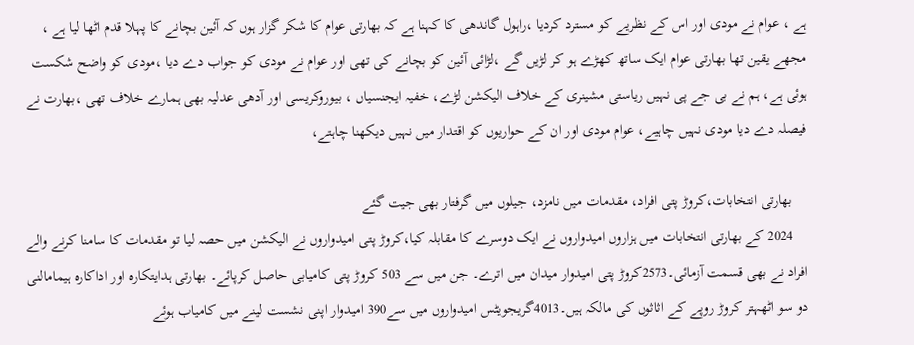ہے ، عوام نے مودی اور اس کے نظریے کو مسترد کردیا ،راہول گاندھی کا کہنا ہے کہ بھارتی عوام کا شکر گزار ہوں کہ آئین بچانے کا پہلا قدم اٹھا لیا ہے ، مجھے یقین تھا بھارتی عوام ایک ساتھ کھڑے ہو کر لڑیں گے ،لڑائی آئین کو بچانے کی تھی اور عوام نے مودی کو جواب دے دیا ،مودی کو واضح شکست ہوئی ہے، ہم نے بی جے پی نہیں ریاستی مشینری کے خلاف الیکشن لڑے، خفیہ ایجنسیاں ، بیوروکریسی اور آدھی عدلیہ بھی ہمارے خلاف تھی ،بھارت نے فیصلہ دے دیا مودی نہیں چاہیے، عوام مودی اور ان کے حواریوں کو اقتدار میں نہیں دیکھنا چاہتے،

    بھارتی انتخابات،کروڑ پتی افراد، مقدمات میں نامزد، جیلوں میں گرفتار بھی جیت گئے
    2024 کے بھارتی انتخابات میں ہزاروں امیدواروں نے ایک دوسرے کا مقابلہ کیا،کروڑ پتی امیدواروں نے الیکشن میں حصہ لیا تو مقدمات کا سامنا کرنے والے افراد نے بھی قسمت آزمائی۔2573کروڑ پتی امیدوار میدان میں اترے۔ جن میں سے 503 کروڑ پتی کامیابی حاصل کرپائے۔ بھارتی ہدایتکارہ اور اداکارہ ہیمامالنی دو سو اٹھہتر کروڑ روپے کے اثاثوں کی مالکہ ہیں۔4013گریجویٹس امیدواروں میں سے390 امیدوار اپنی نشست لینے میں کامیاب ہوئے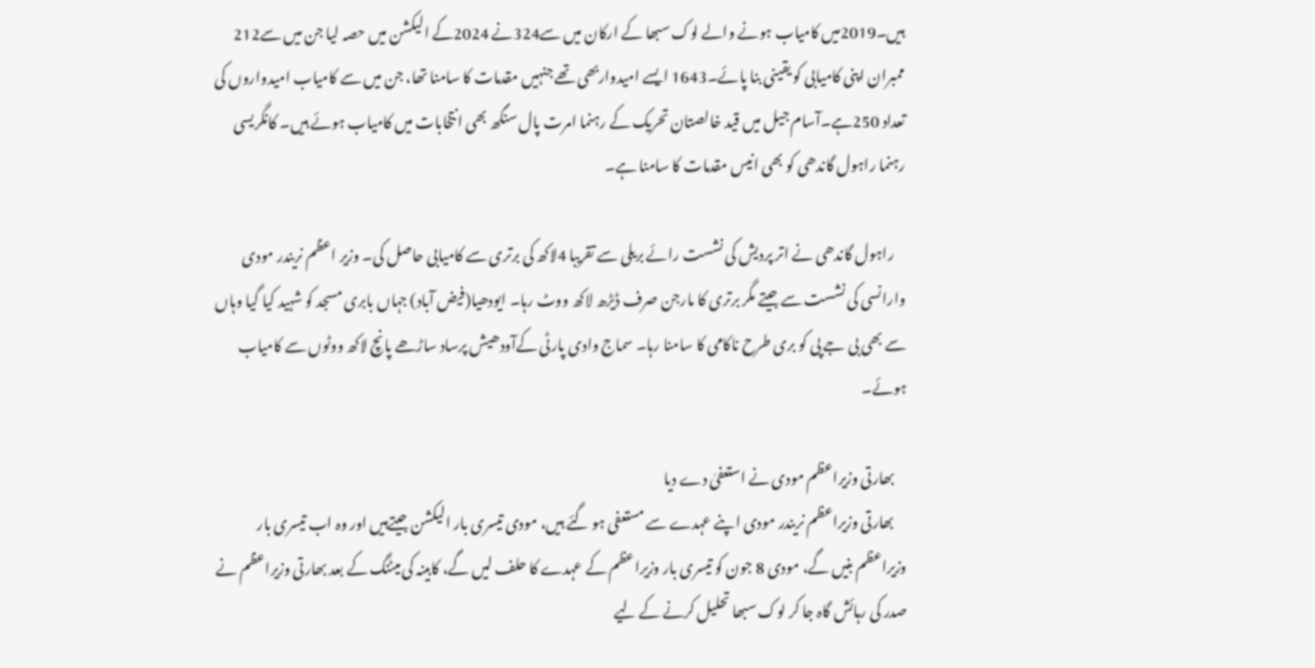ہیں۔2019میں کامیاب ہونے والے لوک سبھا کے ارکان میں سے324نے 2024کے الیکشن میں حصہ لیا جن میں سے212 ممبران اپنی کامیابی کو یقینی بنا پائے۔1643 ایسے امیدواربھی تھے جنہیں مقدمات کا سامنا تھا، جن میں سے کامیاب امیدواروں کی تعداد 250ہے۔آسام جیل میں قید خالصتان تحریک کے رہنما امرت پال سنگھ بھی انتخابات میں کامیاب ہوئے ہیں۔ کانگریسی رہنما راہول گاندھی کو بھی انیس مقدمات کا سامنا ہے۔

    راہول گاندھی نے اتر پردیش کی نشست رائے بریلی سے تقریبا 4لاکھ کی برتری سے کامیابی حاصل کی۔ وزیر اعظم نریندر مودی وارانسی کی نشست سے جیتے مگر برتری کا مارجن صرف ڈیڑھ لاکھ ووٹ رہا۔ ایودھیا(فیض آباد) جہاں بابری مسجد کو شہید کیا گیا وہاں سے بھی بی جے پی کو بری طرح ناکامی کا سامنا رہا۔ سماج وادی پارٹی کےآودھیش پرساد ساڑھے پانچ لاکھ ووٹوں سے کامیاب ہوئے۔

    بھارتی وزیراعظم مودی نے استعفیٰ دے دیا
    بھارتی وزیراعظم نریندر مودی اپنے عہدے سے مستعفی ہو گئے ہیں، مودی تیسری بار الیکشن جیتےہیں اور وہ اب تیسری بار وزیراعظم بنیں گے، مودی 8 جون کو تیسری بار وزیراعظم کے عہدے کا حلف لیں گے، کابینہ کی میٹنگ کے بعد بھارتی وزیراعظم نے صدر کی رہائش گاہ جا کر لوک سبھا تحلیل کرنے کے لیے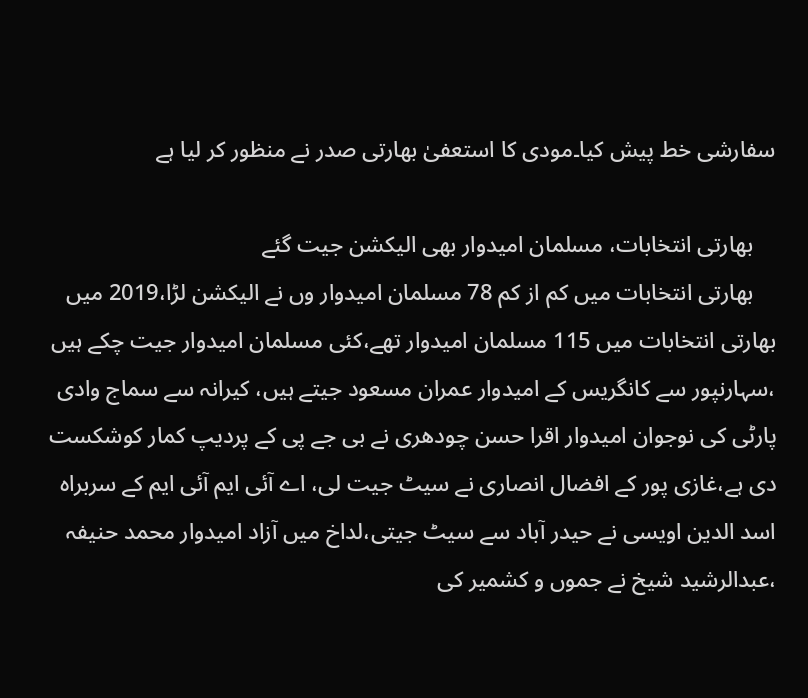سفارشی خط پیش کیا۔مودی کا استعفیٰ بھارتی صدر نے منظور کر لیا ہے

    بھارتی انتخابات، مسلمان امیدوار بھی الیکشن جیت گئے
    بھارتی انتخابات میں کم از کم 78 مسلمان امیدوار وں نے الیکشن لڑا،2019 میں بھارتی انتخابات میں 115 مسلمان امیدوار تھے،کئی مسلمان امیدوار جیت چکے ہیں ،سہارنپور سے کانگریس کے امیدوار عمران مسعود جیتے ہیں، کیرانہ سے سماج وادی پارٹی کی نوجوان امیدوار اقرا حسن چودھری نے بی جے پی کے پردیپ کمار کوشکست دی ہے،غازی پور کے افضال انصاری نے سیٹ جیت لی، اے آئی ایم آئی ایم کے سربراہ اسد الدین اویسی نے حیدر آباد سے سیٹ جیتی،لداخ میں آزاد امیدوار محمد حنیفہ ،عبدالرشید شیخ نے جموں و کشمیر کی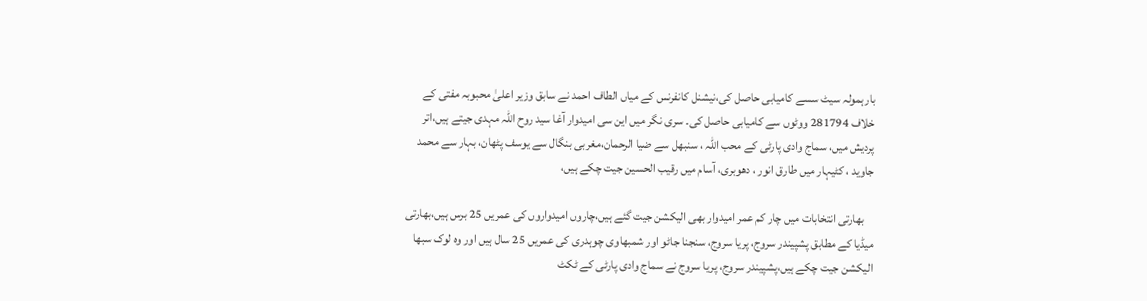بارہمولہ سیٹ سسے کامیابی حاصل کی،نیشنل کانفرنس کے میاں الطاف احمد نے سابق وزیر اعلیٰ محبوبہ مفتی کے خلاف 281794 ووٹوں سے کامیابی حاصل کی۔ سری نگر میں این سی امیدوار آغا سید روح اللہ مہدی جیتے ہیں،اتر پردیش میں، سماج وادی پارٹی کے محب اللہ ، سنبھل سے ضیا الرحمان،مغربی بنگال سے یوسف پٹھان، بہار سے محمد جاوید ، کٹیہار میں طارق انور ، دھوبری، آسام میں رقیب الحسین جیت چکے ہیں،

    بھارتی انتخابات میں چار کم عمر امیدوار بھی الیکشن جیت گئے ہیں،چاروں امیدواروں کی عمریں 25 برس ہیں،بھارتی میڈیا کے مطابق پشپیندر سروج، پریا سروج، سنجنا جاٹو اور شمبھاوی چوہدری کی عمریں 25 سال ہیں اور وہ لوک سبھا الیکشن جیت چکے ہیں،پشپیندر سروج، پریا سروج نے سماج وادی پارٹی کے ٹکٹ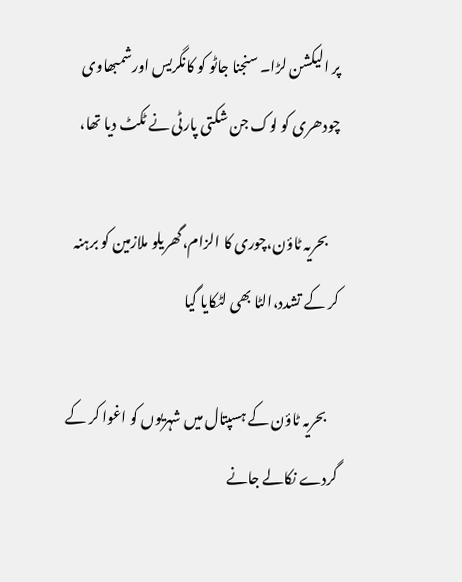پر الیکشن لڑا۔ سنجنا جاٹو کو کانگریس اورشمبھاوی چودھری کو لوک جن شکتی پارٹی نے ٹکٹ دیا تھا،

    بحریہ ٹاؤن،چوری کا الزام،گھریلو ملازمین کو برہنہ کر کے تشدد،الٹا بھی لٹکایا گیا

    بحریہ ٹاؤن کے ہسپتال میں شہریوں کو اغوا کر کے گردے نکالے جانے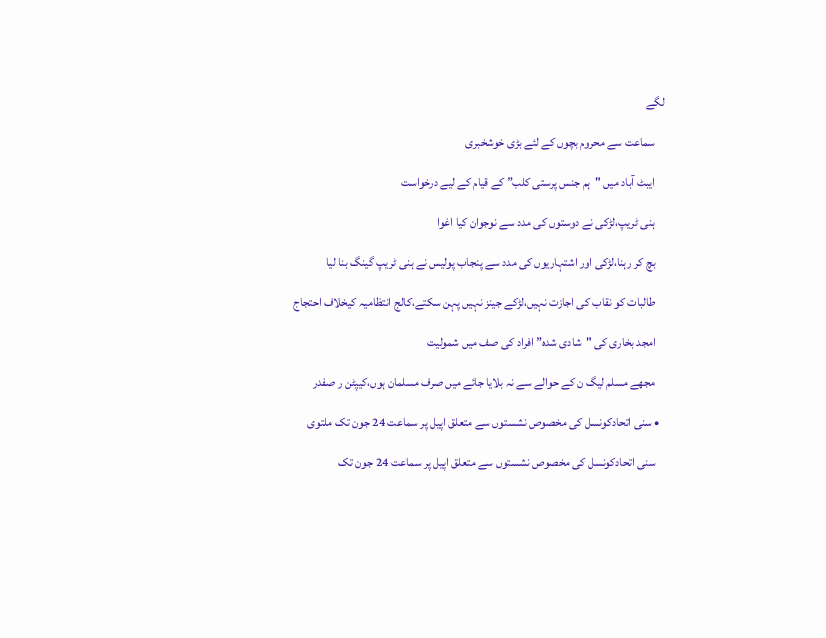لگے

    سماعت سے محروم بچوں کے لئے بڑی خوشخبری

    ایبٹ آباد میں "ہم جنس پرستی کلب” کے قیام کے لیے درخواست

    ہنی ٹریپ،لڑکی نے دوستوں کی مدد سے نوجوان کیا اغوا

    بچ کر رہنا،لڑکی اور اشتہاریوں کی مدد سے پنجاب پولیس نے ہنی ٹریپ گینگ بنا لیا

    طالبات کو نقاب کی اجازت نہیں،لڑکے جینز نہیں پہن سکتے،کالج انتظامیہ کیخلاف احتجاج

    امجد بخاری کی "شادی شدہ” افراد کی صف میں شمولیت

    مجھے مسلم لیگ ن کے حوالے سے نہ بلایا جائے میں صرف مسلمان ہوں،کیپٹن ر صفدر

  • سنی اتحادکونسل کی مخصوص نشستوں سے متعلق اپیل پر سماعت 24 جون تک ملتوی

    سنی اتحادکونسل کی مخصوص نشستوں سے متعلق اپیل پر سماعت 24 جون تک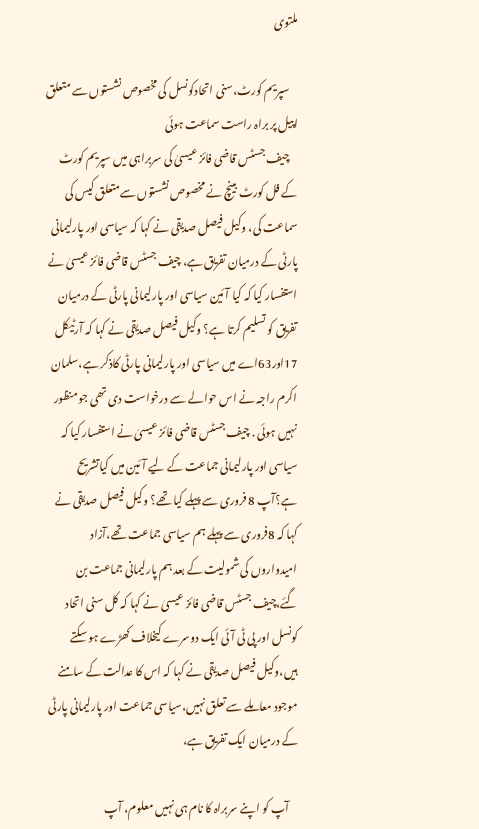ملتوی

    سپریم کورٹ،سنی اتحادکونسل کی مخصوص نشستوں سے متعلق اپیل پر براہ راست سماعت ہوئی
    چیف جسٹس قاضی فائز عیسیٰ کی سربراہی میں سپریم کورٹ کے فل کورٹ بینچ نے مخصوص نشستوں سےمتعلق کیس کی سماعت کی، وکیل فیصل صدیقی نے کہا کہ سیاسی اور پارلیمانی پارٹی کے درمیان تفریق ہے، چیف جسٹس قاضی فائز عیسیٰ نے استفسار کیا کہ کیا آئین سیاسی اور پارلیمانی پارٹی کے درمیان تفریق کو تسلیم کرتا ہے؟ وکیل فیصل صدیقی نے کہا کہ آرٹیکل 17اور63اے میں سیاسی اور پارلیمانی پارٹی کاذکر ہے،سلمان اکرم راجہ نے اس حوالے سے درخواست دی تھی جو منظور نہیں ہوئی . چیف جسٹس قاضی فائز عیسیٰ نے استفسار کیا کہ سیاسی اور پارلیمانی جماعت کے لیے آئین میں کیاتشریح ہے؟آپ 8 فروری سے پہلے کیا تھے؟ وکیل فیصل صدیقی نے کہا کہ 8فروری سے پہلے ہم سیاسی جماعت تھے،آزاد امیدواروں کی شمولیت کے بعد ہم پارلیمانی جماعت بن گئے،چیف جسٹس قاضی فائز عیسیٰ نے کہا کہ کل سنی اتحاد کونسل اور پی ٹی آئی ایک دوسرے کیخلاف کھڑے ہو سکتے ہیں،وکیل فیصل صدیقی نے کہا کہ اس کا عدالت کے سامنے موجود معاملے سے تعلق نہیں،سیاسی جماعت اور پارلیمانی پارٹی کے درمیان ایک تفریق ہے،

    آپ کو اپنے سربراہ کا نام ہی نہیں معلوم، آپ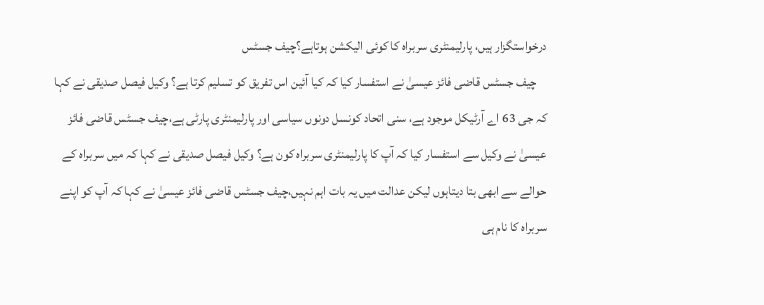درخواستگزار ہیں، پارلیمنٹری سربراہ کا کوئی الیکشن ہوتاہے؟چیف جسٹس
    چیف جسٹس قاضی فائز عیسیٰ نے استفسار کیا کہ کیا آئین اس تفریق کو تسلیم کرتا ہے؟ وکیل فیصل صدیقی نے کہا کہ جی 63 اے آرٹیکل موجود ہے، سنی اتحاد کونسل دونوں سیاسی اور پارلیمنٹری پارٹی ہے،چیف جسٹس قاضی فائز عیسیٰ نے وکیل سے استفسار کیا کہ آپ کا پارلیمنٹری سربراہ کون ہے؟ وکیل فیصل صدیقی نے کہا کہ میں سربراہ کے حوالے سے ابھی بتا دیتاہوں لیکن عدالت میں یہ بات اہم نہیں،چیف جسٹس قاضی فائز عیسیٰ نے کہا کہ آپ کو اپنے سربراہ کا نام ہی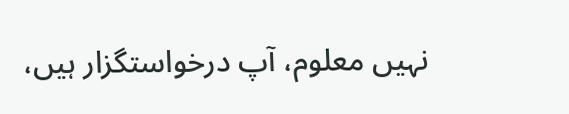نہیں معلوم، آپ درخواستگزار ہیں،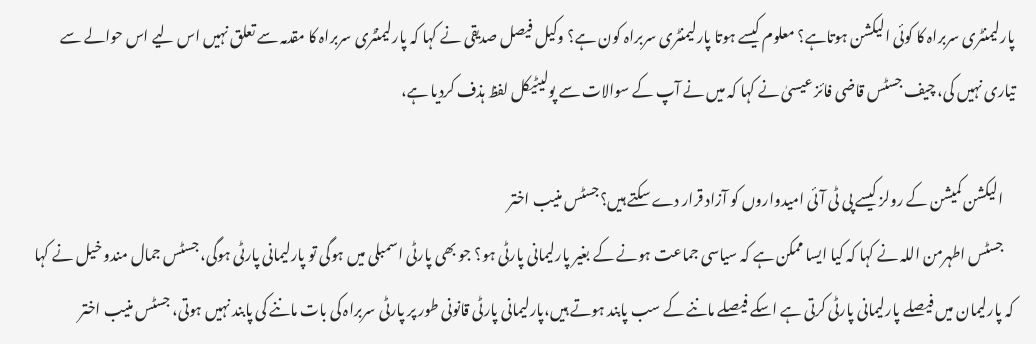پارلیمنٹری سربراہ کا کوئی الیکشن ہوتاہے؟ معلوم کیسے ہوتا پارلیمنٹری سربراہ کون ہے؟ وکیل فیصل صدیقی نے کہا کہ پارلیمنٹری سربراہ کا مقدمہ سے تعلق نہیں اس لیے اس حوالے سے تیاری نہیں کی، چیف جسٹس قاضی فائز عیسیٰ نے کہا کہ میں نے آپ کے سوالات سے پولیٹیکل لفظ ہذف کردیا ہے،

    الیکشن کمیشن کے رولز کیسے پی ٹی آئی امیدواروں کو آزاد قرار دے سکتے ہیں؟جسٹس منیب اختر
    جسٹس اطہرمن اللہ نے کہا کہ کیا ایسا ممکن ہے کہ سیاسی جماعت ہونے کے بغیر پارلیمانی پارٹی ہو؟ جو بھی پارٹی اسمبلی میں ہوگی تو پارلیمانی پارٹی ہوگی، جسٹس جمال مندو خیل نے کہا کہ پارلیمان میں فیصلے پارلیمانی پارٹی کرتی ہے اسکے فیصلے ماننے کے سب پابند ہوتے ہیں،پارلیمانی پارٹی قانونی طور پر پارٹی سربراہ کی بات ماننے کی پابند نہیں ہوتی، جسٹس منیب اختر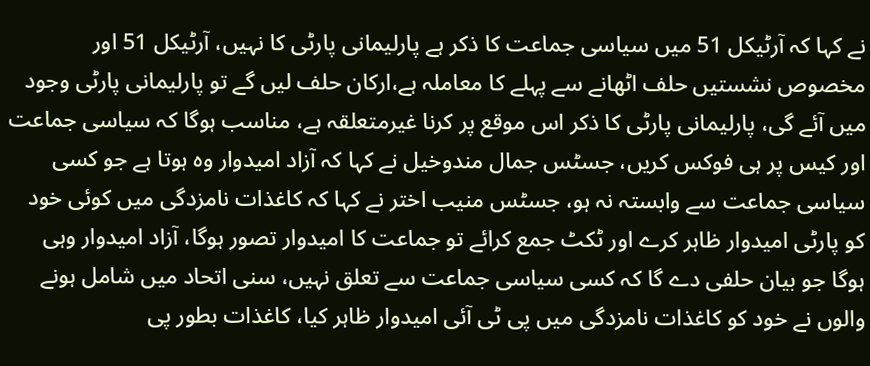نے کہا کہ آرٹیکل 51 میں سیاسی جماعت کا ذکر ہے پارلیمانی پارٹی کا نہیں، آرٹیکل 51 اور مخصوص نشستیں حلف اٹھانے سے پہلے کا معاملہ ہے،ارکان حلف لیں گے تو پارلیمانی پارٹی وجود میں آئے گی، پارلیمانی پارٹی کا ذکر اس موقع پر کرنا غیرمتعلقہ ہے، مناسب ہوگا کہ سیاسی جماعت اور کیس پر ہی فوکس کریں، جسٹس جمال مندوخیل نے کہا کہ آزاد امیدوار وہ ہوتا ہے جو کسی سیاسی جماعت سے وابستہ نہ ہو، جسٹس منیب اختر نے کہا کہ کاغذات نامزدگی میں کوئی خود کو پارٹی امیدوار ظاہر کرے اور ٹکٹ جمع کرائے تو جماعت کا امیدوار تصور ہوگا، آزاد امیدوار وہی ہوگا جو بیان حلفی دے گا کہ کسی سیاسی جماعت سے تعلق نہیں، سنی اتحاد میں شامل ہونے والوں نے خود کو کاغذات نامزدگی میں پی ٹی آئی امیدوار ظاہر کیا، کاغذات بطور پی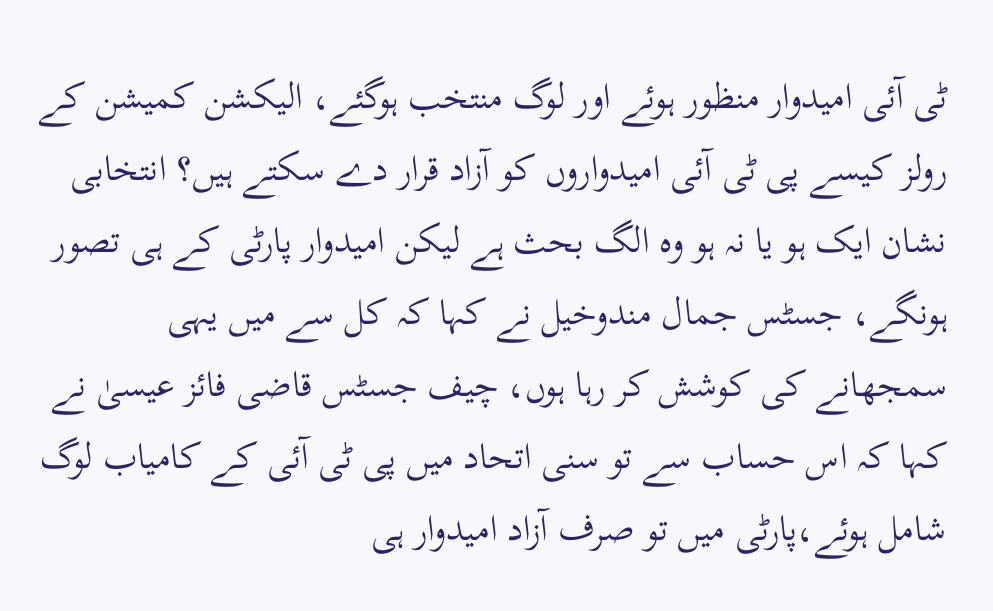ٹی آئی امیدوار منظور ہوئے اور لوگ منتخب ہوگئے، الیکشن کمیشن کے رولز کیسے پی ٹی آئی امیدواروں کو آزاد قرار دے سکتے ہیں؟ انتخابی نشان ایک ہو یا نہ ہو وہ الگ بحث ہے لیکن امیدوار پارٹی کے ہی تصور ہونگے، جسٹس جمال مندوخیل نے کہا کہ کل سے میں یہی سمجھانے کی کوشش کر رہا ہوں، چیف جسٹس قاضی فائز عیسیٰ نے کہا کہ اس حساب سے تو سنی اتحاد میں پی ٹی آئی کے کامیاب لوگ شامل ہوئے،پارٹی میں تو صرف آزاد امیدوار ہی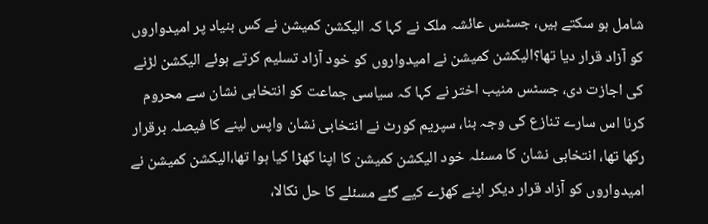شامل ہو سکتے ہیں، جسٹس عائشہ ملک نے کہا کہ الیکشن کمیشن نے کس بنیاد پر امیدواروں کو آزاد قرار دیا تھا؟الیکشن کمیشن نے امیدواروں کو خود آزاد تسلیم کرتے ہوئے الیکشن لڑنے کی اجازت دی، جسٹس منیب اختر نے کہا کہ سیاسی جماعت کو انتخابی نشان سے محروم کرنا اس سارے تنازع کی وجہ بنا، سپریم کورٹ نے انتخابی نشان واپس لینے کا فیصلہ برقرار رکھا تھا، انتخابی نشان کا مسئلہ خود الیکشن کمیشن کا اپنا کھڑا کیا ہوا تھا،الیکشن کمیشن نے امیدواروں کو آزاد قرار دیکر اپنے کھڑے کیے گئے مسئلے کا حل نکالا،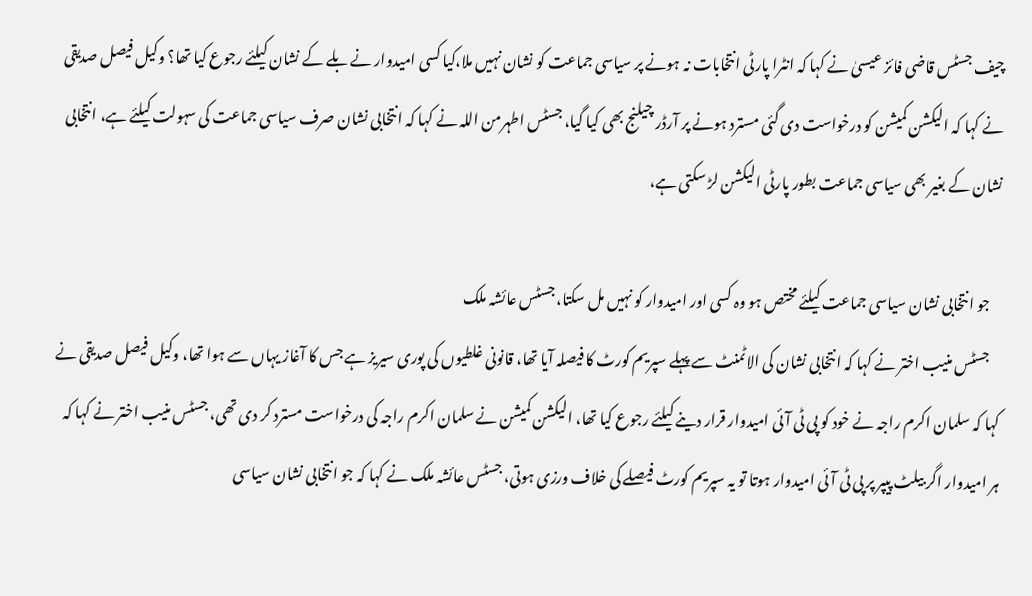چیف جسٹس قاضی فائز عیسیٰ نے کہا کہ انٹرا پارٹی انتخابات نہ ہونے پر سیاسی جماعت کو نشان نہیں ملا،کیا کسی امیدوار نے بلے کے نشان کیلئے رجوع کیا تھا؟ وکیل فیصل صدیقی نے کہا کہ الیکشن کمیشن کو درخواست دی گئی مسترد ہونے پر آرڈر چیلنج بھی کیا گیا، جسٹس اطہرمن اللہ نے کہا کہ انتخابی نشان صرف سیاسی جماعت کی سہولت کیلئے ہے، انتخابی نشان کے بغیر بھی سیاسی جماعت بطور پارٹی الیکشن لڑ سکتی ہے،

    جو انتخابی نشان سیاسی جماعت کیلئے مختص ہو وہ کسی اور امیدوار کو نہیں مل سکتا، جسٹس عائشہ ملک
    جسٹس منیب اختر نے کہا کہ انتخابی نشان کی الاٹمنٹ سے پہلے سپریم کورٹ کا فیصلہ آیا تھا، قانونی غلطیوں کی پوری سیریز ہے جس کا آغاز یہاں سے ہوا تھا، وکیل فیصل صدیقی نے کہا کہ سلمان اکرم راجہ نے خود کو پی ٹی آئی امیدوار قرار دینے کیلئے رجوع کیا تھا، الیکشن کمیشن نے سلمان اکرم راجہ کی درخواست مسترد کر دی تھی، جسٹس منیب اختر نے کہا کہ ہر امیدوار اگر بیلٹ پیپر پر پی ٹی آئی امیدوار ہوتا تو یہ سپریم کورٹ فیصلے کی خلاف ورزی ہوتی، جسٹس عائشہ ملک نے کہا کہ جو انتخابی نشان سیاسی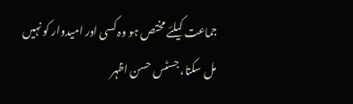جماعت کیلئے مختص ہو وہ کسی اور امیدوار کو نہیں مل سکتا، جسٹس حسن اظہر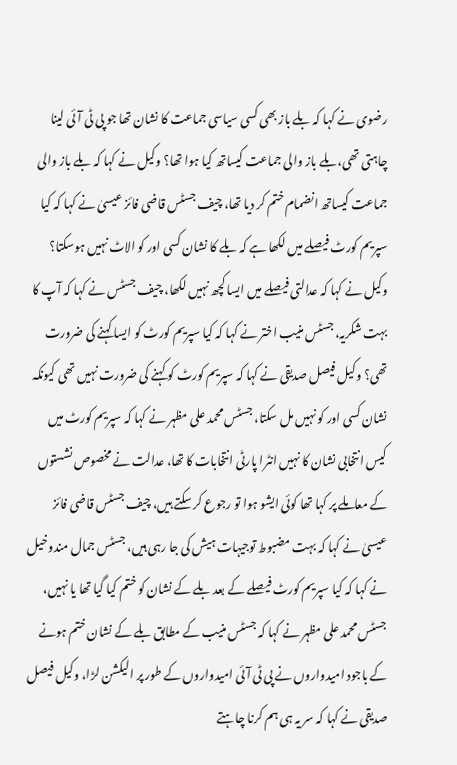رضوی نے کہا کہ بلے باز بھی کسی سیاسی جماعت کا نشان تھا جو پی ٹی آئی لینا چاہتی تھی،بلے باز والی جماعت کیساتھ کیا ہوا تھا؟ وکیل نے کہا کہ بلے باز والی جماعت کیساتھ انضمام ختم کر دیا تھا، چیف جسٹس قاضی فائز عیسیٰ نے کہا کہ کیا سپریم کورٹ فیصلے میں لکھا ہے کہ بلے کا نشان کسی اور کو الاٹ نہیں ہوسکتا؟ وکیل نے کہا کہ عدالتی فیصلے میں ایسا کچھ نہیں لکھا، چیف جسٹس نے کہا کہ آپ کا بہت شکریہ، جسٹس منیب اختر نے کہا کہ کیا سپریم کورٹ کو ایسا کہنے کی ضرورت تھی؟ وکیل فیصل صدیقی نے کہا کہ سپریم کورٹ کو کہنے کی ضرورت نہیں تھی کیونکہ نشان کسی اور کو نہیں مل سکتا، جسٹس محمد علی مظہر نے کہا کہ سپریم کورٹ میں کیس انتخابی نشان کا نہیں انٹرا پارٹی انتخابات کا تھا، عدالت نے مخصوص نشستوں کے معاملے پر کہا تھا کوئی ایشو ہوا تو رجوع کر سکتے ہیں، چیف جسٹس قاضی فائز عیسیٰ نے کہا کہ بہت مضبوط توجیہات ہیش کی جا رہی ہیں، جسٹس جمال مندوخیل نے کہا کہ کیا سپریم کورٹ فیصلے کے بعد بلے کے نشان کو ختم کیا گیا تھا یا نہیں، جسٹس محمد علی مظہر نے کہا کہ جسٹس منیب کے مطابق بلے کے نشان ختم ہونے کے باجود امیدواروں نے پی ٹی آئی امیدواروں کے طور پر الیکشن لڑا، وکیل فیصل صدیقی نے کہا کہ سر یہ ہی ہم کرنا چاہتے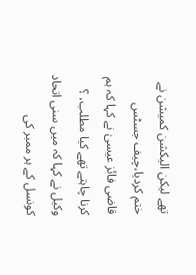تھے لیکن الیکشن کمیشن نے ختم کردیا،چیف جسٹس قاضی فائز عیسیٰ نے کہا کہ ہم کرنا چاہتے تھے کیا مطلب، ؟ وکیل نے کہا کہ میں سنی اتحاد کونسل کے ہر ممبر کی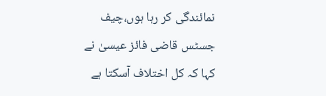نمائندگی کر رہا ہوں،چیف جسٹس قاضی فائز عیسیٰ نے کہا کہ کل اختلاف آسکتا ہے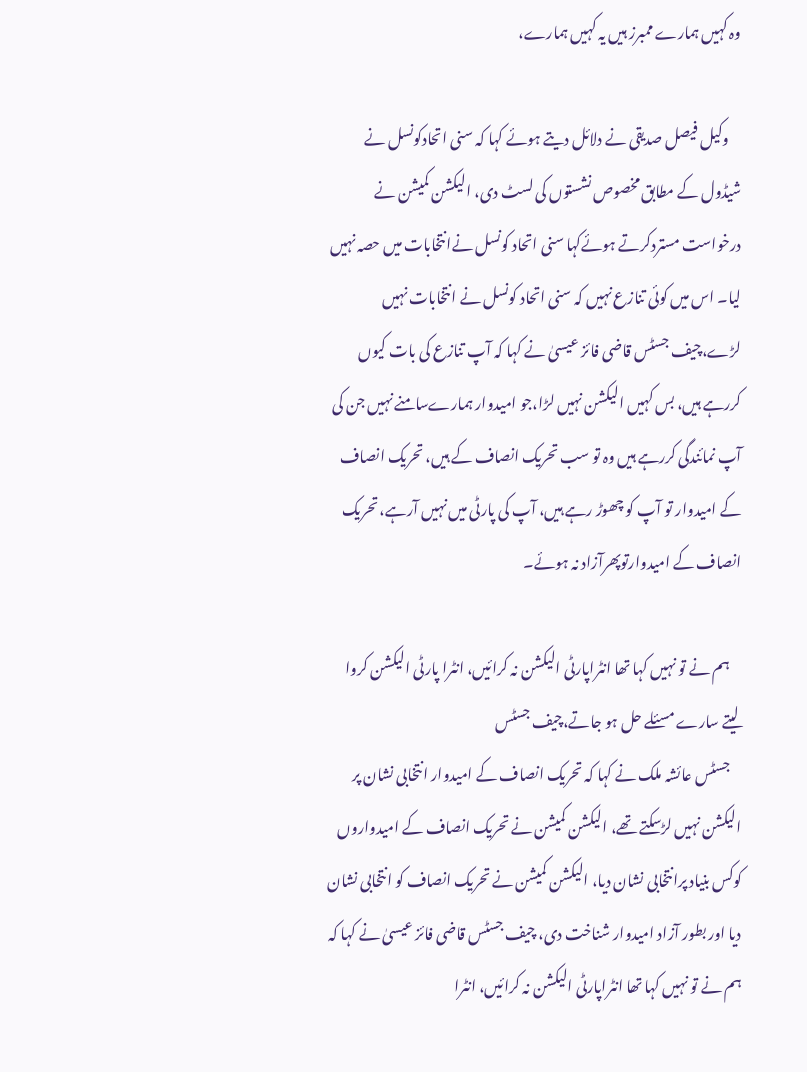وہ کہیں ہمارے ممبرز ہیں یہ کہیں ہمارے،

    وکیل فیصل صدیقی نے دلائل دیتے ہوئے کہا کہ سنی اتحادکونسل نے شیڈول کے مطابق مخصوص نشستوں کی لسٹ دی، الیکشن کمیشن نے درخواست مستردکرتے ہوئےکہا سنی اتحاد کونسل نےانتخابات میں حصہ نہیں لیا۔ اس میں کوئی تنازع نہیں کہ سنی اتحاد کونسل نے انتخابات نہیں لڑے،چیف جسٹس قاضی فائز عیسیٰ نے کہا کہ آپ تنازع کی بات کیوں کررہے ہیں، بس کہیں الیکشن نہیں لڑا،جو امیدوار ہمارےسامنے نہیں جن کی آپ نمائندگی کررہے ہیں وہ تو سب تحریک انصاف کے ہیں، تحریک انصاف کے امیدوار تو آپ کو چھوڑ رہے ہیں، آپ کی پارٹی میں نہیں آرہے، تحریک انصاف کے امیدوارتوپھرآزاد نہ ہوئے۔

    ہم نے تو نہیں کہا تھا انٹراپارٹی الیکشن نہ کرائیں، انٹرا پارٹی الیکشن کروا لیتے سارے مسئلے حل ہو جاتے،چیف جسٹس
    جسٹس عائشہ ملک نے کہا کہ تحریک انصاف کے امیدوار انتخابی نشان پر الیکشن نہیں لڑسکتے تھے، الیکشن کمیشن نے تحریک انصاف کے امیدواروں کوکس بنیاد پرانتخابی نشان دیا، الیکشن کمیشن نے تحریک انصاف کو انتخابی نشان دیا اور بطور آزاد امیدوار شناخت دی، چیف جسٹس قاضی فائز عیسیٰ نے کہا کہ ہم نے تو نہیں کہا تھا انٹراپارٹی الیکشن نہ کرائیں، انٹرا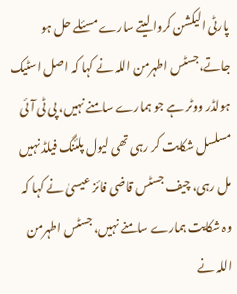پارٹی الیکشن کروا لیتے سارے مسئلے حل ہو جاتے،جسٹس اطہرمن اللہ نے کہا کہ اصل اسٹیک ہولڈر ووٹر ہے جو ہمارے سامنے نہیں، پی ٹی آئی مسلسل شکایت کر رہی تھی لیول پلئنگ فیلڈ نہیں مل رہی، چیف جسٹس قاضی فائز عیسیٰ نے کہا کہ وہ شکایت ہمارے سامنے نہیں، جسٹس اطہرمن اللہ نے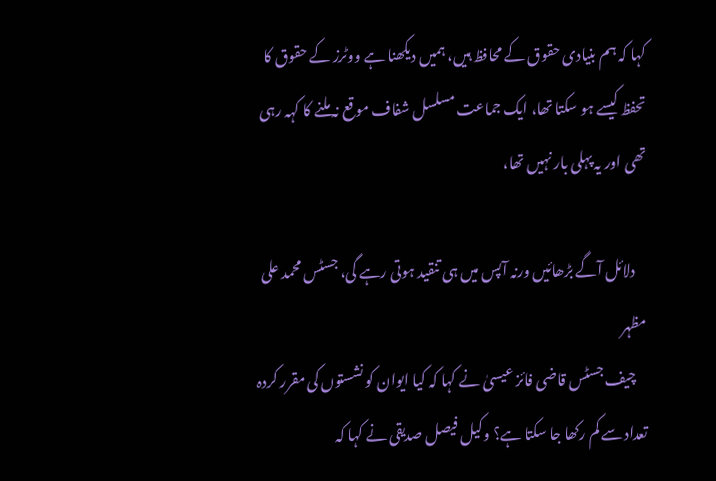کہا کہ ہم بنیادی حقوق کے محافظ ہیں، ہمیں دیکھنا ہے ووٹرز کے حقوق کا تحفظ کیسے ہو سکتا تھا، ایک جماعت مسلسل شفاف موقع نہ ملنے کا کہہ رہی تھی اور یہ پہلی بار نہیں تھا،

    دلائل آگے بڑھائیں ورنہ آپس میں ہی تنقید ہوتی رہے گی، جسٹس محمد علی مظہر
    چیف جسٹس قاضی فائز عیسیٰ نے کہا کہ کیا ایوان کو نشستوں کی مقرر کردہ تعداد سے کم رکھا جا سکتا ہے؟ وکیل فیصل صدیقی نے کہا کہ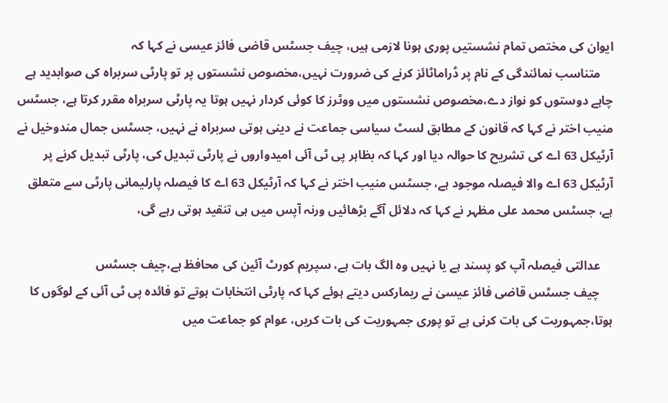ایوان کی مختص تمام نشستیں پوری ہونا لازمی ہیں، چیف جسٹس قاضی فائز عیسی نے کہا کہ
    متناسب نمائندگی کے نام پر ڈراماٹائز کرنے کی ضرورت نہیں،مخصوص نشستوں پر تو پارٹی سربراہ کی صوابدید ہے چاہے دوستوں کو نواز دے،مخصوص نشستوں میں ووٹرز کا کوئی کردار نہیں ہوتا یہ پارٹی سربراہ مقرر کرتا ہے، جسٹس منیب اختر نے کہا کہ قانون کے مطابق لسٹ سیاسی جماعت نے دینی ہوتی سربراہ نے نہیں، جسٹس جمال مندوخیل نے آرٹیکل 63 اے کی تشریح کا حوالہ دیا اور کہا کہ بظاہر پی ٹی آئی امیدواروں نے پارٹی تبدیل کی، پارٹی تبدیل کرنے پر آرٹیکل 63 اے والا فیصلہ موجود ہے، جسٹس منیب اختر نے کہا کہ آرٹیکل 63 اے کا فیصلہ پارلیمانی پارٹی سے متعلق ہے، جسٹس محمد علی مظہر نے کہا کہ دلائل آگے بڑھائیں ورنہ آپس میں ہی تنقید ہوتی رہے گی،

    عدالتی فیصلہ آپ کو پسند ہے یا نہیں وہ الگ بات ہے، سپریم کورٹ آئین کی محافظ ہے،چیف جسٹس
    چیف جسٹس قاضی فائز عیسیٰ نے ریمارکس دیتے ہوئے کہا کہ پارٹی انتخابات ہوتے تو فائدہ پی ٹی آئی کے لوگوں کا ہوتا،جمہوریت کی بات کرنی ہے تو پوری جمہوریت کی بات کریں، عوام کو جماعت میں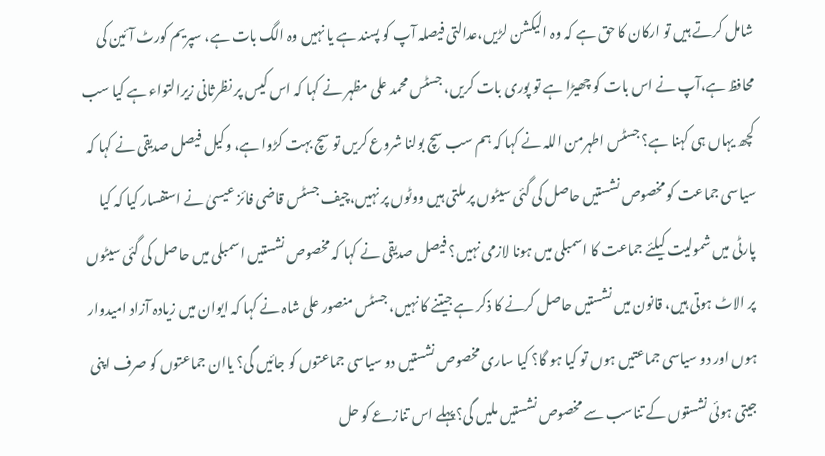شامل کرتے ہیں تو ارکان کا حق ہے کہ وہ الیکشن لڑیں،عدالتی فیصلہ آپ کو پسند ہے یا نہیں وہ الگ بات ہے، سپریم کورٹ آئین کی محافظ ہے،آپ نے اس بات کو چھیڑا ہے تو پوری بات کریں، جسٹس محمد علی مظہر نے کہا کہ اس کیس پر نظرثانی زیرالتواء ہے کیا سب کچھ یہاں ہی کہنا ہے؟ جسٹس اطہرمن اللہ نے کہا کہ ہم سب سچ بولنا شروع کریں تو سچ بہت کڑوا ہے، وکیل فیصل صدیقی نے کہا کہ سیاسی جماعت کو مخصوص نشستیں حاصل کی گئی سیٹوں پر ملتی ہیں ووٹوں پر نہیں،چیف جسٹس قاضی فائز عیسیٰ نے استفسار کیا کہ کیا پارٹی میں شمولیت کیلئے جماعت کا اسمبلی میں ہونا لازمی نہیں؟ فیصل صدیقی نے کہا کہ مخصوص نشستیں اسمبلی میں حاصل کی گئی سیٹوں پر الاٹ ہوتی ہیں، قانون میں نشستیں حاصل کرنے کا ذکر ہے جیتنے کا نہیں، جسٹس منصور علی شاہ نے کہا کہ ایوان میں زیادہ آزاد امیدوار ہوں اور دو سیاسی جماعتیں ہوں تو کیا ہو گا؟ کیا ساری مخصوص نشستیں دو سیاسی جماعتوں کو جائیں گی؟ یاان جماعتوں کو صرف اپنی جیتی ہوئی نشستوں کے تناسب سے مخصوص نشستیں ملیں گی؟پہلے اس تنازعے کو حل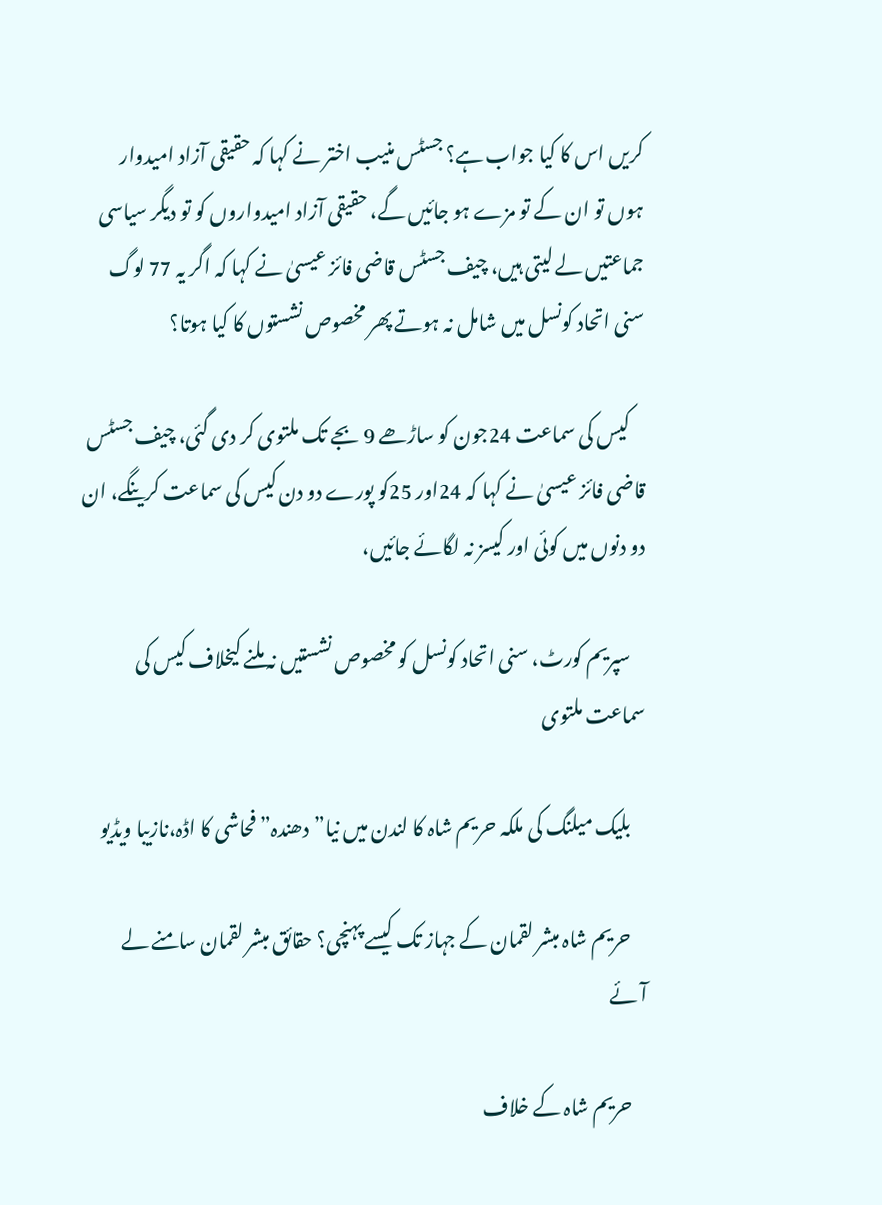کریں اس کا کیا جواب ہے؟ جسٹس منیب اختر نے کہا کہ حقیقی آزاد امیدوار ہوں تو ان کے تو مزے ہو جائیں گے، حقیقی آزاد امیدواروں کو تو دیگر سیاسی جماعتیں لے لیتی ہیں، چیف جسٹس قاضی فائز عیسیٰ نے کہا کہ اگر یہ 77 لوگ سنی اتحاد کونسل میں شامل نہ ہوتے پھر مخصوص نشستوں کا کیا ہوتا؟

    کیس کی سماعت 24جون کو ساڑھے 9 بجے تک ملتوی کر دی گئی، چیف جسٹس قاضی فائز عیسیٰ نے کہا کہ 24اور 25کو پورے دو دن کیس کی سماعت کرینگے، ان دو دنوں میں کوئی اور کیسز نہ لگائے جائیں،

    سپریم کورٹ، سنی اتحاد کونسل کو مخصوص نشستیں نہ ملنے کیخلاف کیس کی سماعت ملتوی

    بلیک میلنگ کی ملکہ حریم شاہ کا لندن میں نیا”دھندہ”فحاشی کا اڈہ،نازیبا ویڈیو

    حریم شاہ مبشر لقمان کے جہاز تک کیسے پہنچی؟ حقائق مبشر لقمان سامنے لے آئے

    حریم شاہ کے خلاف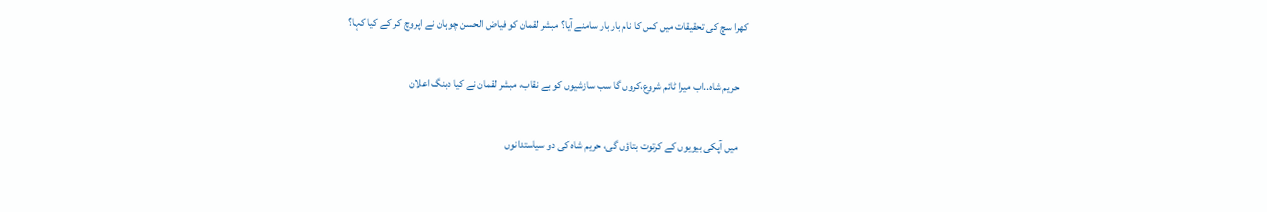کھرا سچ کی تحقیقات میں کس کا نام بار بار سامنے آیا؟ مبشر لقمان کو فیاض الحسن چوہان نے اپروچ کر کے کیا کہا؟

    حریم شاہ..اب میرا ٹائم شروع،کروں گا سب سازشیوں کو بے نقاب، مبشر لقمان نے کیا دبنگ اعلان

    میں آپکی بیویوں کے کرتوت بتاؤں گی، حریم شاہ کی دو سیاستدانوں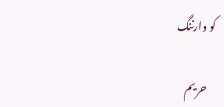کو وارننگ

    حریم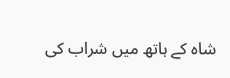شاہ کے ہاتھ میں شراب کی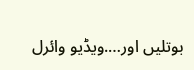بوتلیں اور….ویڈیو وائرل